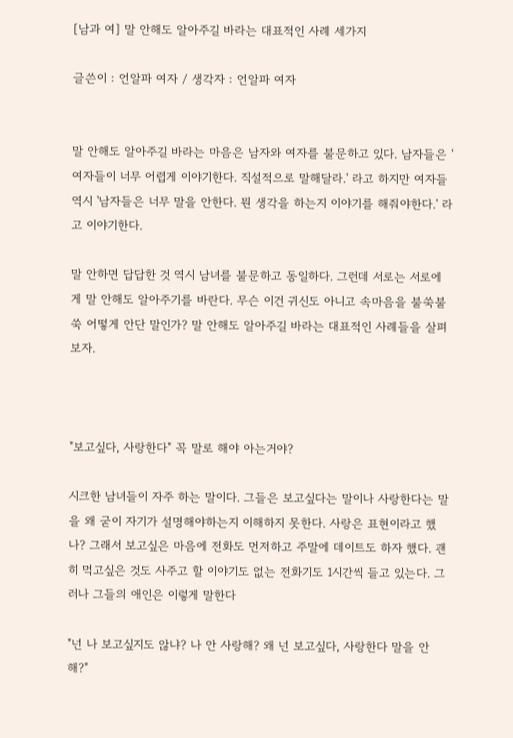[남과 여] 말 안해도 알아주길 바라는 대표적인 사례 세가지

글쓴이 : 언알파 여자 / 생각자 : 언알파 여자


말 안해도 알아주길 바라는 마음은 남자와 여자를 불문하고 있다. 남자들은 '여자들이 너무 어렵게 이야기한다. 직설적으로 말해달라.' 라고 하지만 여자들 역시 '남자들은 너무 말을 안한다. 뭔 생각을 하는지 이야기를 해줘야한다.' 라고 이야기한다.

말 안하면 답답한 것 역시 남녀를 불문하고 동일하다. 그런데 서로는 서로에게 말 안해도 알아주기를 바란다. 무슨 이건 귀신도 아니고 속마음을 불쑥불쑥 어떻게 안단 말인가? 말 안해도 알아주길 바라는 대표적인 사례들을 살펴보자.



"보고싶다, 사랑한다" 꼭 말로 해야 아는거야?

시크한 남녀들이 자주 하는 말이다. 그들은 보고싶다는 말이나 사랑한다는 말을 왜 굳이 자기가 설명해야하는지 이해하지 못한다. 사랑은 표현이라고 했나? 그래서 보고싶은 마음에 전화도 먼저하고 주말에 데이트도 하자 했다. 괜히 먹고싶은 것도 사주고 할 이야기도 없는 전화기도 1시간씩 들고 있는다. 그러나 그들의 애인은 이렇게 말한다

"넌 나 보고싶지도 않냐? 나 안 사랑해? 왜 넌 보고싶다, 사랑한다 말을 안해?"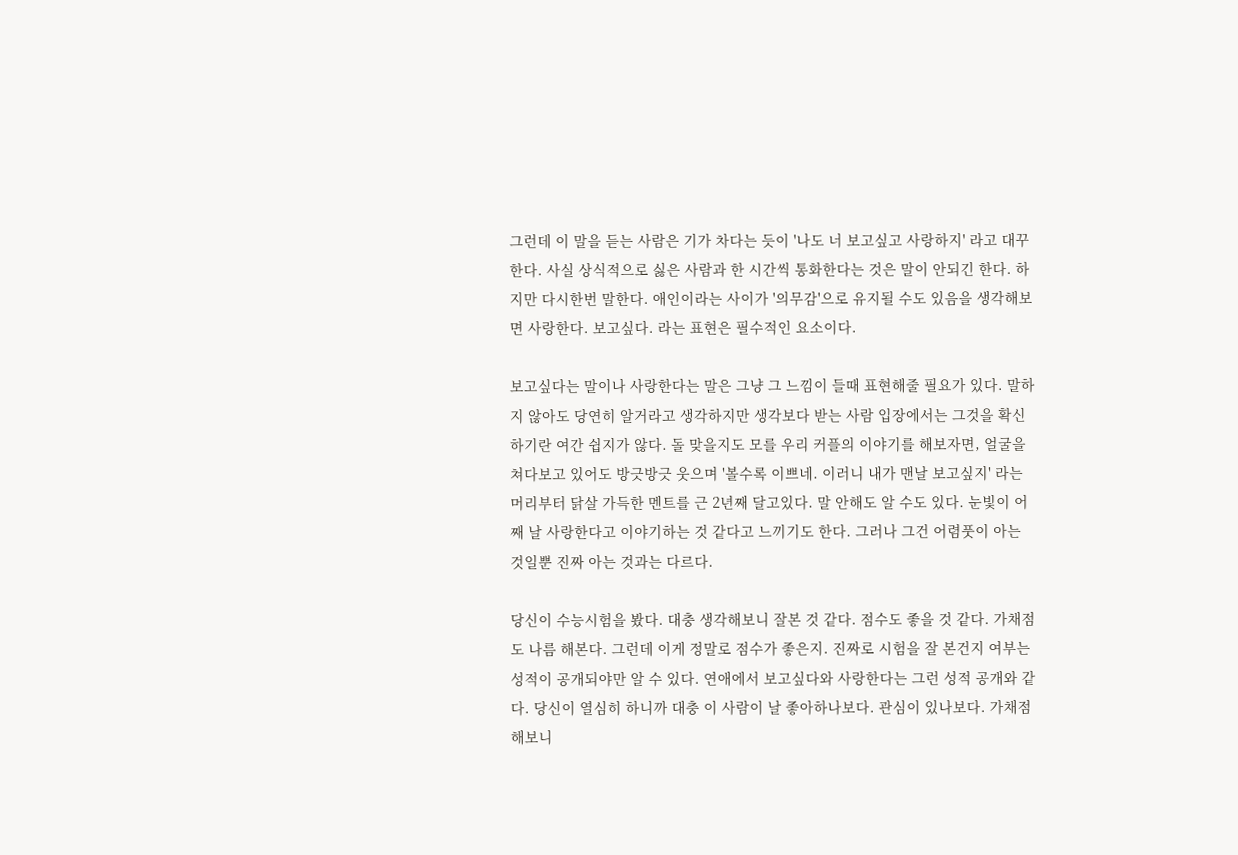그런데 이 말을 듣는 사람은 기가 차다는 듯이 '나도 너 보고싶고 사랑하지' 라고 대꾸한다. 사실 상식적으로 싫은 사람과 한 시간씩 통화한다는 것은 말이 안되긴 한다. 하지만 다시한번 말한다. 애인이라는 사이가 '의무감'으로 유지될 수도 있음을 생각해보면 사랑한다. 보고싶다. 라는 표현은 필수적인 요소이다.

보고싶다는 말이나 사랑한다는 말은 그냥 그 느낌이 들때 표현해줄 필요가 있다. 말하지 않아도 당연히 알거라고 생각하지만 생각보다 받는 사람 입장에서는 그것을 확신하기란 여간 쉽지가 않다. 돌 맞을지도 모를 우리 커플의 이야기를 해보자면, 얼굴을 쳐다보고 있어도 방긋방긋 웃으며 '볼수록 이쁘네. 이러니 내가 맨날 보고싶지' 라는 머리부터 닭살 가득한 멘트를 근 2년째 달고있다. 말 안해도 알 수도 있다. 눈빛이 어째 날 사랑한다고 이야기하는 것 같다고 느끼기도 한다. 그러나 그건 어렴풋이 아는 것일뿐 진짜 아는 것과는 다르다.

당신이 수능시험을 봤다. 대충 생각해보니 잘본 것 같다. 점수도 좋을 것 같다. 가채점도 나름 해본다. 그런데 이게 정말로 점수가 좋은지. 진짜로 시험을 잘 본건지 여부는 성적이 공개되야만 알 수 있다. 연애에서 보고싶다와 사랑한다는 그런 성적 공개와 같다. 당신이 열심히 하니까 대충 이 사람이 날 좋아하나보다. 관심이 있나보다. 가채점해보니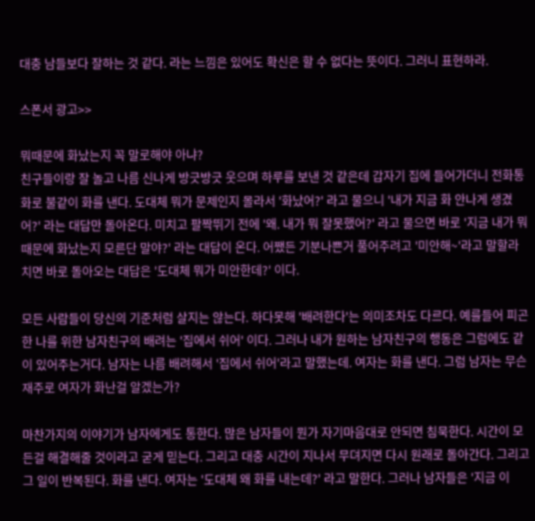대충 남들보다 잘하는 것 같다. 라는 느낌은 있어도 확신은 할 수 없다는 뜻이다. 그러니 표현하라.

스폰서 광고>>

뭐때문에 화났는지 꼭 말로해야 아냐?
친구들이랑 잘 놀고 나름 신나게 방긋방긋 웃으며 하루를 보낸 것 같은데 갑자기 집에 들어가더니 전화통화로 불같이 화를 낸다. 도대체 뭐가 문제인지 몰라서 '화났어?' 라고 물으니 '내가 지금 화 안나게 생겼어?' 라는 대답만 돌아온다. 미치고 팔짝뛰기 전에 '왜. 내가 뭐 잘못했어?' 라고 물으면 바로 '지금 내가 뭐때문에 화났는지 모른단 말야?' 라는 대답이 온다. 어쨌든 기분나쁜거 풀어주려고 '미안해~'라고 말할라 치면 바로 돌아오는 대답은 '도대체 뭐가 미안한데?' 이다.

모든 사람들이 당신의 기준처럼 살지는 않는다. 하다못해 '배려한다'는 의미조차도 다르다. 예를들어 피곤한 나를 위한 남자친구의 배려는 '집에서 쉬어' 이다. 그러나 내가 원하는 남자친구의 행동은 그럼에도 같이 있어주는거다. 남자는 나름 배려해서 '집에서 쉬어'라고 말했는데. 여자는 화를 낸다. 그럼 남자는 무슨 재주로 여자가 화난걸 알겠는가?

마찬가지의 이야기가 남자에게도 통한다. 많은 남자들이 뭔가 자기마음대로 안되면 침묵한다. 시간이 모든걸 해결해줄 것이라고 굳게 믿는다. 그리고 대충 시간이 지나서 무뎌지면 다시 원래로 돌아간다. 그리고 그 일이 반복된다. 화를 낸다. 여자는 '도대체 왜 화를 내는데?' 라고 말한다. 그러나 남자들은 '지금 이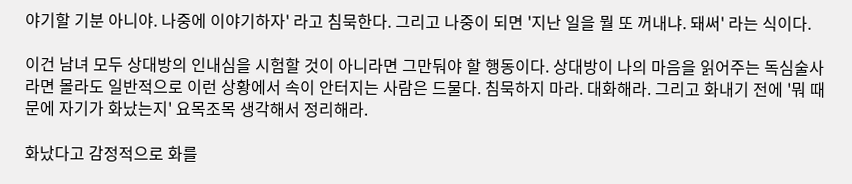야기할 기분 아니야. 나중에 이야기하자' 라고 침묵한다. 그리고 나중이 되면 '지난 일을 뭘 또 꺼내냐. 돼써' 라는 식이다.

이건 남녀 모두 상대방의 인내심을 시험할 것이 아니라면 그만둬야 할 행동이다. 상대방이 나의 마음을 읽어주는 독심술사라면 몰라도 일반적으로 이런 상황에서 속이 안터지는 사람은 드물다. 침묵하지 마라. 대화해라. 그리고 화내기 전에 '뭐 때문에 자기가 화났는지' 요목조목 생각해서 정리해라.

화났다고 감정적으로 화를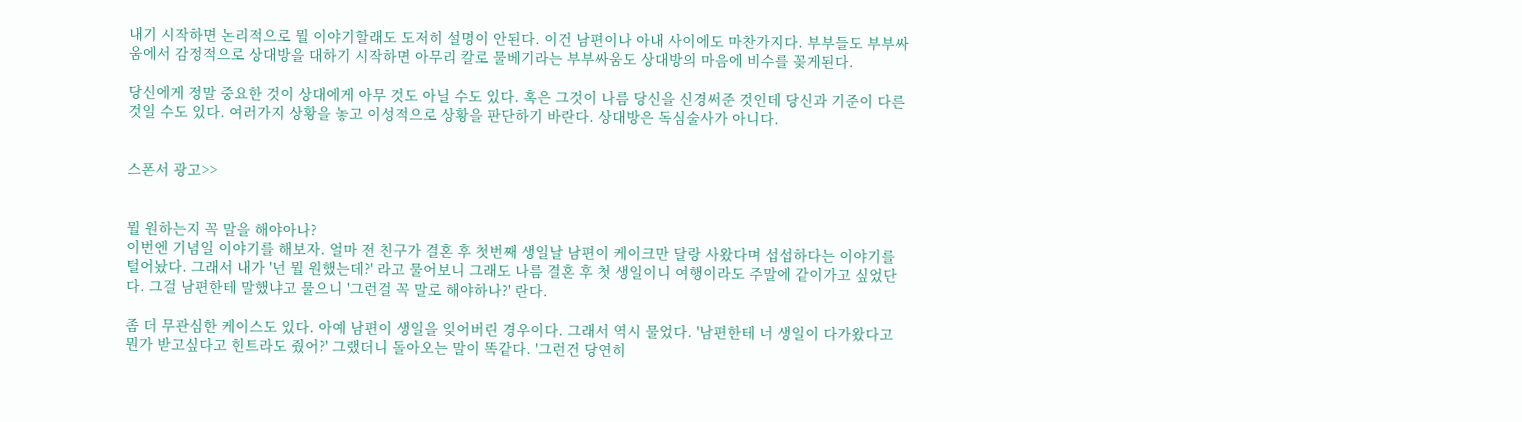내기 시작하면 논리적으로 뭘 이야기할래도 도저히 설명이 안된다. 이건 남편이나 아내 사이에도 마찬가지다. 부부들도 부부싸움에서 감정적으로 상대방을 대하기 시작하면 아무리 칼로 물베기라는 부부싸움도 상대방의 마음에 비수를 꽂게된다.

당신에게 정말 중요한 것이 상대에게 아무 것도 아닐 수도 있다. 혹은 그것이 나름 당신을 신경써준 것인데 당신과 기준이 다른 것일 수도 있다. 여러가지 상황을 놓고 이성적으로 상황을 판단하기 바란다. 상대방은 독심술사가 아니다.


스폰서 광고>>


뭘 원하는지 꼭 말을 해야아나?
이번엔 기념일 이야기를 해보자. 얼마 전 친구가 결혼 후 첫번째 생일날 남편이 케이크만 달랑 사왔다며 섭섭하다는 이야기를 털어놨다. 그래서 내가 '넌 뭘 원했는데?' 라고 물어보니 그래도 나름 결혼 후 첫 생일이니 여행이라도 주말에 같이가고 싶었단다. 그걸 남편한테 말했냐고 물으니 '그런걸 꼭 말로 해야하나?' 란다.

좀 더 무관심한 케이스도 있다. 아예 남편이 생일을 잊어버린 경우이다. 그래서 역시 물었다. '남편한테 너 생일이 다가왔다고 뭔가 받고싶다고 힌트라도 줬어?' 그랬더니 돌아오는 말이 똑같다. '그런건 당연히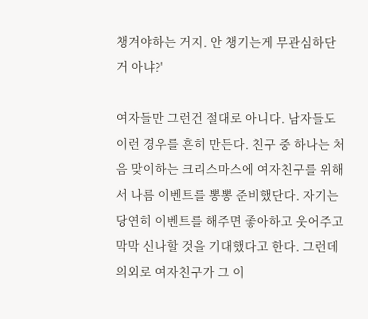챙겨야하는 거지. 안 챙기는게 무관심하단거 아냐?'

여자들만 그런건 절대로 아니다. 남자들도 이런 경우를 흔히 만든다. 친구 중 하나는 처음 맞이하는 크리스마스에 여자친구를 위해서 나름 이벤트를 뽕뽕 준비했단다. 자기는 당연히 이벤트를 해주면 좋아하고 웃어주고 막막 신나할 것을 기대했다고 한다. 그런데 의외로 여자친구가 그 이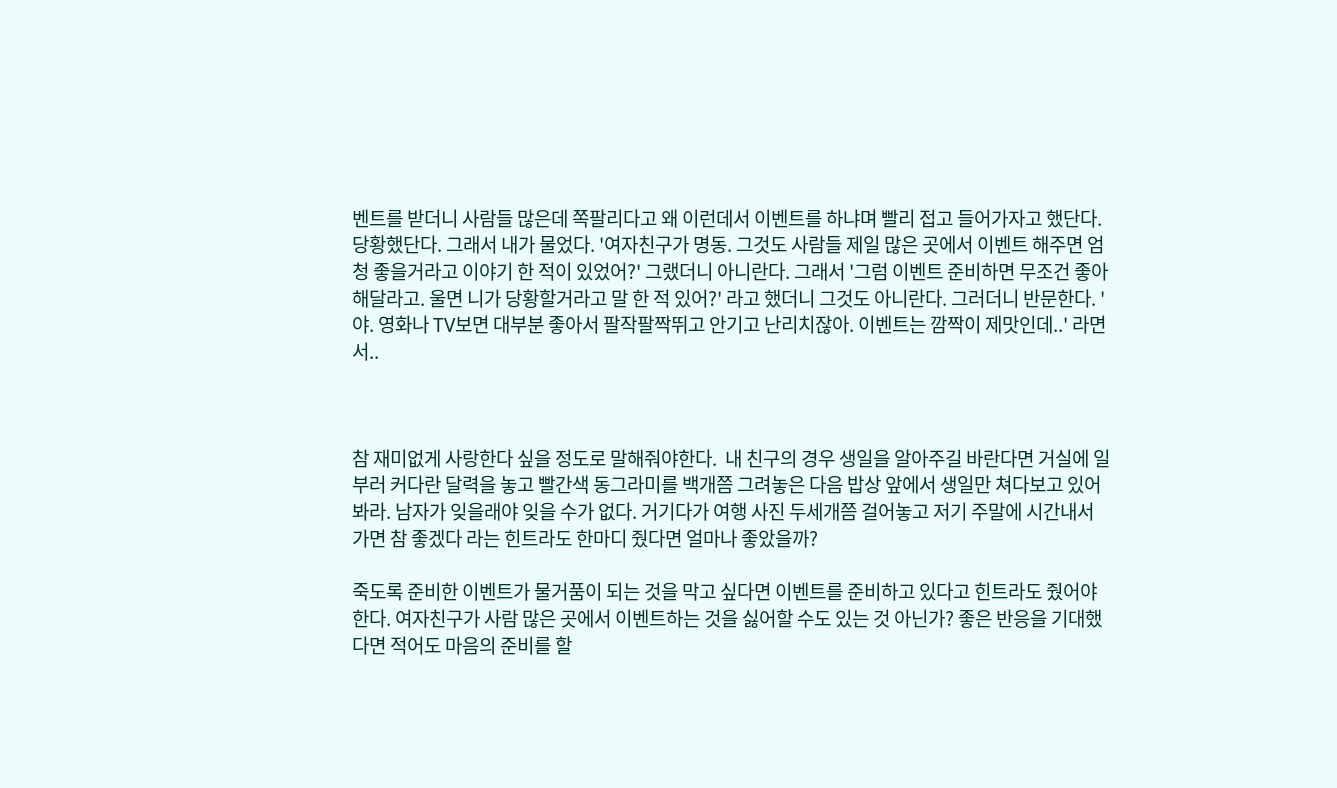벤트를 받더니 사람들 많은데 쪽팔리다고 왜 이런데서 이벤트를 하냐며 빨리 접고 들어가자고 했단다.당황했단다. 그래서 내가 물었다. '여자친구가 명동. 그것도 사람들 제일 많은 곳에서 이벤트 해주면 엄청 좋을거라고 이야기 한 적이 있었어?' 그랬더니 아니란다. 그래서 '그럼 이벤트 준비하면 무조건 좋아해달라고. 울면 니가 당황할거라고 말 한 적 있어?' 라고 했더니 그것도 아니란다. 그러더니 반문한다. '야. 영화나 TV보면 대부분 좋아서 팔작팔짝뛰고 안기고 난리치잖아. 이벤트는 깜짝이 제맛인데..' 라면서..



참 재미없게 사랑한다 싶을 정도로 말해줘야한다.  내 친구의 경우 생일을 알아주길 바란다면 거실에 일부러 커다란 달력을 놓고 빨간색 동그라미를 백개쯤 그려놓은 다음 밥상 앞에서 생일만 쳐다보고 있어봐라. 남자가 잊을래야 잊을 수가 없다. 거기다가 여행 사진 두세개쯤 걸어놓고 저기 주말에 시간내서 가면 참 좋겠다 라는 힌트라도 한마디 줬다면 얼마나 좋았을까?

죽도록 준비한 이벤트가 물거품이 되는 것을 막고 싶다면 이벤트를 준비하고 있다고 힌트라도 줬어야한다. 여자친구가 사람 많은 곳에서 이벤트하는 것을 싫어할 수도 있는 것 아닌가? 좋은 반응을 기대했다면 적어도 마음의 준비를 할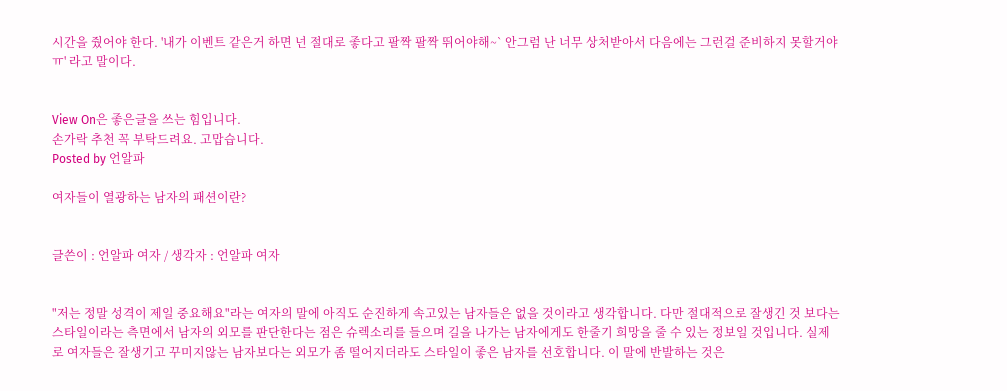시간을 줬어야 한다. '내가 이벤트 같은거 하면 넌 절대로 좋다고 팔짝 팔짝 뛰어야해~` 안그럼 난 너무 상처받아서 다음에는 그런걸 준비하지 못할거야 ㅠ' 라고 말이다.


View On은 좋은글을 쓰는 힘입니다.
손가락 추천 꼭 부탁드려요. 고맙습니다.
Posted by 언알파

여자들이 열광하는 남자의 패션이란?


글쓴이 : 언알파 여자 / 생각자 : 언알파 여자


"저는 정말 성격이 제일 중요해요"라는 여자의 말에 아직도 순진하게 속고있는 남자들은 없을 것이라고 생각합니다. 다만 절대적으로 잘생긴 것 보다는 스타일이라는 측면에서 남자의 외모를 판단한다는 점은 슈렉소리를 들으며 길을 나가는 남자에게도 한줄기 희망을 줄 수 있는 정보일 것입니다. 실제로 여자들은 잘생기고 꾸미지않는 남자보다는 외모가 좀 떨어지더라도 스타일이 좋은 남자를 선호합니다. 이 말에 반발하는 것은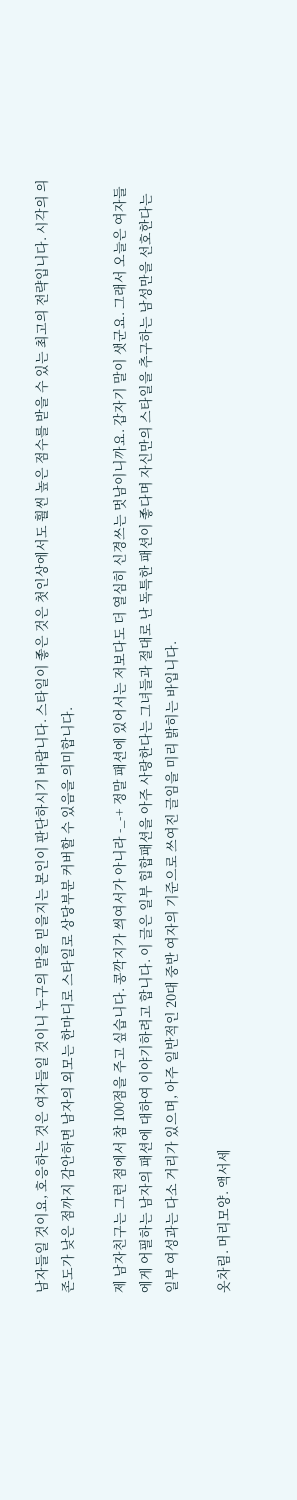남자들일 것이요, 호응하는 것은 여자들일 것이니 누구의 말을 믿을지는 본인이 판단하시기 바랍니다. 스타일이 좋은 것은 첫인상에서도 훨씬 높은 점수를 받을 수 있는 최고의 전략입니다. 시각의 의존도가 낮은 점까지 감안하면 남자의 외모는 한마디로 스타일로 상당부분 커버할 수 있음을 의미합니다.

제 남자친구는 그런 점에서 참 100점을 주고 싶습니다. 콩깍지가 씌여서가 아니라 -_-+ 정말 패션에 있어서는 저보다도 더 열심히 신경쓰는 멋남이니까요. 갑자기 말이 샛군요. 그래서 오늘은 여자들에게 어필하는 남자의 패션에 대하여 이야기하려고 합니다. 이 글은 일부 힙합패션을 아주 사랑한다는 그녀들과 절대로 난 독특한 패션이 좋다며 자신만의 스타일을 추구하는 남성만을 선호한다는 일부 여성과는 다소 거리가 있으며, 아주 일반적인 20대 중반 여자의 기준으로 쓰여진 글임을 미리 밝히는 바입니다.

옷차림. 머리모양. 액서세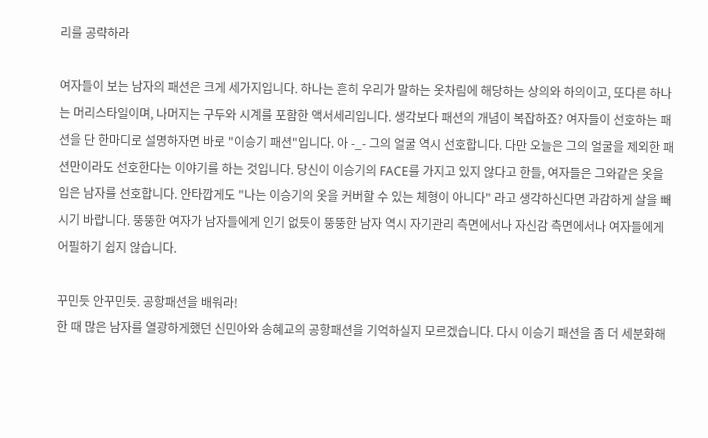리를 공략하라

여자들이 보는 남자의 패션은 크게 세가지입니다. 하나는 흔히 우리가 말하는 옷차림에 해당하는 상의와 하의이고, 또다른 하나는 머리스타일이며, 나머지는 구두와 시계를 포함한 액서세리입니다. 생각보다 패션의 개념이 복잡하죠? 여자들이 선호하는 패션을 단 한마디로 설명하자면 바로 "이승기 패션"입니다. 아 -_- 그의 얼굴 역시 선호합니다. 다만 오늘은 그의 얼굴을 제외한 패션만이라도 선호한다는 이야기를 하는 것입니다. 당신이 이승기의 FACE를 가지고 있지 않다고 한들, 여자들은 그와같은 옷을 입은 남자를 선호합니다. 안타깝게도 "나는 이승기의 옷을 커버할 수 있는 체형이 아니다" 라고 생각하신다면 과감하게 살을 빼시기 바랍니다. 뚱뚱한 여자가 남자들에게 인기 없듯이 뚱뚱한 남자 역시 자기관리 측면에서나 자신감 측면에서나 여자들에게 어필하기 쉽지 않습니다.

꾸민듯 안꾸민듯. 공항패션을 배워라!
한 때 많은 남자를 열광하게했던 신민아와 송혜교의 공항패션을 기억하실지 모르겠습니다. 다시 이승기 패션을 좀 더 세분화해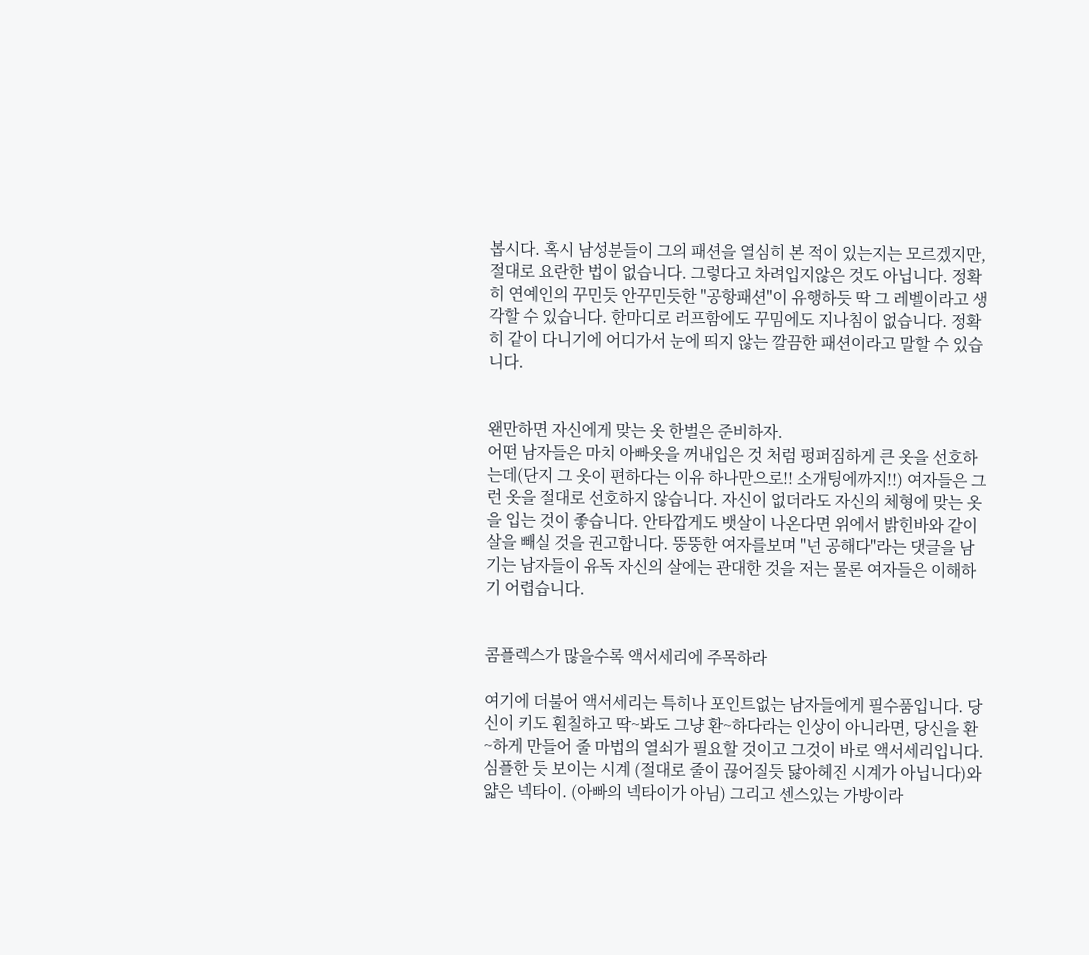봅시다. 혹시 남성분들이 그의 패션을 열심히 본 적이 있는지는 모르겠지만, 절대로 요란한 법이 없습니다. 그렇다고 차려입지않은 것도 아닙니다. 정확히 연예인의 꾸민듯 안꾸민듯한 "공항패션"이 유행하듯 딱 그 레벨이라고 생각할 수 있습니다. 한마디로 러프함에도 꾸밈에도 지나침이 없습니다. 정확히 같이 다니기에 어디가서 눈에 띄지 않는 깔끔한 패션이라고 말할 수 있습니다.


왠만하면 자신에게 맞는 옷 한벌은 준비하자.
어떤 남자들은 마치 아빠옷을 꺼내입은 것 처럼 펑퍼짐하게 큰 옷을 선호하는데(단지 그 옷이 편하다는 이유 하나만으로!! 소개팅에까지!!) 여자들은 그런 옷을 절대로 선호하지 않습니다. 자신이 없더라도 자신의 체형에 맞는 옷을 입는 것이 좋습니다. 안타깝게도 뱃살이 나온다면 위에서 밝힌바와 같이 살을 빼실 것을 권고합니다. 뚱뚱한 여자를보며 "넌 공해다"라는 댓글을 남기는 남자들이 유독 자신의 살에는 관대한 것을 저는 물론 여자들은 이해하기 어렵습니다.


콤플렉스가 많을수록 액서세리에 주목하라

여기에 더불어 액서세리는 특히나 포인트없는 남자들에게 필수품입니다. 당신이 키도 훤칠하고 딱~봐도 그냥 환~하다라는 인상이 아니라면, 당신을 환~하게 만들어 줄 마법의 열쇠가 필요할 것이고 그것이 바로 액서세리입니다. 심플한 듯 보이는 시계 (절대로 줄이 끊어질듯 닳아헤진 시계가 아닙니다)와 얇은 넥타이. (아빠의 넥타이가 아님) 그리고 센스있는 가방이라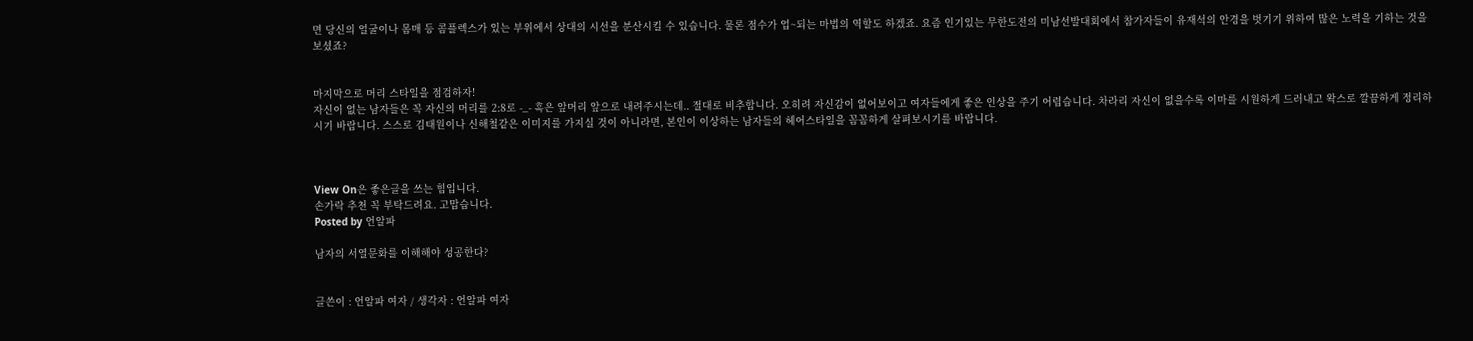면 당신의 얼굴이나 몸매 등 콤플렉스가 있는 부위에서 상대의 시선을 분산시킬 수 있습니다. 물론 점수가 업~되는 마법의 역할도 하겠죠. 요즘 인기있는 무한도전의 미남선발대회에서 참가자들이 유재석의 안경을 벗기기 위하여 많은 노력을 기하는 것을 보셨죠?


마지막으로 머리 스타일을 점검하자!
자신이 없는 남자들은 꼭 자신의 머리를 2:8로 -_- 혹은 앞머리 앞으로 내려주시는데.. 절대로 비추합니다. 오히려 자신감이 없어보이고 여자들에게 좋은 인상을 주기 어렵습니다. 차라리 자신이 없을수록 이마를 시원하게 드러내고 왁스로 깔끔하게 정리하시기 바랍니다. 스스로 김태원이나 신해철같은 이미지를 가지실 것이 아니라면, 본인이 이상하는 남자들의 헤어스타일을 꼼꼼하게 살펴보시기를 바랍니다.



View On은 좋은글을 쓰는 힘입니다.
손가락 추천 꼭 부탁드려요. 고맙습니다.
Posted by 언알파

남자의 서열문화를 이해해야 성공한다?


글쓴이 : 언알파 여자 / 생각자 : 언알파 여자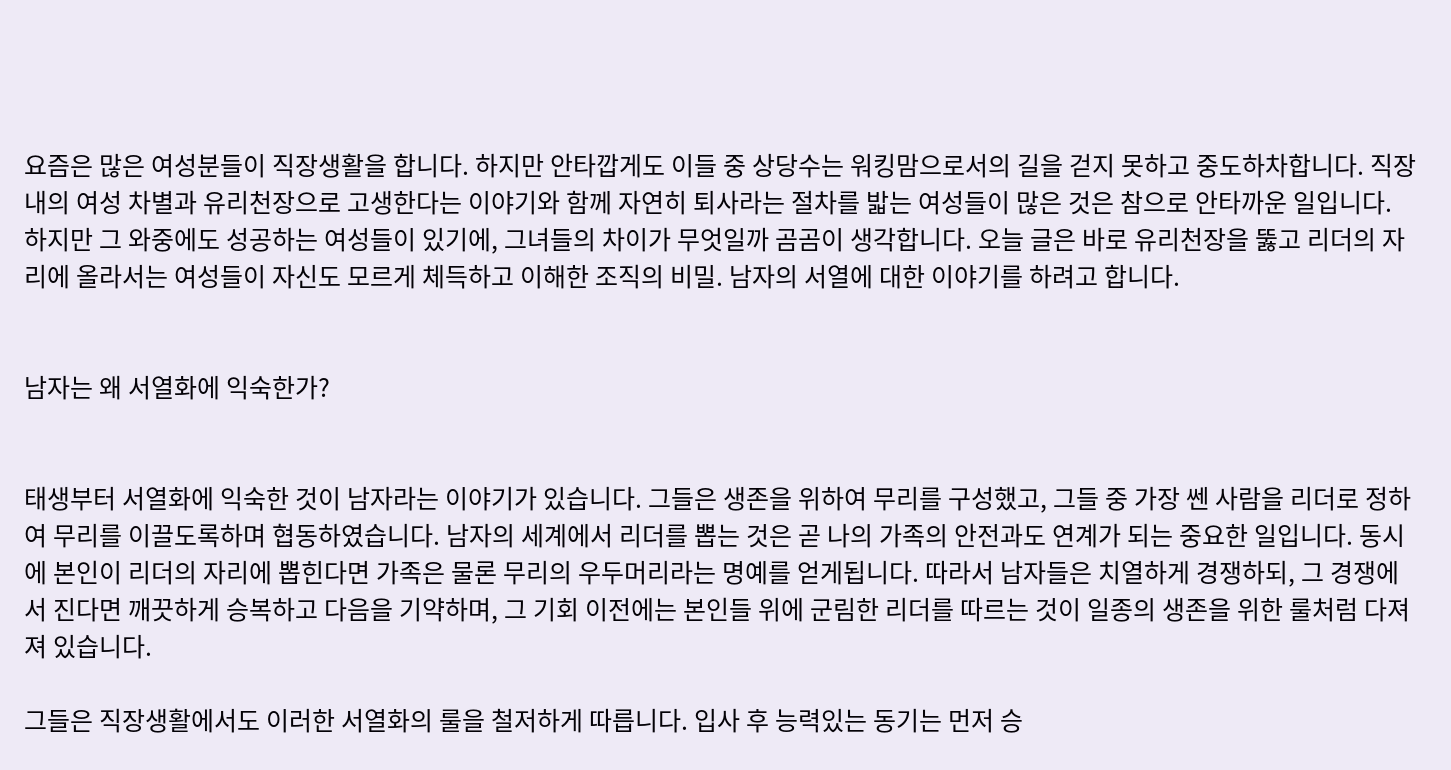요즘은 많은 여성분들이 직장생활을 합니다. 하지만 안타깝게도 이들 중 상당수는 워킹맘으로서의 길을 걷지 못하고 중도하차합니다. 직장 내의 여성 차별과 유리천장으로 고생한다는 이야기와 함께 자연히 퇴사라는 절차를 밟는 여성들이 많은 것은 참으로 안타까운 일입니다. 하지만 그 와중에도 성공하는 여성들이 있기에, 그녀들의 차이가 무엇일까 곰곰이 생각합니다. 오늘 글은 바로 유리천장을 뚫고 리더의 자리에 올라서는 여성들이 자신도 모르게 체득하고 이해한 조직의 비밀. 남자의 서열에 대한 이야기를 하려고 합니다.


남자는 왜 서열화에 익숙한가?


태생부터 서열화에 익숙한 것이 남자라는 이야기가 있습니다. 그들은 생존을 위하여 무리를 구성했고, 그들 중 가장 쎈 사람을 리더로 정하여 무리를 이끌도록하며 협동하였습니다. 남자의 세계에서 리더를 뽑는 것은 곧 나의 가족의 안전과도 연계가 되는 중요한 일입니다. 동시에 본인이 리더의 자리에 뽑힌다면 가족은 물론 무리의 우두머리라는 명예를 얻게됩니다. 따라서 남자들은 치열하게 경쟁하되, 그 경쟁에서 진다면 깨끗하게 승복하고 다음을 기약하며, 그 기회 이전에는 본인들 위에 군림한 리더를 따르는 것이 일종의 생존을 위한 룰처럼 다져져 있습니다.

그들은 직장생활에서도 이러한 서열화의 룰을 철저하게 따릅니다. 입사 후 능력있는 동기는 먼저 승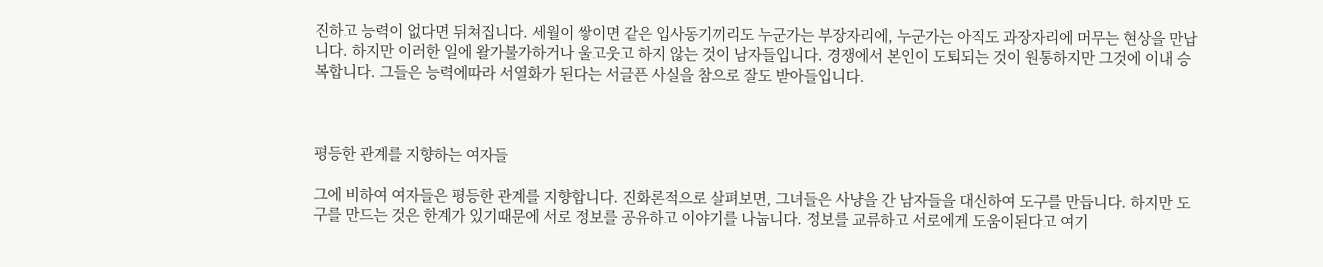진하고 능력이 없다면 뒤쳐집니다. 세월이 쌓이면 같은 입사동기끼리도 누군가는 부장자리에, 누군가는 아직도 과장자리에 머무는 현상을 만납니다. 하지만 이러한 일에 왈가불가하거나 울고웃고 하지 않는 것이 남자들입니다. 경쟁에서 본인이 도퇴되는 것이 원통하지만 그것에 이내 승복합니다. 그들은 능력에따라 서열화가 된다는 서글픈 사실을 참으로 잘도 받아들입니다.



평등한 관계를 지향하는 여자들

그에 비하여 여자들은 평등한 관계를 지향합니다. 진화론적으로 살펴보면, 그녀들은 사냥을 간 남자들을 대신하여 도구를 만듭니다. 하지만 도구를 만드는 것은 한계가 있기때문에 서로 정보를 공유하고 이야기를 나눕니다. 정보를 교류하고 서로에게 도움이된다고 여기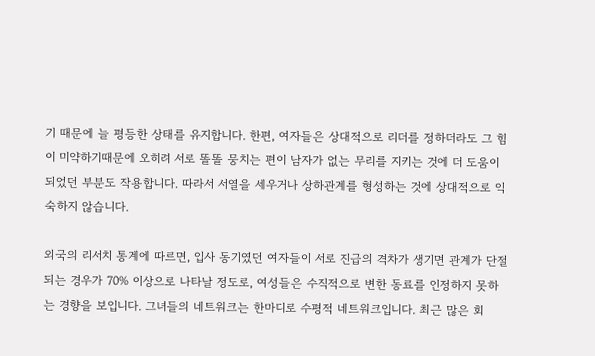기 때문에 늘 평등한 상태를 유지합니다. 한편, 여자들은 상대적으로 리더를 정하더라도 그 힘이 미약하기때문에 오히려 서로 똘똘 뭉치는 편이 남자가 없는 무리를 지키는 것에 더 도움이 되었던 부분도 작용합니다. 따라서 서열을 세우거나 상하관계를 형성하는 것에 상대적으로 익숙하지 않습니다.

외국의 리서치 통계에 따르면, 입사 동기였던 여자들이 서로 진급의 격차가 생기면 관계가 단절되는 경우가 70% 이상으로 나타날 정도로, 여성들은 수직적으로 변한 동료를 인정하지 못하는 경향을 보입니다. 그녀들의 네트워크는 한마디로 수평적 네트워크입니다. 최근 많은 회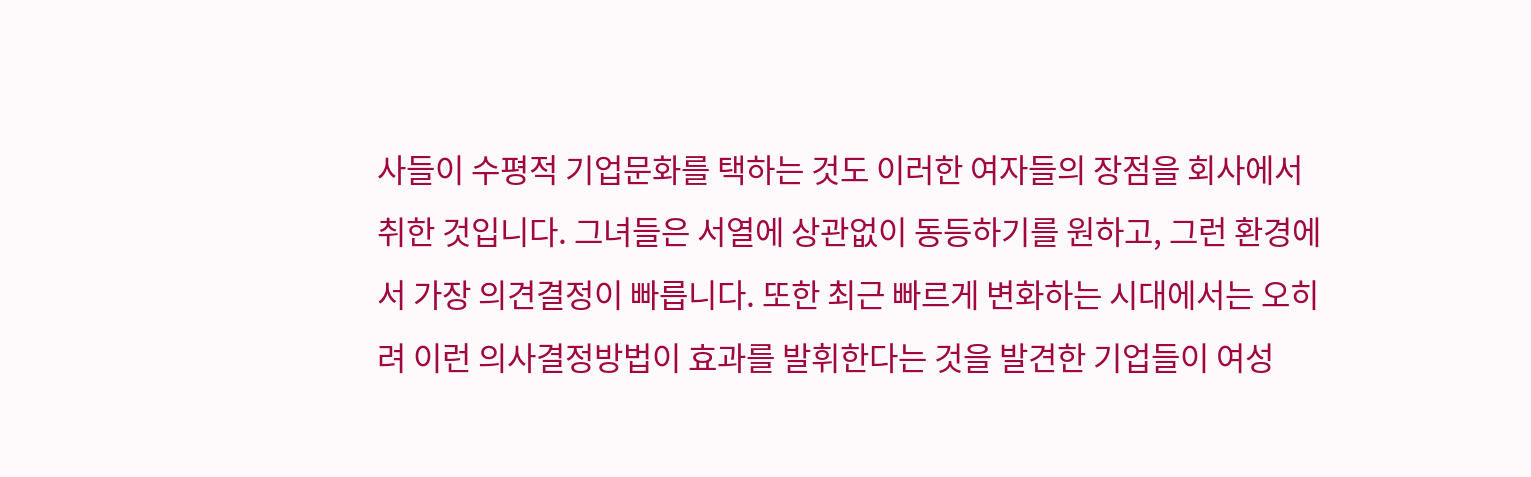사들이 수평적 기업문화를 택하는 것도 이러한 여자들의 장점을 회사에서 취한 것입니다. 그녀들은 서열에 상관없이 동등하기를 원하고, 그런 환경에서 가장 의견결정이 빠릅니다. 또한 최근 빠르게 변화하는 시대에서는 오히려 이런 의사결정방법이 효과를 발휘한다는 것을 발견한 기업들이 여성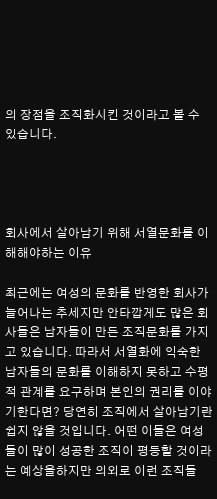의 장점을 조직화시킨 것이라고 볼 수 있습니다.




회사에서 살아남기 위해 서열문화를 이해해야하는 이유

최근에는 여성의 문화를 반영한 회사가 늘어나는 추세지만 안타깝게도 많은 회사들은 남자들이 만든 조직문화를 가지고 있습니다. 따라서 서열화에 익숙한 남자들의 문화를 이해하지 못하고 수평적 관계를 요구하며 본인의 권리를 이야기한다면? 당연히 조직에서 살아남기란 쉽지 않을 것입니다. 어떤 이들은 여성들이 많이 성공한 조직이 평등할 것이라는 예상을하지만 의외로 이런 조직들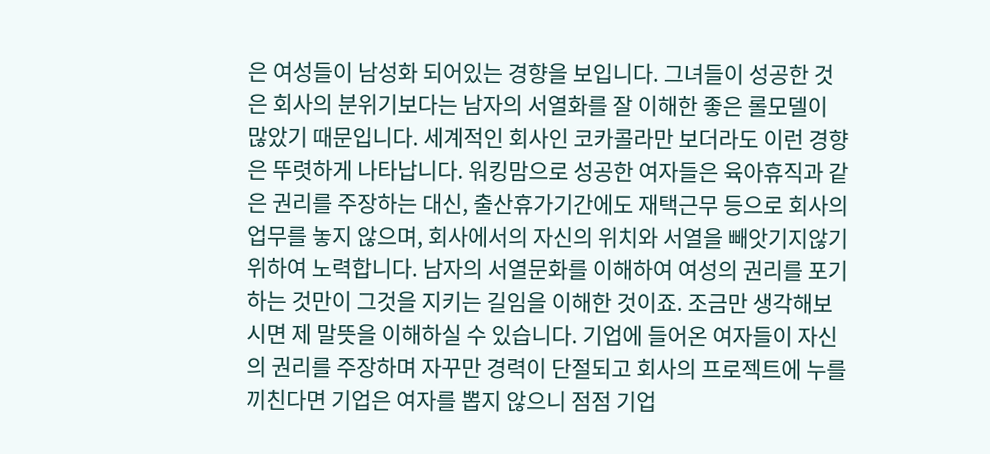은 여성들이 남성화 되어있는 경향을 보입니다. 그녀들이 성공한 것은 회사의 분위기보다는 남자의 서열화를 잘 이해한 좋은 롤모델이 많았기 때문입니다. 세계적인 회사인 코카콜라만 보더라도 이런 경향은 뚜렷하게 나타납니다. 워킹맘으로 성공한 여자들은 육아휴직과 같은 권리를 주장하는 대신, 출산휴가기간에도 재택근무 등으로 회사의 업무를 놓지 않으며, 회사에서의 자신의 위치와 서열을 빼앗기지않기 위하여 노력합니다. 남자의 서열문화를 이해하여 여성의 권리를 포기하는 것만이 그것을 지키는 길임을 이해한 것이죠. 조금만 생각해보시면 제 말뜻을 이해하실 수 있습니다. 기업에 들어온 여자들이 자신의 권리를 주장하며 자꾸만 경력이 단절되고 회사의 프로젝트에 누를 끼친다면 기업은 여자를 뽑지 않으니 점점 기업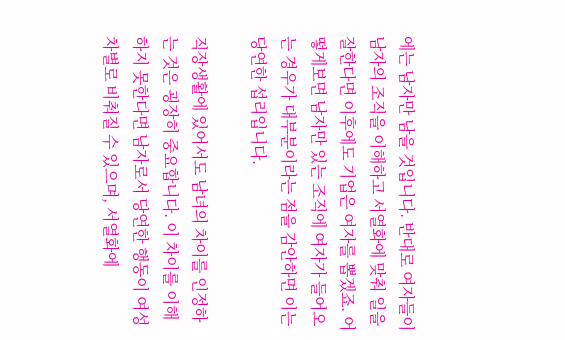에는 남자만 남을 것입니다. 반대로 여자들이 남자의 조직을 이해하고 서열화에 맞춰 일을 잘한다면 이후에도 기업은 여자를 뽑겠죠. 어떻게보면 남자만 있는 조직에 여자가 들어오는 경우가 대부분이라는 점을 감안하면 이는 당연한 섭리입니다.

직장생활에 있어서도 남녀의 차이를 인정하는 것은 굉장히 중요합니다. 이 차이를 이해하지 못한다면 남자로서 당연한 행동이 여성 차별로 비춰질 수 있으며, 서열화에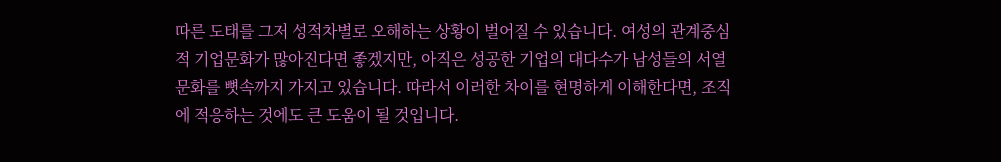따른 도태를 그저 성적차별로 오해하는 상황이 벌어질 수 있습니다. 여성의 관계중심적 기업문화가 많아진다면 좋겠지만, 아직은 성공한 기업의 대다수가 남성들의 서열문화를 뼛속까지 가지고 있습니다. 따라서 이러한 차이를 현명하게 이해한다면, 조직에 적응하는 것에도 큰 도움이 될 것입니다.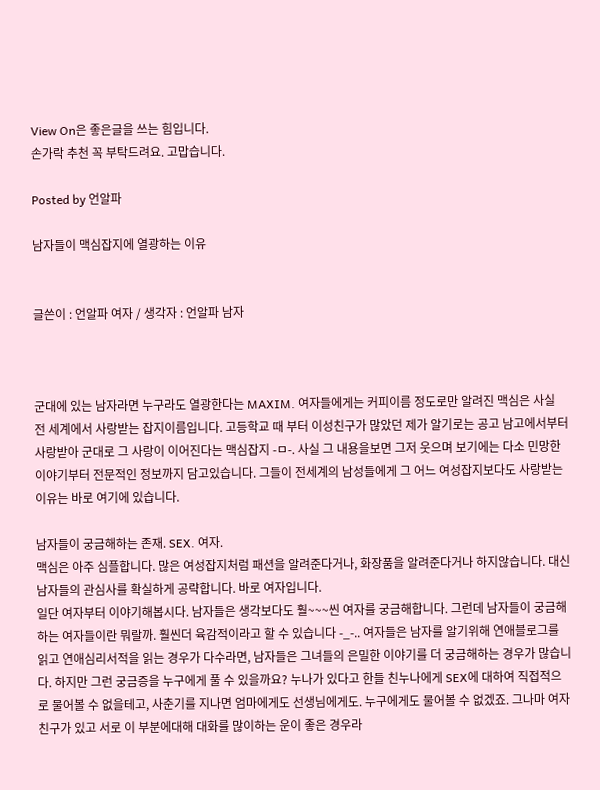View On은 좋은글을 쓰는 힘입니다.
손가락 추천 꼭 부탁드려요. 고맙습니다.

Posted by 언알파

남자들이 맥심잡지에 열광하는 이유


글쓴이 : 언알파 여자 / 생각자 : 언알파 남자



군대에 있는 남자라면 누구라도 열광한다는 MAXIM. 여자들에게는 커피이름 정도로만 알려진 맥심은 사실 전 세계에서 사랑받는 잡지이름입니다. 고등학교 때 부터 이성친구가 많았던 제가 알기로는 공고 남고에서부터 사랑받아 군대로 그 사랑이 이어진다는 맥심잡지 -ㅁ-. 사실 그 내용을보면 그저 웃으며 보기에는 다소 민망한 이야기부터 전문적인 정보까지 담고있습니다. 그들이 전세계의 남성들에게 그 어느 여성잡지보다도 사랑받는 이유는 바로 여기에 있습니다.

남자들이 궁금해하는 존재. SEX. 여자.
맥심은 아주 심플합니다. 많은 여성잡지처럼 패션을 알려준다거나, 화장품을 알려준다거나 하지않습니다. 대신 남자들의 관심사를 확실하게 공략합니다. 바로 여자입니다.
일단 여자부터 이야기해봅시다. 남자들은 생각보다도 훨~~~씬 여자를 궁금해합니다. 그런데 남자들이 궁금해하는 여자들이란 뭐랄까. 훨씬더 육감적이라고 할 수 있습니다 -_-.. 여자들은 남자를 알기위해 연애블로그를 읽고 연애심리서적을 읽는 경우가 다수라면, 남자들은 그녀들의 은밀한 이야기를 더 궁금해하는 경우가 많습니다. 하지만 그런 궁금증을 누구에게 풀 수 있을까요? 누나가 있다고 한들 친누나에게 SEX에 대하여 직접적으로 물어볼 수 없을테고, 사춘기를 지나면 엄마에게도 선생님에게도. 누구에게도 물어볼 수 없겠죠. 그나마 여자친구가 있고 서로 이 부분에대해 대화를 많이하는 운이 좋은 경우라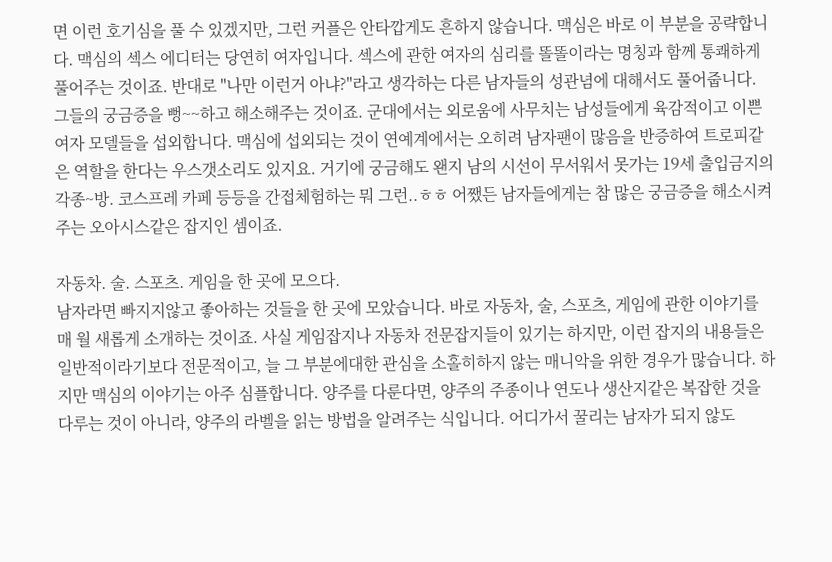면 이런 호기심을 풀 수 있겠지만, 그런 커플은 안타깝게도 흔하지 않습니다. 맥심은 바로 이 부분을 공략합니다. 맥심의 섹스 에디터는 당연히 여자입니다. 섹스에 관한 여자의 심리를 똘똘이라는 명칭과 함께 통쾌하게 풀어주는 것이죠. 반대로 "나만 이런거 아냐?"라고 생각하는 다른 남자들의 성관념에 대해서도 풀어줍니다. 그들의 궁금증을 뻥~~하고 해소해주는 것이죠. 군대에서는 외로움에 사무치는 남성들에게 육감적이고 이쁜 여자 모델들을 섭외합니다. 맥심에 섭외되는 것이 연예계에서는 오히려 남자팬이 많음을 반증하여 트로피같은 역할을 한다는 우스갯소리도 있지요. 거기에 궁금해도 왠지 남의 시선이 무서워서 못가는 19세 출입금지의 각종~방. 코스프레 카페 등등을 간접체험하는 뭐 그런..ㅎㅎ 어쨌든 남자들에게는 참 많은 궁금증을 해소시켜주는 오아시스같은 잡지인 셈이죠.

자동차. 술. 스포츠. 게임을 한 곳에 모으다.
남자라면 빠지지않고 좋아하는 것들을 한 곳에 모았습니다. 바로 자동차, 술, 스포츠, 게임에 관한 이야기를 매 월 새롭게 소개하는 것이죠. 사실 게임잡지나 자동차 전문잡지들이 있기는 하지만, 이런 잡지의 내용들은 일반적이라기보다 전문적이고, 늘 그 부분에대한 관심을 소홀히하지 않는 매니악을 위한 경우가 많습니다. 하지만 맥심의 이야기는 아주 심플합니다. 양주를 다룬다면, 양주의 주종이나 연도나 생산지같은 복잡한 것을 다루는 것이 아니라, 양주의 라벨을 읽는 방법을 알려주는 식입니다. 어디가서 꿀리는 남자가 되지 않도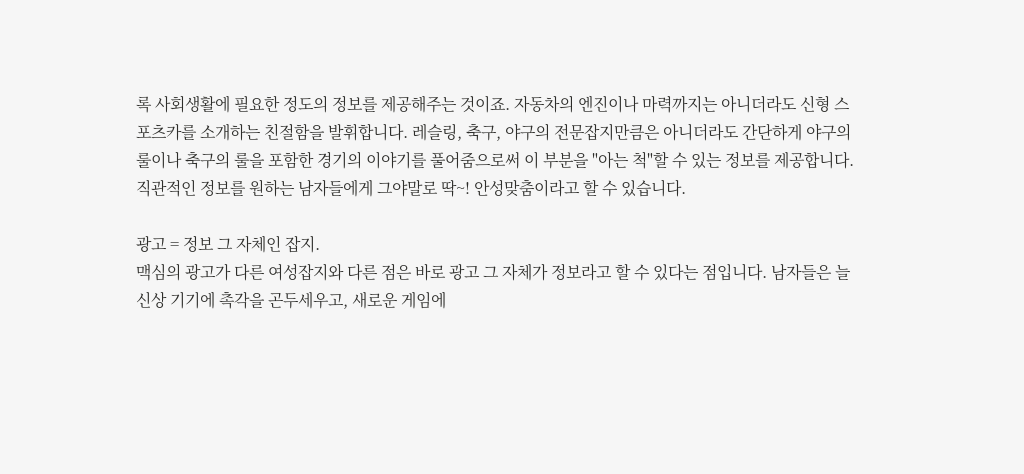록 사회생활에 필요한 정도의 정보를 제공해주는 것이죠. 자동차의 엔진이나 마력까지는 아니더라도 신형 스포츠카를 소개하는 친절함을 발휘합니다. 레슬링, 축구, 야구의 전문잡지만큼은 아니더라도 간단하게 야구의 룰이나 축구의 룰을 포함한 경기의 이야기를 풀어줌으로써 이 부분을 "아는 척"할 수 있는 정보를 제공합니다. 직관적인 정보를 원하는 남자들에게 그야말로 딱~! 안성맞춤이라고 할 수 있습니다.

광고 = 정보 그 자체인 잡지.
맥심의 광고가 다른 여성잡지와 다른 점은 바로 광고 그 자체가 정보라고 할 수 있다는 점입니다. 남자들은 늘 신상 기기에 촉각을 곤두세우고, 새로운 게임에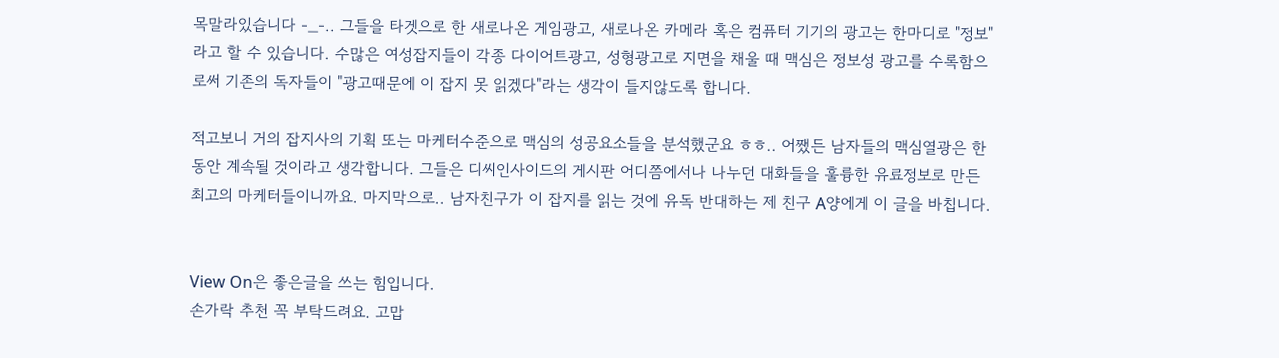목말라있습니다 -_-.. 그들을 타겟으로 한 새로나온 게임광고, 새로나온 카메라 혹은 컴퓨터 기기의 광고는 한마디로 "정보"라고 할 수 있습니다. 수많은 여성잡지들이 각종 다이어트광고, 성형광고로 지면을 채울 때 맥심은 정보성 광고를 수록함으로써 기존의 독자들이 "광고때문에 이 잡지 못 읽겠다"라는 생각이 들지않도록 합니다.

적고보니 거의 잡지사의 기획 또는 마케터수준으로 맥심의 성공요소들을 분석했군요 ㅎㅎ.. 어쨌든 남자들의 맥심열광은 한동안 계속될 것이라고 생각합니다. 그들은 디씨인사이드의 게시판 어디쯤에서나 나누던 대화들을 훌륭한 유료정보로 만든 최고의 마케터들이니까요. 마지막으로.. 남자친구가 이 잡지를 읽는 것에 유독 반대하는 제 친구 A양에게 이 글을 바칩니다.


View On은 좋은글을 쓰는 힘입니다.
손가락 추천 꼭 부탁드려요. 고맙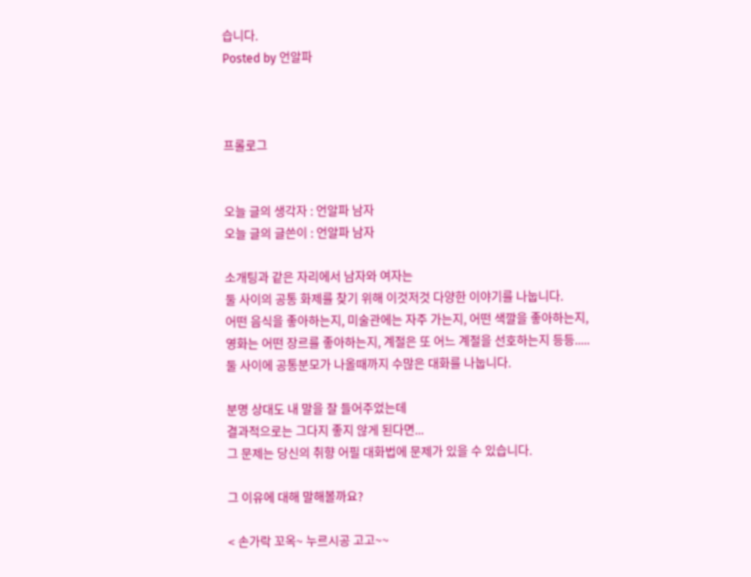습니다.
Posted by 언알파



프롤로그


오늘 글의 생각자 : 언알파 남자
오늘 글의 글쓴이 : 언알파 남자

소개팅과 같은 자리에서 남자와 여자는
둘 사이의 공통 화제를 찾기 위해 이것저것 다양한 이야기를 나눕니다.
어떤 음식을 좋아하는지, 미술관에는 자주 가는지, 어떤 색깔을 좋아하는지,
영화는 어떤 장르를 좋아하는지, 계절은 또 어느 계절을 선호하는지 등등.....
둘 사이에 공통분모가 나올때까지 수많은 대화를 나눕니다.

분명 상대도 내 말을 잘 들어주었는데
결과적으로는 그다지 좋지 않게 된다면...
그 문제는 당신의 취향 어필 대화법에 문제가 있을 수 있습니다.

그 이유에 대해 말해볼까요?

< 손가락 꼬옥~ 누르시공 고고~~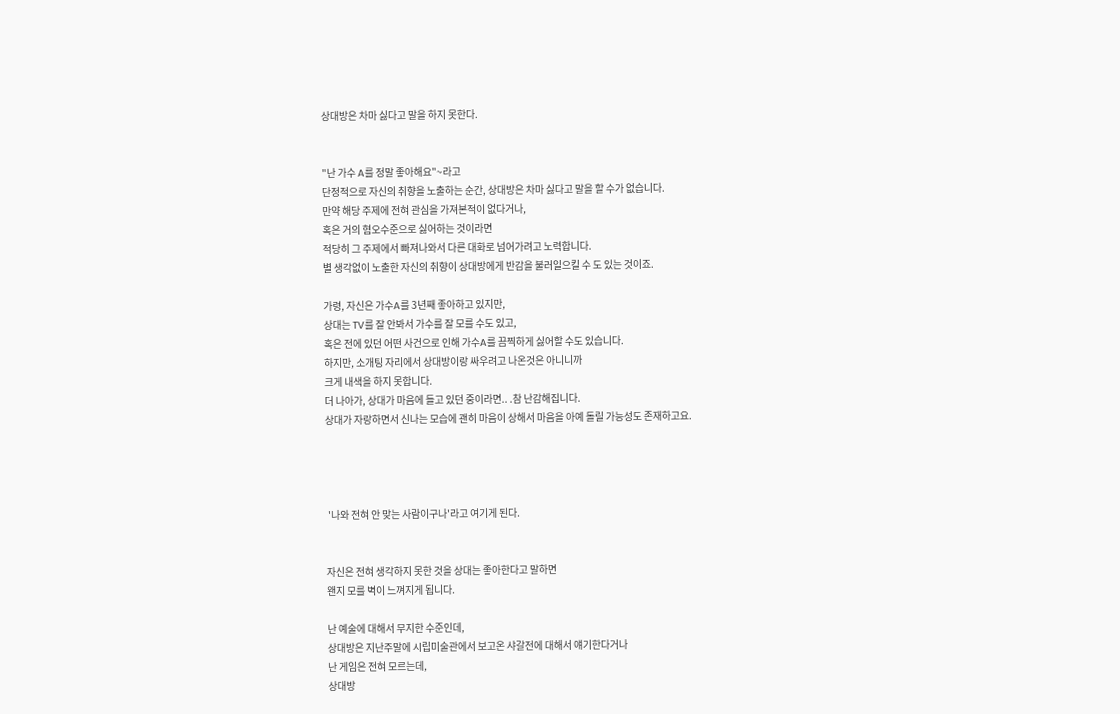상대방은 차마 싫다고 말을 하지 못한다.


"난 가수 A를 정말 좋아해요"~라고
단정적으로 자신의 취향을 노출하는 순간, 상대방은 차마 싫다고 말을 할 수가 없습니다.
만약 해당 주제에 전혀 관심을 가져본적이 없다거나,
혹은 거의 혐오수준으로 싫어하는 것이라면
적당히 그 주제에서 빠져나와서 다른 대화로 넘어가려고 노력합니다.
별 생각없이 노출한 자신의 취향이 상대방에게 반감을 불러일으킬 수 도 있는 것이죠.

가령, 자신은 가수A를 3년째 좋아하고 있지만,
상대는 TV를 잘 안봐서 가수를 잘 모를 수도 있고,
혹은 전에 있던 어떤 사건으로 인해 가수A를 끔찍하게 싫어할 수도 있습니다.
하지만, 소개팅 자리에서 상대방이랑 싸우려고 나온것은 아니니까
크게 내색을 하지 못합니다.
더 나아가, 상대가 마음에 들고 있던 중이라면.. .참 난감해집니다.
상대가 자랑하면서 신나는 모습에 괜히 마음이 상해서 마음을 아예 돌릴 가능성도 존재하고요.




 '나와 전혀 안 맞는 사람이구나'라고 여기게 된다.


자신은 전혀 생각하지 못한 것을 상대는 좋아한다고 말하면
왠지 모를 벽이 느껴지게 됩니다.

난 예술에 대해서 무지한 수준인데,
상대방은 지난주말에 시립미술관에서 보고온 샤갈전에 대해서 얘기한다거나
난 게임은 전혀 모르는데,
상대방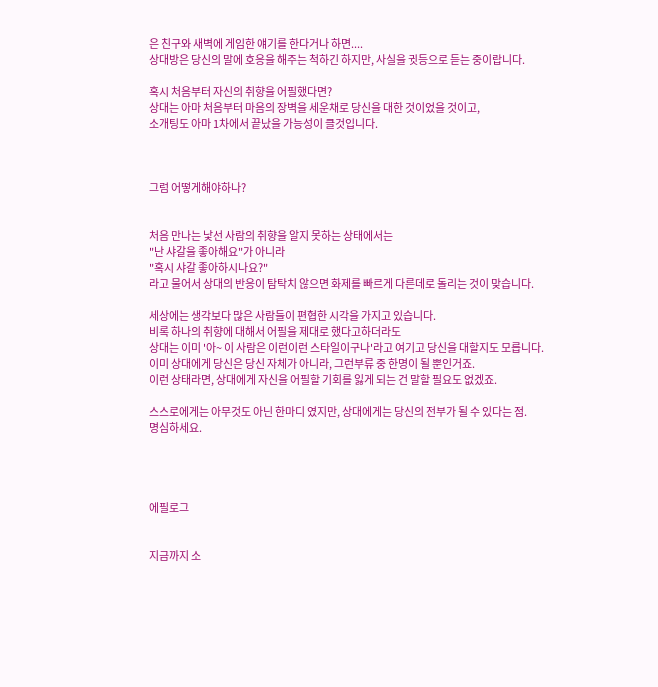은 친구와 새벽에 게임한 얘기를 한다거나 하면....
상대방은 당신의 말에 호응을 해주는 척하긴 하지만, 사실을 귓등으로 듣는 중이랍니다.

혹시 처음부터 자신의 취향을 어필했다면?
상대는 아마 처음부터 마음의 장벽을 세운채로 당신을 대한 것이었을 것이고,
소개팅도 아마 1차에서 끝났을 가능성이 클것입니다.



그럼 어떻게해야하나?


처음 만나는 낯선 사람의 취향을 알지 못하는 상태에서는
"난 샤갈을 좋아해요"가 아니라
"혹시 샤갈 좋아하시나요?"
라고 물어서 상대의 반응이 탐탁치 않으면 화제를 빠르게 다른데로 돌리는 것이 맞습니다.

세상에는 생각보다 많은 사람들이 편협한 시각을 가지고 있습니다.
비록 하나의 취향에 대해서 어필을 제대로 했다고하더라도
상대는 이미 '아~ 이 사람은 이런이런 스타일이구나'라고 여기고 당신을 대할지도 모릅니다.
이미 상대에게 당신은 당신 자체가 아니라, 그런부류 중 한명이 될 뿐인거죠.
이런 상태라면, 상대에게 자신을 어필할 기회를 잃게 되는 건 말할 필요도 없겠죠.

스스로에게는 아무것도 아닌 한마디 였지만, 상대에게는 당신의 전부가 될 수 있다는 점.
명심하세요.




에필로그


지금까지 소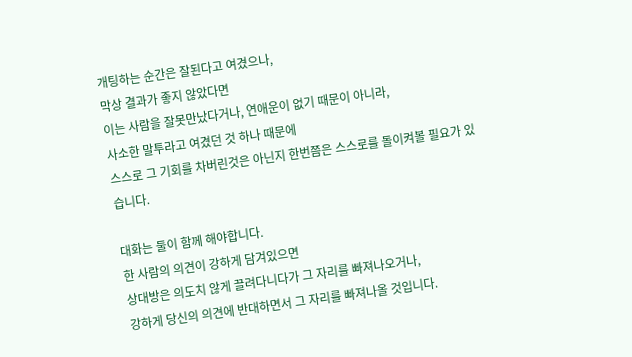개팅하는 순간은 잘된다고 여겼으나,
막상 결과가 좋지 않았다면
이는 사람을 잘못만났다거나, 연애운이 없기 때문이 아니라,
사소한 말투라고 여겼던 것 하나 때문에
스스로 그 기회를 차버린것은 아닌지 한번쯤은 스스로를 돌이켜볼 필요가 있습니다.

대화는 둘이 함께 해야합니다.
한 사람의 의견이 강하게 담겨있으면
상대방은 의도치 않게 끌려다니다가 그 자리를 빠져나오거나,
강하게 당신의 의견에 반대하면서 그 자리를 빠져나올 것입니다.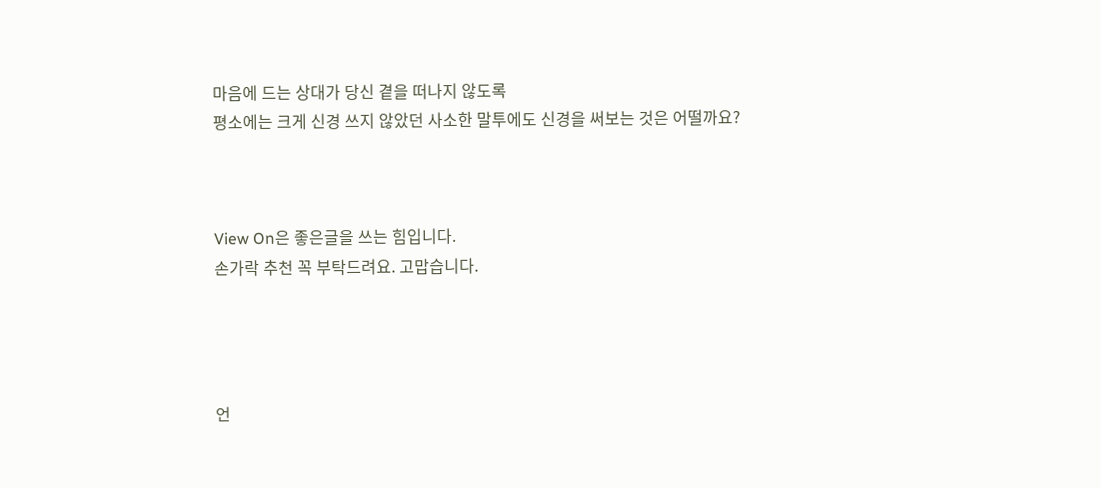마음에 드는 상대가 당신 곁을 떠나지 않도록
평소에는 크게 신경 쓰지 않았던 사소한 말투에도 신경을 써보는 것은 어떨까요?



View On은 좋은글을 쓰는 힘입니다.
손가락 추천 꼭 부탁드려요. 고맙습니다.




언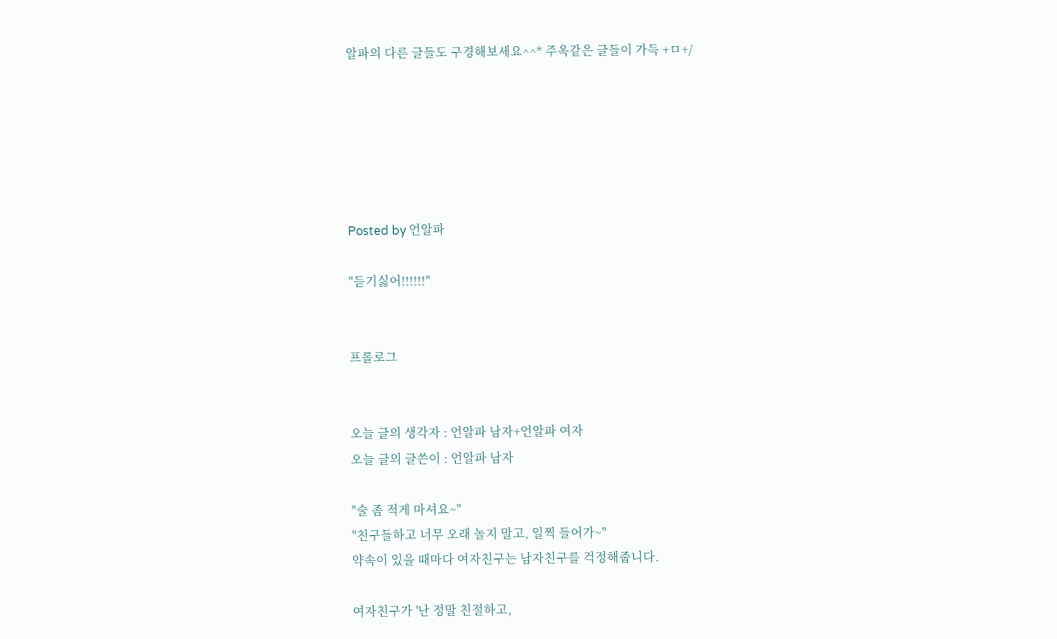알파의 다른 글들도 구경해보세요^^* 주옥같은 글들이 가득 +ㅁ+/






Posted by 언알파

"듣기싫어!!!!!!"


프롤로그


오늘 글의 생각자 : 언알파 남자+언알파 여자
오늘 글의 글쓴이 : 언알파 남자

"술 좀 적게 마셔요~"
"친구들하고 너무 오래 놀지 말고, 일찍 들어가~"
약속이 있을 때마다 여자친구는 남자친구를 걱정해줍니다.

여자친구가 '난 정말 친절하고,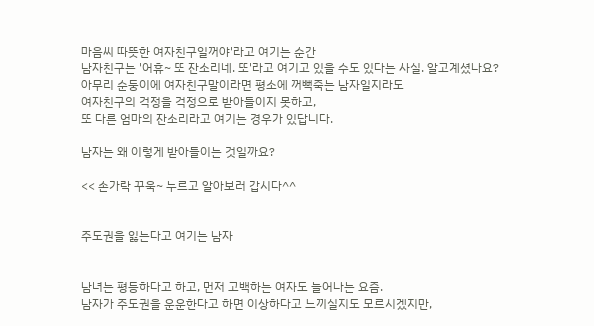마음씨 따뜻한 여자친구일꺼야'라고 여기는 순간
남자친구는 '어휴~ 또 잔소리네. 또'라고 여기고 있을 수도 있다는 사실. 알고계셨나요?
아무리 순둥이에 여자친구말이라면 평소에 꺼뻑죽는 남자일지라도
여자친구의 걱정을 걱정으로 받아들이지 못하고,
또 다른 엄마의 잔소리라고 여기는 경우가 있답니다.

남자는 왜 이렇게 받아들이는 것일까요?

<< 손가락 꾸욱~ 누르고 알아보러 갑시다^^


주도권을 잃는다고 여기는 남자


남녀는 평등하다고 하고, 먼저 고백하는 여자도 늘어나는 요즘.
남자가 주도권을 운운한다고 하면 이상하다고 느끼실지도 모르시겠지만,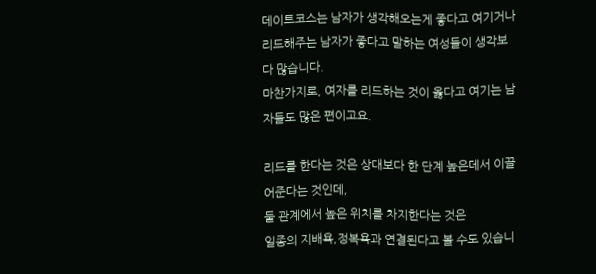데이트코스는 남자가 생각해오는게 좋다고 여기거나
리드해주는 남자가 좋다고 말하는 여성들이 생각보다 많습니다.
마찬가지로, 여자를 리드하는 것이 옳다고 여기는 남자들도 많은 편이고요.

리드를 한다는 것은 상대보다 한 단계 높은데서 이끌어준다는 것인데,
둘 관계에서 높은 위치를 차지한다는 것은
일종의 지배욕,정복욕과 연결된다고 볼 수도 있습니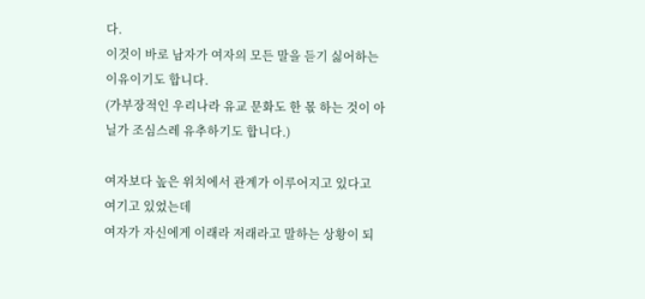다.
이것이 바로 남자가 여자의 모든 말을 듣기 싫어하는 이유이기도 합니다.
(가부장적인 우리나라 유교 문화도 한 몫 하는 것이 아닐가 조심스레 유추하기도 합니다.)

여자보다 높은 위치에서 관계가 이루어지고 있다고 여기고 있었는데
여자가 자신에게 이래라 저래라고 말하는 상황이 되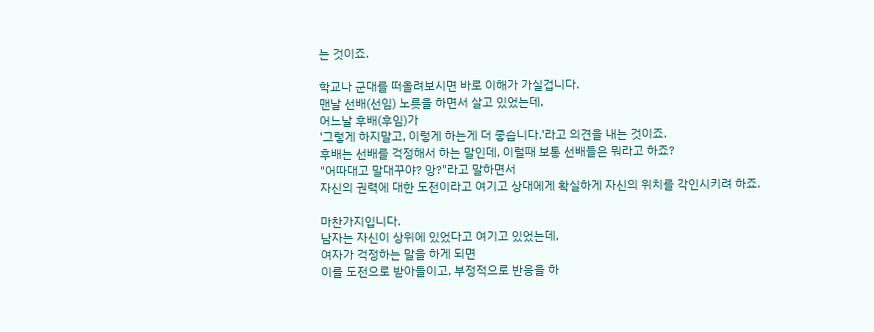는 것이죠.

학교나 군대를 떠올려보시면 바로 이해가 가실겁니다.
맨날 선배(선임) 노릇을 하면서 살고 있었는데,
어느날 후배(후임)가
'그렇게 하지말고, 이렇게 하는게 더 좋습니다.'라고 의견을 내는 것이죠.
후배는 선배를 걱정해서 하는 말인데, 이럴때 보통 선배들은 뭐라고 하죠?
"어따대고 말대꾸야? 앙?"라고 말하면서
자신의 권력에 대한 도전이라고 여기고 상대에게 확실하게 자신의 위치를 각인시키려 하죠.

마찬가지입니다.
남자는 자신이 상위에 있었다고 여기고 있었는데,
여자가 걱정하는 말을 하게 되면
이를 도전으로 받아들이고, 부정적으로 반응을 하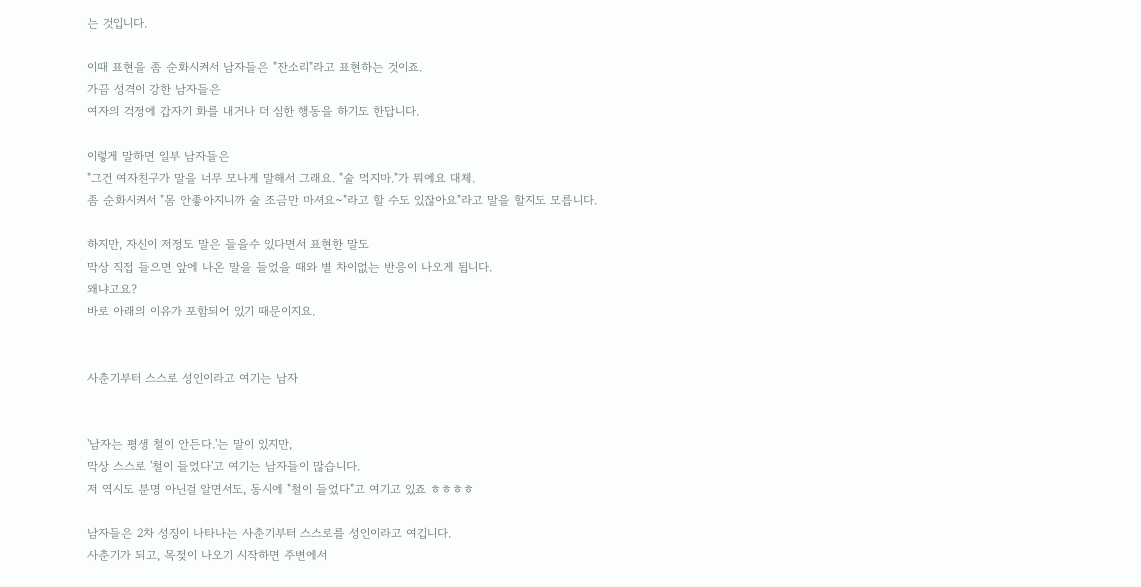는 것입니다.

이때 표현을 좀 순화시켜서 남자들은 "잔소리"라고 표현하는 것이죠.
가끔 성격이 강한 남자들은
여자의 걱정에 갑자기 화를 내거나 더 심한 행동을 하기도 한답니다.

이렇게 말하면 일부 남자들은
"그건 여자친구가 말을 너무 모나게 말해서 그래요. "술 먹지마."가 뭐에요 대체.
좀 순화시켜서 "몸 안좋아지니까 술 조금만 마셔요~"라고 할 수도 있잖아요"라고 말을 할지도 모릅니다.

하지만, 자신이 저정도 말은 들을수 있다면서 표현한 말도
막상 직접 들으면 앞에 나온 말을 들었을 때와 별 차이없는 반응이 나오게 됩니다.
왜냐고요?
바로 아래의 이유가 포함되어 있기 때문이지요.


사춘기부터 스스로 성인이라고 여기는 남자


'남자는 평생 철이 안든다.'는 말이 있지만,
막상 스스로 '철이 들었다'고 여기는 남자들이 많습니다.
저 역시도 분명 아닌걸 알면서도, 동시에 "철이 들었다"고 여기고 있죠 ㅎㅎㅎㅎ

남자들은 2차 성징이 나타나는 사춘기부터 스스로를 성인이라고 여깁니다.
사춘기가 되고, 목젖이 나오기 시작하면 주변에서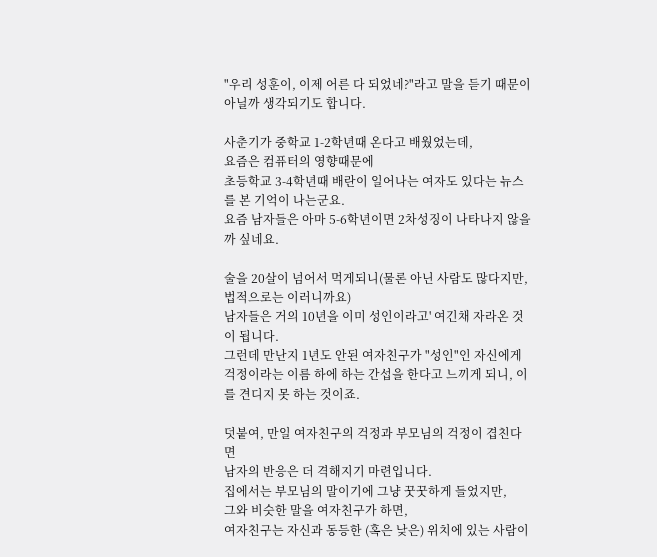"우리 성훈이, 이제 어른 다 되었네?"라고 말을 듣기 때문이 아닐까 생각되기도 합니다.

사춘기가 중학교 1-2학년때 온다고 배웠었는데,
요즘은 컴퓨터의 영향때문에
초등학교 3-4학년때 배란이 일어나는 여자도 있다는 뉴스를 본 기억이 나는군요.
요즘 남자들은 아마 5-6학년이면 2차성징이 나타나지 않을까 싶네요.

술을 20살이 넘어서 먹게되니(물론 아닌 사람도 많다지만, 법적으로는 이러니까요)
남자들은 거의 10년을 이미 성인이라고' 여긴채 자라온 것이 됩니다.
그런데 만난지 1년도 안된 여자친구가 "성인"인 자신에게
걱정이라는 이름 하에 하는 간섭을 한다고 느끼게 되니, 이를 견디지 못 하는 것이죠.

덧붙여, 만일 여자친구의 걱정과 부모님의 걱정이 겹친다면
남자의 반응은 더 격해지기 마련입니다.
집에서는 부모님의 말이기에 그냥 꿋꿋하게 들었지만,
그와 비슷한 말을 여자친구가 하면,
여자친구는 자신과 동등한 (혹은 낮은) 위치에 있는 사람이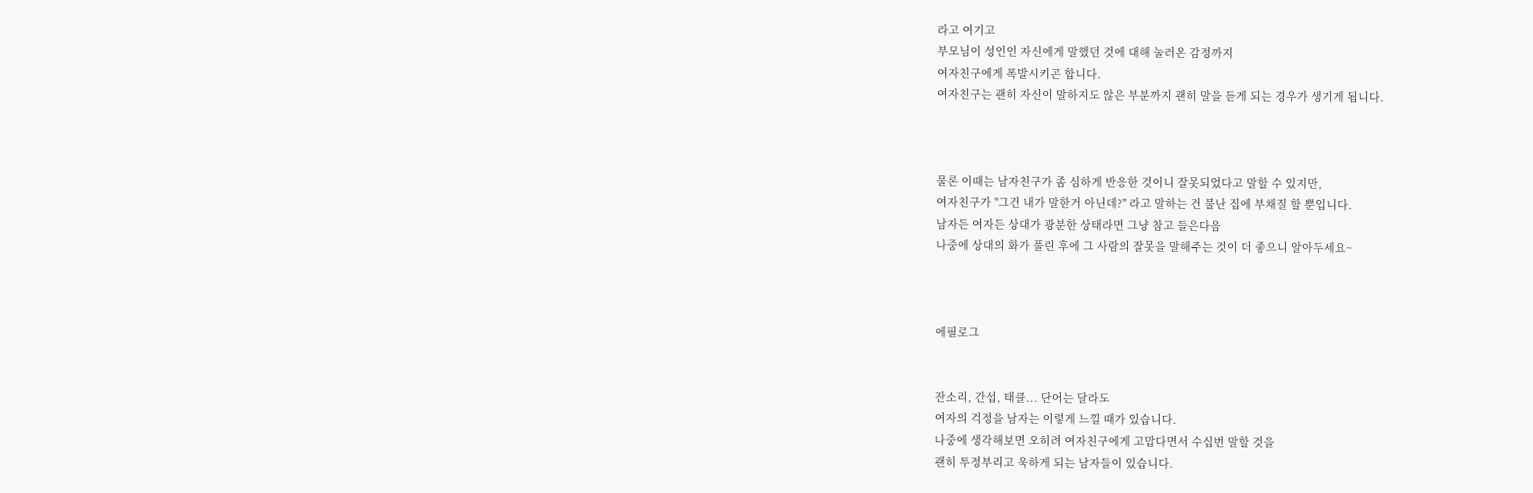라고 여기고
부모님이 성인인 자신에게 말했던 것에 대해 눌러온 감정까지
여자친구에게 폭발시키곤 합니다.
여자친구는 괜히 자신이 말하지도 않은 부분까지 괜히 말을 듣게 되는 경우가 생기게 됩니다.



물론 이때는 남자친구가 좀 심하게 반응한 것이니 잘못되었다고 말할 수 있지만,
여자친구가 "그건 내가 말한거 아닌데?" 라고 말하는 건 불난 집에 부채질 할 뿐입니다.
남자든 여자든 상대가 광분한 상태라면 그냥 참고 들은다음
나중에 상대의 화가 풀린 후에 그 사람의 잘못을 말해주는 것이 더 좋으니 알아두세요~



에필로그


잔소리, 간섭, 태클... 단어는 달라도
여자의 걱정을 남자는 이렇게 느낄 때가 있습니다.
나중에 생각해보면 오히려 여자친구에게 고맙다면서 수십번 말할 것을
괜히 투정부리고 욱하게 되는 남자들이 있습니다.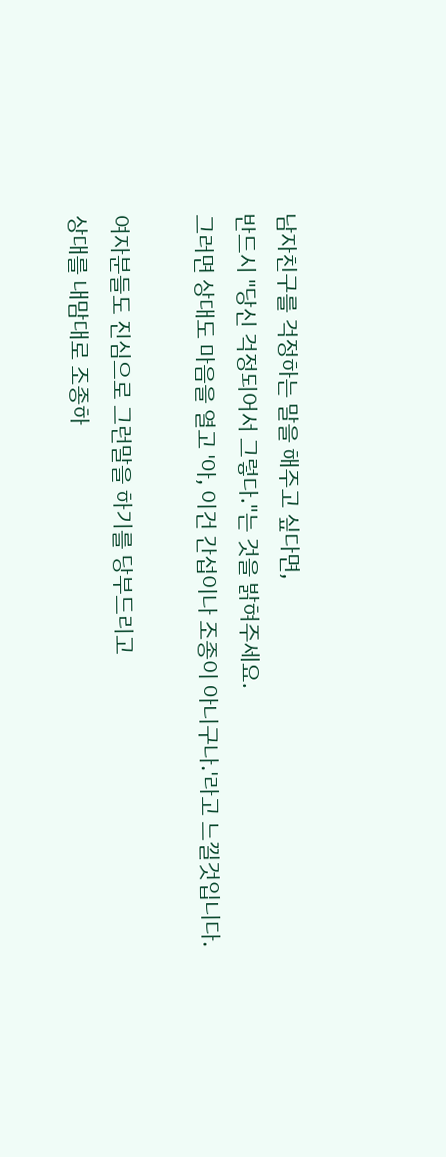남자친구를 걱정하는 말을 해주고 싶다면,
반드시 "당신 걱정되어서 그렇다."는 것을 밝혀주세요.
그러면 상대도 마음을 열고 '아, 이건 간섭이나 조종이 아니구나.'라고 느낄것입니다.

여자분들도 진심으로 그런말을 하기를 당부드리고
상대를 내맘대로 조종하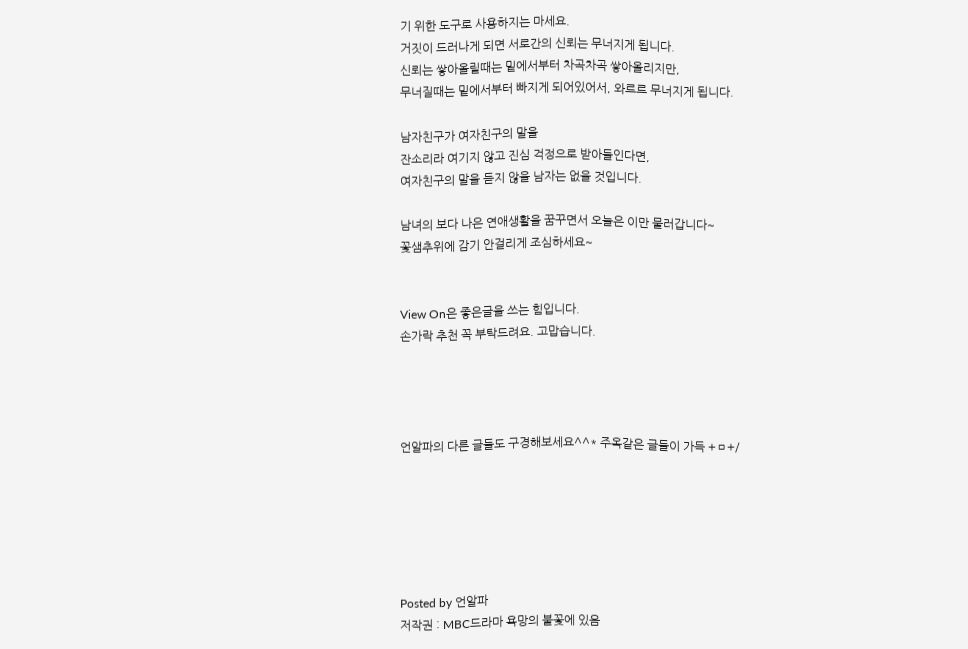기 위한 도구로 사용하지는 마세요.
거짓이 드러나게 되면 서로간의 신뢰는 무너지게 됩니다.
신뢰는 쌓아올릴때는 밑에서부터 차곡차곡 쌓아올리지만,
무너질때는 밑에서부터 빠지게 되어있어서, 와르르 무너지게 됩니다.

남자친구가 여자친구의 말을
잔소리라 여기지 않고 진심 걱정으로 받아들인다면,
여자친구의 말을 듣지 않을 남자는 없을 것입니다.

남녀의 보다 나은 연애생활을 꿈꾸면서 오늘은 이만 물러갑니다~
꽃샘추위에 감기 안걸리게 조심하세요~


View On은 좋은글을 쓰는 힘입니다.
손가락 추천 꼭 부탁드려요. 고맙습니다.




언알파의 다른 글들도 구경해보세요^^* 주옥같은 글들이 가득 +ㅁ+/






Posted by 언알파
저작권 : MBC드라마 욕망의 불꽃에 있음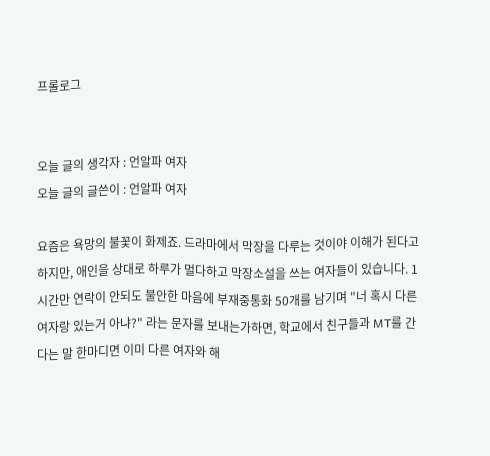프롤로그


오늘 글의 생각자 : 언알파 여자
오늘 글의 글쓴이 : 언알파 여자

요즘은 욕망의 불꽃이 화제죠. 드라마에서 막장을 다루는 것이야 이해가 된다고 하지만, 애인을 상대로 하루가 멀다하고 막장소설을 쓰는 여자들이 있습니다. 1시간만 연락이 안되도 불안한 마음에 부재중통화 50개를 남기며 "너 혹시 다른 여자랑 있는거 아냐?" 라는 문자를 보내는가하면, 학교에서 친구들과 MT를 간다는 말 한마디면 이미 다른 여자와 해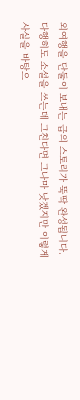외여행을 단둘이 보내는 급의 스토리가 뚝딱 완성됩니다. 다행히도 소설을 쓰는데 그친다면 그나마 낫겠지만 이렇게 사실을 바탕으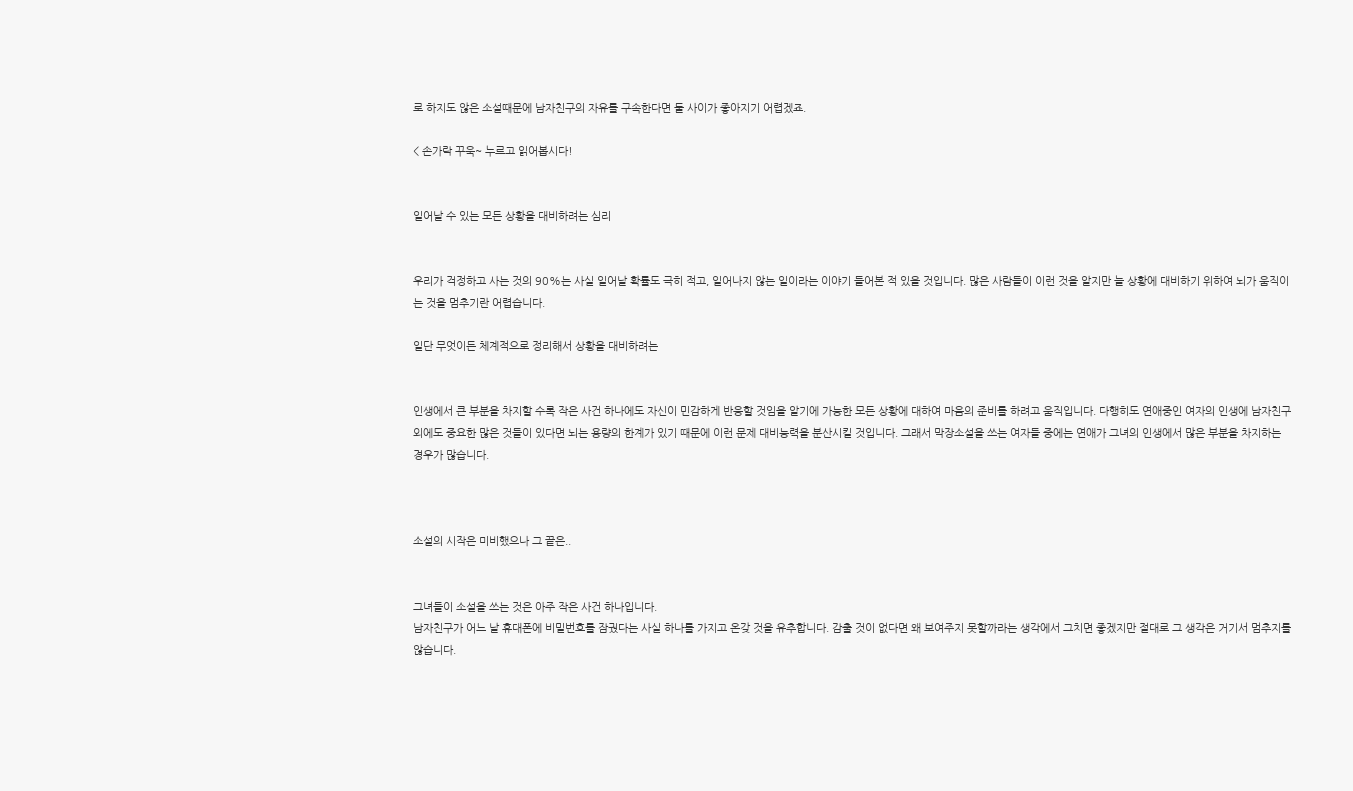로 하지도 않은 소설때문에 남자친구의 자유를 구속한다면 둘 사이가 좋아지기 어렵겠죠.

< 손가락 꾸욱~ 누르고 읽어봅시다!


일어날 수 있는 모든 상황을 대비하려는 심리


우리가 걱정하고 사는 것의 90%는 사실 일어날 확률도 극히 적고, 일어나지 않는 일이라는 이야기 들어본 적 있을 것입니다. 많은 사람들이 이런 것을 알지만 늘 상황에 대비하기 위하여 뇌가 움직이는 것을 멈추기란 어렵습니다.

일단 무엇이든 체계적으로 정리해서 상황을 대비하려는


인생에서 큰 부분을 차지할 수록 작은 사건 하나에도 자신이 민감하게 반응할 것임을 알기에 가능한 모든 상황에 대하여 마음의 준비를 하려고 움직입니다. 다행히도 연애중인 여자의 인생에 남자친구 외에도 중요한 많은 것들이 있다면 뇌는 용량의 한계가 있기 때문에 이런 문제 대비능력을 분산시킬 것입니다. 그래서 막장소설을 쓰는 여자들 중에는 연애가 그녀의 인생에서 많은 부분을 차지하는 경우가 많습니다.



소설의 시작은 미비했으나 그 끝은..


그녀들이 소설을 쓰는 것은 아주 작은 사건 하나입니다.
남자친구가 어느 날 휴대폰에 비밀번호를 잠궜다는 사실 하나를 가지고 온갖 것을 유추합니다. 감출 것이 없다면 왜 보여주지 못할까라는 생각에서 그치면 좋겠지만 절대로 그 생각은 거기서 멈추지를 않습니다.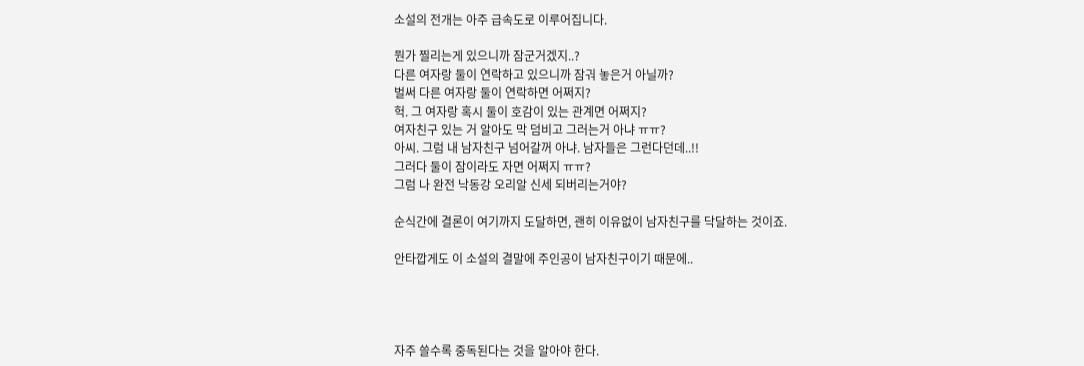소설의 전개는 아주 급속도로 이루어집니다.

뭔가 찔리는게 있으니까 잠군거겠지..?
다른 여자랑 둘이 연락하고 있으니까 잠궈 놓은거 아닐까?
벌써 다른 여자랑 둘이 연락하면 어쩌지?
헉. 그 여자랑 혹시 둘이 호감이 있는 관계면 어쩌지?
여자친구 있는 거 알아도 막 덤비고 그러는거 아냐 ㅠㅠ?
아씨. 그럼 내 남자친구 넘어갈꺼 아냐. 남자들은 그런다던데..!!
그러다 둘이 잠이라도 자면 어쩌지 ㅠㅠ?
그럼 나 완전 낙동강 오리알 신세 되버리는거야?

순식간에 결론이 여기까지 도달하면, 괜히 이유없이 남자친구를 닥달하는 것이죠.

안타깝게도 이 소설의 결말에 주인공이 남자친구이기 때문에..




자주 쓸수록 중독된다는 것을 알아야 한다.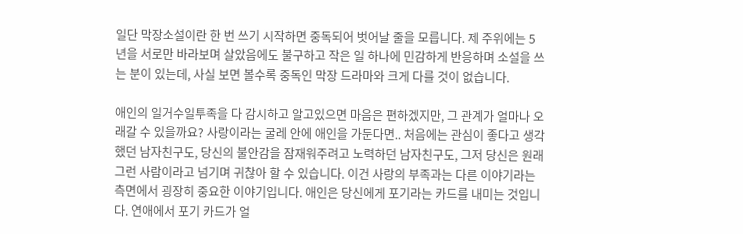일단 막장소설이란 한 번 쓰기 시작하면 중독되어 벗어날 줄을 모릅니다. 제 주위에는 5년을 서로만 바라보며 살았음에도 불구하고 작은 일 하나에 민감하게 반응하며 소설을 쓰는 분이 있는데, 사실 보면 볼수록 중독인 막장 드라마와 크게 다를 것이 없습니다.

애인의 일거수일투족을 다 감시하고 알고있으면 마음은 편하겠지만, 그 관계가 얼마나 오래갈 수 있을까요? 사랑이라는 굴레 안에 애인을 가둔다면.. 처음에는 관심이 좋다고 생각했던 남자친구도, 당신의 불안감을 잠재워주려고 노력하던 남자친구도, 그저 당신은 원래 그런 사람이라고 넘기며 귀찮아 할 수 있습니다. 이건 사랑의 부족과는 다른 이야기라는 측면에서 굉장히 중요한 이야기입니다. 애인은 당신에게 포기라는 카드를 내미는 것입니다. 연애에서 포기 카드가 얼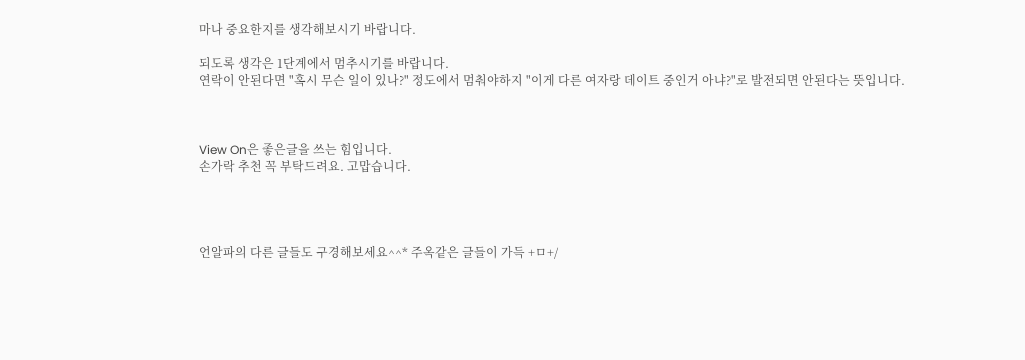마나 중요한지를 생각해보시기 바랍니다.

되도록 생각은 1단계에서 멈추시기를 바랍니다.
연락이 안된다면 "혹시 무슨 일이 있나?" 정도에서 멈춰야하지 "이게 다른 여자랑 데이트 중인거 아냐?"로 발전되면 안된다는 뜻입니다.



View On은 좋은글을 쓰는 힘입니다.
손가락 추천 꼭 부탁드려요. 고맙습니다.




언알파의 다른 글들도 구경해보세요^^* 주옥같은 글들이 가득 +ㅁ+/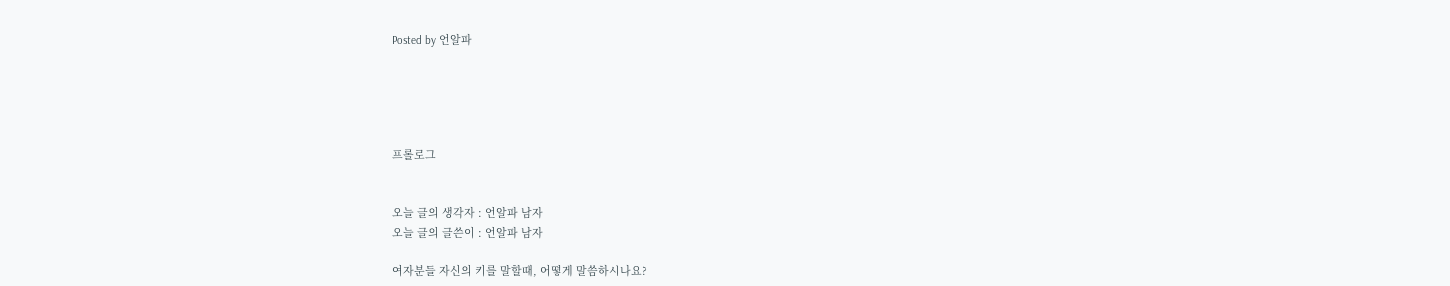Posted by 언알파





프롤로그


오늘 글의 생각자 : 언알파 남자
오늘 글의 글쓴이 : 언알파 남자

여자분들 자신의 키를 말할때, 어떻게 말씀하시나요?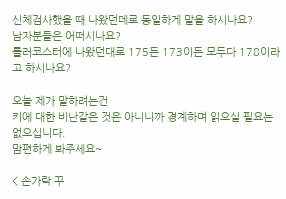신체검사했을 때 나왔던데로 동일하게 말을 하시나요?
남자분들은 어떠시나요?
롤러코스터에 나왔던대로 175든 173이든 모두다 178이라고 하시나요?

오늘 제가 말하려는건
키에 대한 비난같은 것은 아니니까 경계하며 읽으실 필요는 없으십니다.
맘편하게 봐주세요~

< 손가락 꾸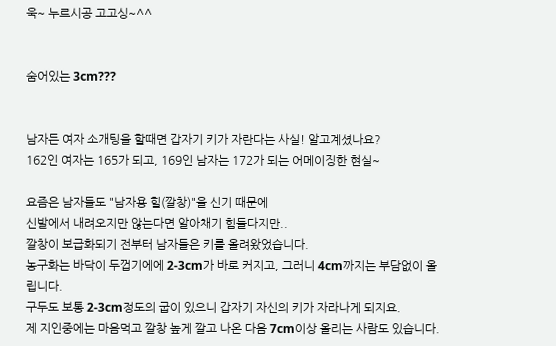욱~ 누르시공 고고싱~^^


숨어있는 3cm???


남자든 여자 소개팅을 할때면 갑자기 키가 자란다는 사실! 알고계셨나요?
162인 여자는 165가 되고, 169인 남자는 172가 되는 어메이징한 현실~

요즘은 남자들도 "남자용 힐(깔창)"을 신기 때문에
신발에서 내려오지만 않는다면 알아채기 힘들다지만..
깔창이 보급화되기 전부터 남자들은 키를 올려왔었습니다.
농구화는 바닥이 두껍기에에 2-3cm가 바로 커지고, 그러니 4cm까지는 부담없이 올립니다.
구두도 보통 2-3cm정도의 굽이 있으니 갑자기 자신의 키가 자라나게 되지요.
제 지인중에는 마음먹고 깔창 높게 깔고 나온 다음 7cm이상 올리는 사람도 있습니다.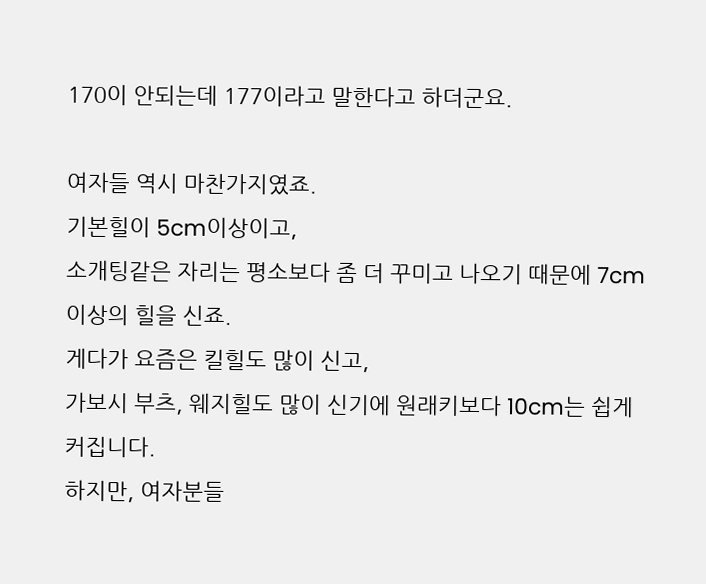170이 안되는데 177이라고 말한다고 하더군요.

여자들 역시 마찬가지였죠.
기본힐이 5cm이상이고,
소개팅같은 자리는 평소보다 좀 더 꾸미고 나오기 때문에 7cm이상의 힐을 신죠.
게다가 요즘은 킬힐도 많이 신고,
가보시 부츠, 웨지힐도 많이 신기에 원래키보다 10cm는 쉽게 커집니다.
하지만, 여자분들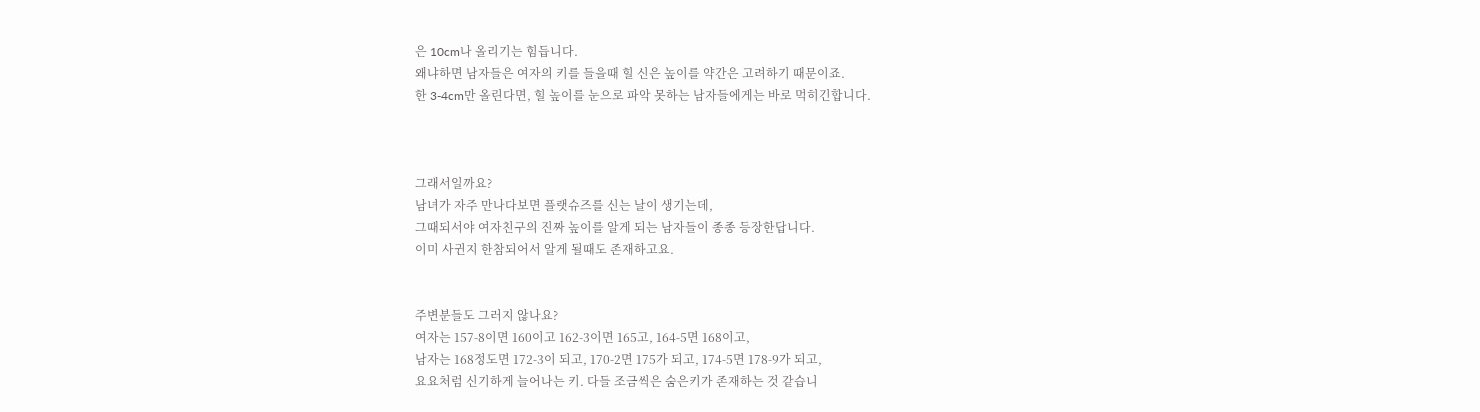은 10cm나 올리기는 힘듭니다.
왜냐하면 남자들은 여자의 키를 들을때 힐 신은 높이를 약간은 고려하기 때문이죠.
한 3-4cm만 올린다면, 힐 높이를 눈으로 파악 못하는 남자들에게는 바로 먹히긴합니다.



그래서일까요?
남녀가 자주 만나다보면 플랫슈즈를 신는 날이 생기는데,
그때되서야 여자친구의 진짜 높이를 알게 되는 남자들이 종종 등장한답니다.
이미 사귄지 한참되어서 알게 될때도 존재하고요.


주변분들도 그러지 않나요?
여자는 157-8이면 160이고 162-3이면 165고, 164-5면 168이고,
남자는 168정도면 172-3이 되고, 170-2면 175가 되고, 174-5면 178-9가 되고,
요요처럼 신기하게 늘어나는 키. 다들 조금씩은 숨은키가 존재하는 것 같습니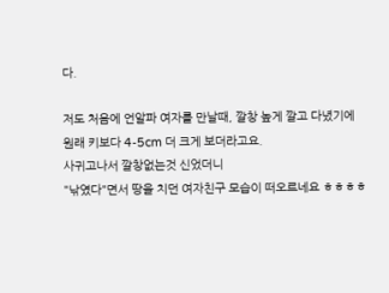다.

저도 처음에 언알파 여자를 만날때, 깔창 높게 깔고 다녔기에
원래 키보다 4-5cm 더 크게 보더라고요.
사귀고나서 깔창없는것 신었더니
"낚였다"면서 땅을 치던 여자친구 모습이 떠오르네요 ㅎㅎㅎㅎ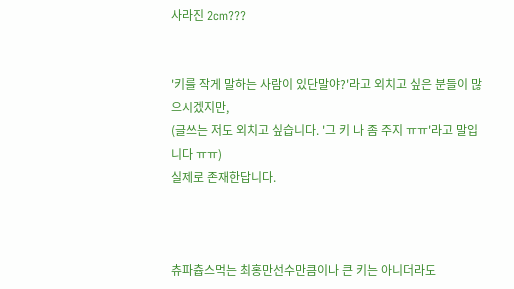사라진 2cm???


'키를 작게 말하는 사람이 있단말야?'라고 외치고 싶은 분들이 많으시겠지만,
(글쓰는 저도 외치고 싶습니다. '그 키 나 좀 주지 ㅠㅠ'라고 말입니다 ㅠㅠ)
실제로 존재한답니다.



츄파츕스먹는 최홍만선수만큼이나 큰 키는 아니더라도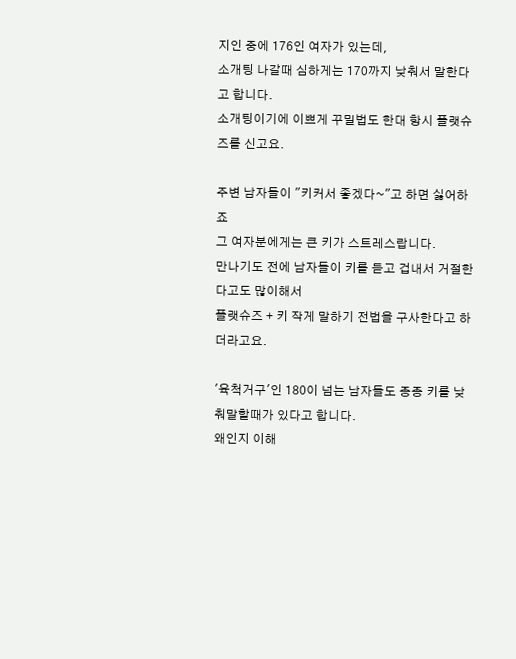지인 중에 176인 여자가 있는데,
소개팅 나갈때 심하게는 170까지 낮춰서 말한다고 합니다.
소개팅이기에 이쁘게 꾸밀법도 한대 항시 플랫슈즈를 신고요.

주변 남자들이 "키커서 좋겠다~"고 하면 싫어하죠
그 여자분에게는 큰 키가 스트레스랍니다.
만나기도 전에 남자들이 키를 듣고 겁내서 거절한다고도 많이해서
플랫슈즈 + 키 작게 말하기 전법을 구사한다고 하더라고요.

'육척거구'인 180이 넘는 남자들도 종종 키를 낮춰말할때가 있다고 합니다.
왜인지 이해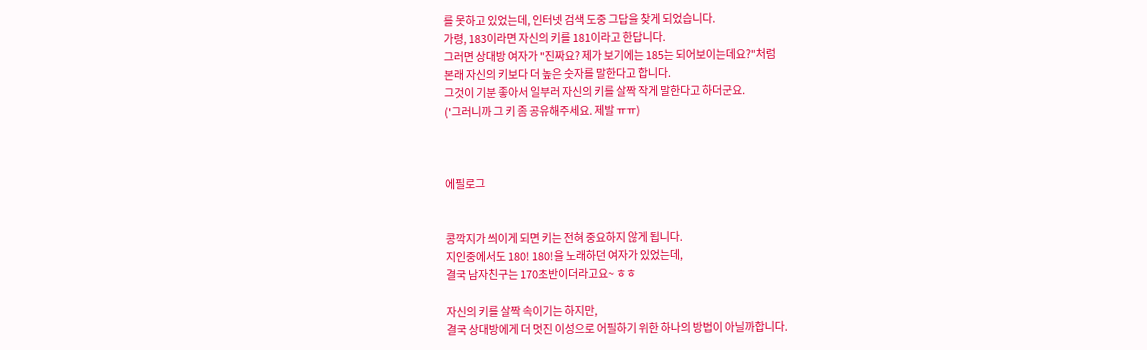를 못하고 있었는데, 인터넷 검색 도중 그답을 찾게 되었습니다.
가령, 183이라면 자신의 키를 181이라고 한답니다.
그러면 상대방 여자가 "진짜요? 제가 보기에는 185는 되어보이는데요?"처럼
본래 자신의 키보다 더 높은 숫자를 말한다고 합니다.
그것이 기분 좋아서 일부러 자신의 키를 살짝 작게 말한다고 하더군요.
('그러니까 그 키 좀 공유해주세요. 제발 ㅠㅠ)



에필로그


콩깍지가 씌이게 되면 키는 전혀 중요하지 않게 됩니다.
지인중에서도 180! 180!을 노래하던 여자가 있었는데,
결국 남자친구는 170초반이더라고요~ ㅎㅎ

자신의 키를 살짝 속이기는 하지만,
결국 상대방에게 더 멋진 이성으로 어필하기 위한 하나의 방법이 아닐까합니다.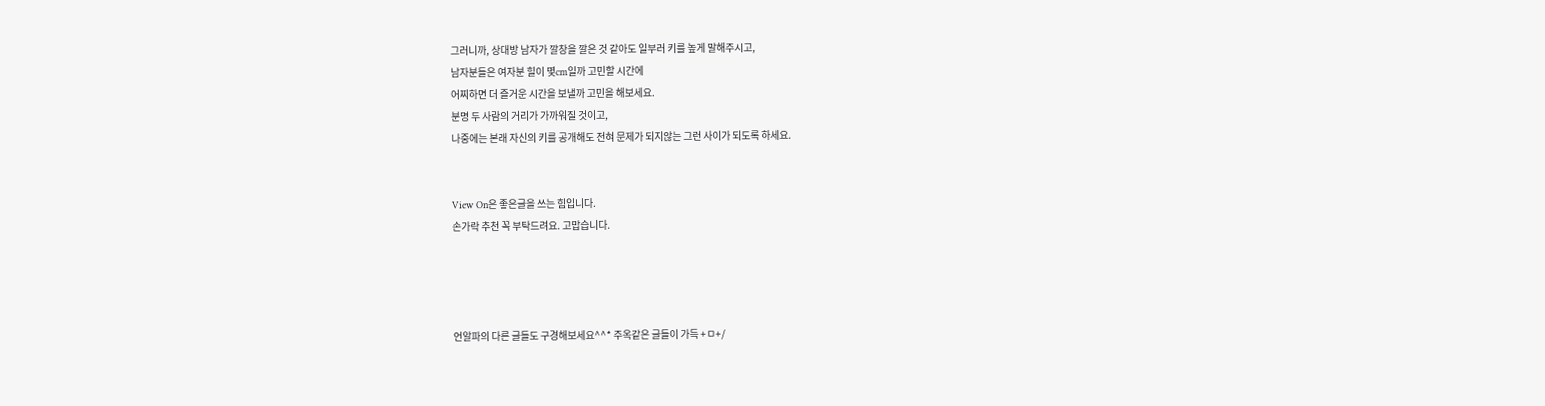그러니까, 상대방 남자가 깔창을 깔은 것 같아도 일부러 키를 높게 말해주시고,
남자분들은 여자분 힐이 몇cm일까 고민할 시간에
어찌하면 더 즐거운 시간을 보낼까 고민을 해보세요.
분명 두 사람의 거리가 가까워질 것이고,
나중에는 본래 자신의 키를 공개해도 전혀 문제가 되지않는 그런 사이가 되도록 하세요.


View On은 좋은글을 쓰는 힘입니다.
손가락 추천 꼭 부탁드려요. 고맙습니다.




언알파의 다른 글들도 구경해보세요^^* 주옥같은 글들이 가득 +ㅁ+/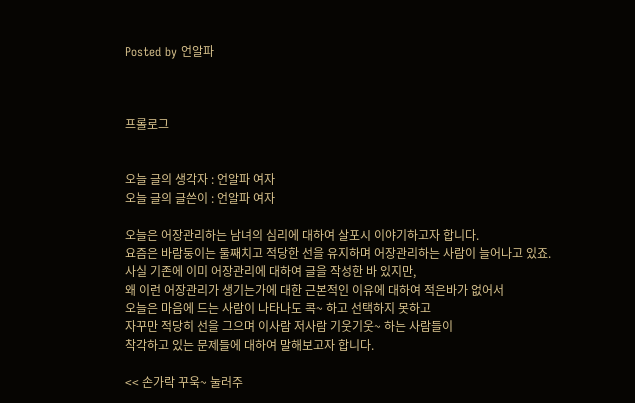Posted by 언알파



프롤로그


오늘 글의 생각자 : 언알파 여자
오늘 글의 글쓴이 : 언알파 여자

오늘은 어장관리하는 남녀의 심리에 대하여 살포시 이야기하고자 합니다.
요즘은 바람둥이는 둘째치고 적당한 선을 유지하며 어장관리하는 사람이 늘어나고 있죠.
사실 기존에 이미 어장관리에 대하여 글을 작성한 바 있지만,
왜 이런 어장관리가 생기는가에 대한 근본적인 이유에 대하여 적은바가 없어서
오늘은 마음에 드는 사람이 나타나도 콕~ 하고 선택하지 못하고
자꾸만 적당히 선을 그으며 이사람 저사람 기웃기웃~ 하는 사람들이
착각하고 있는 문제들에 대하여 말해보고자 합니다.

<< 손가락 꾸욱~ 눌러주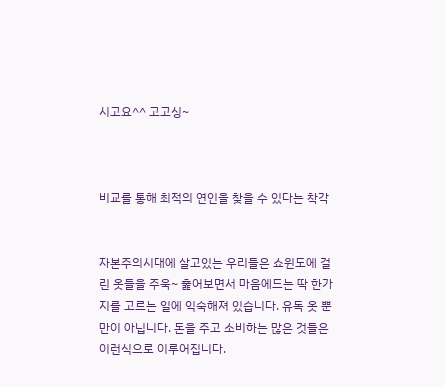시고요^^ 고고싱~



비교를 통해 최적의 연인을 찾을 수 있다는 착각


자본주의시대에 살고있는 우리들은 쇼윈도에 걸린 옷들을 주욱~ 훑어보면서 마음에드는 딱 한가지를 고르는 일에 익숙해져 있습니다. 유독 옷 뿐만이 아닙니다. 돈을 주고 소비하는 많은 것들은 이런식으로 이루어집니다.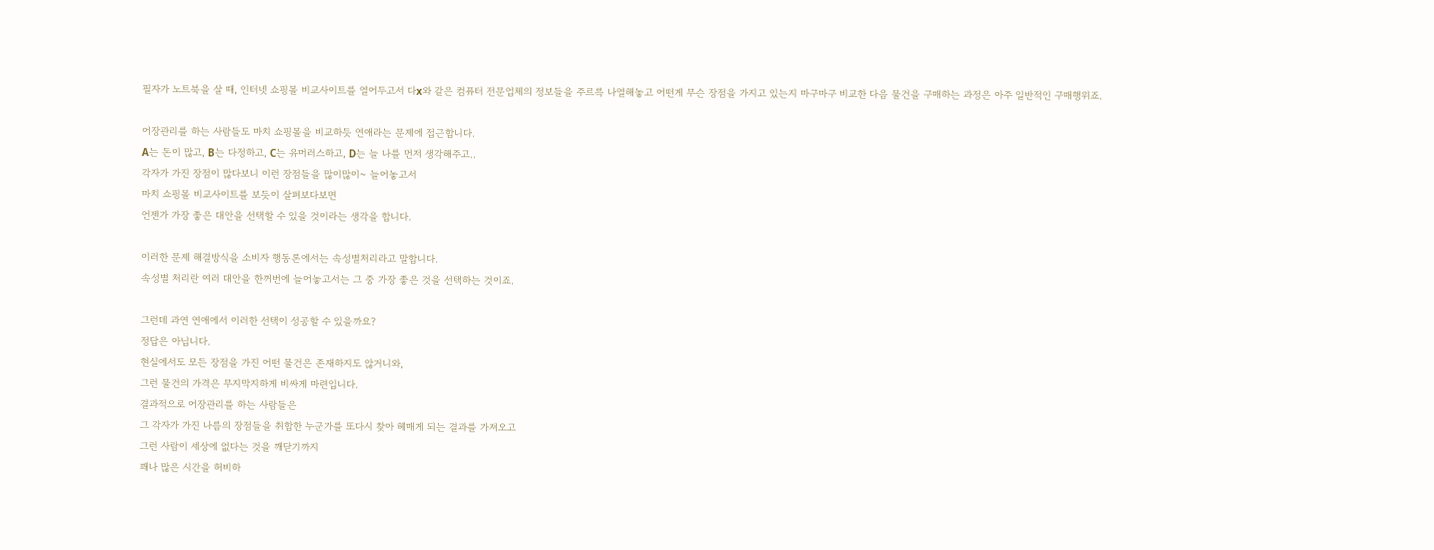필자가 노트북을 살 때, 인터넷 쇼핑몰 비교사이트를 열어두고서 다x와 같은 컴퓨터 전문업체의 정보들을 주르륵 나열해놓고 어떤게 무슨 장점을 가지고 있는지 마구마구 비교한 다음 물건을 구매하는 과정은 아주 일반적인 구매행위죠.

어장관리를 하는 사람들도 마치 쇼핑몰을 비교하듯 연애라는 문제에 접근합니다.
A는 돈이 많고, B는 다정하고, C는 유머러스하고, D는 늘 나를 먼저 생각해주고..
각자가 가진 장점이 많다보니 이런 장점들을 많이많이~ 늘어놓고서
마치 쇼핑몰 비교사이트를 보듯이 살펴보다보면
언젠가 가장 좋은 대안을 선택할 수 있을 것이라는 생각을 합니다.

이러한 문제 해결방식을 소비자 행동론에서는 속성별처리라고 말합니다.
속성별 처리란 여러 대안을 한꺼번에 늘어놓고서는 그 중 가장 좋은 것을 선택하는 것이죠.

그런데 과연 연애에서 이러한 선택이 성공할 수 있을까요?
정답은 아닙니다.
현실에서도 모든 장점을 가진 어떤 물건은 존재하지도 않거니와,
그런 물건의 가격은 무지막지하게 비싸게 마련입니다.
결과적으로 어장관리를 하는 사람들은
그 각자가 가진 나름의 장점들을 취합한 누군가를 또다시 찾아 헤매게 되는 결과를 가져오고
그런 사람이 세상에 없다는 것을 깨닫기까지
꽤나 많은 시간을 허비하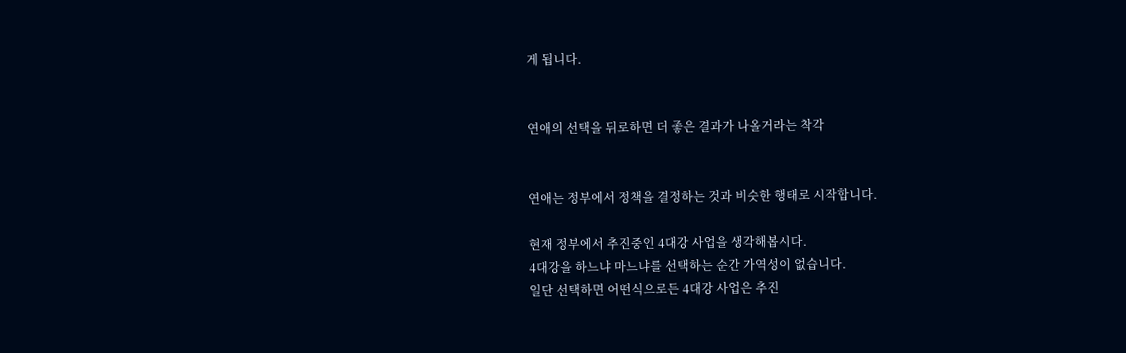게 됩니다.


연애의 선택을 뒤로하면 더 좋은 결과가 나올거라는 착각


연애는 정부에서 정책을 결정하는 것과 비슷한 행태로 시작합니다.

현재 정부에서 추진중인 4대강 사업을 생각해봅시다.
4대강을 하느냐 마느냐를 선택하는 순간 가역성이 없습니다.
일단 선택하면 어떤식으로든 4대강 사업은 추진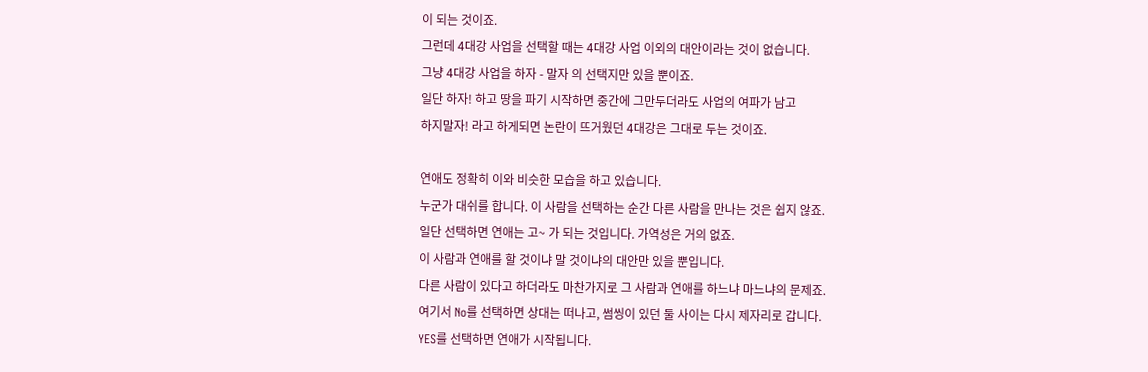이 되는 것이죠.
그런데 4대강 사업을 선택할 때는 4대강 사업 이외의 대안이라는 것이 없습니다.
그냥 4대강 사업을 하자 - 말자 의 선택지만 있을 뿐이죠.
일단 하자! 하고 땅을 파기 시작하면 중간에 그만두더라도 사업의 여파가 남고
하지말자! 라고 하게되면 논란이 뜨거웠던 4대강은 그대로 두는 것이죠.

연애도 정확히 이와 비슷한 모습을 하고 있습니다.
누군가 대쉬를 합니다. 이 사람을 선택하는 순간 다른 사람을 만나는 것은 쉽지 않죠.
일단 선택하면 연애는 고~ 가 되는 것입니다. 가역성은 거의 없죠.
이 사람과 연애를 할 것이냐 말 것이냐의 대안만 있을 뿐입니다.
다른 사람이 있다고 하더라도 마찬가지로 그 사람과 연애를 하느냐 마느냐의 문제죠.
여기서 No를 선택하면 상대는 떠나고, 썸씽이 있던 둘 사이는 다시 제자리로 갑니다.
YES를 선택하면 연애가 시작됩니다.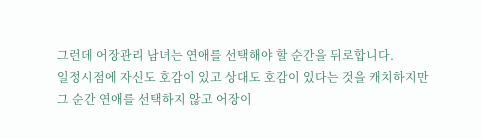그런데 어장관리 남녀는 연애를 선택해야 할 순간을 뒤로합니다.
일정시점에 자신도 호감이 있고 상대도 호감이 있다는 것을 캐치하지만
그 순간 연애를 선택하지 않고 어장이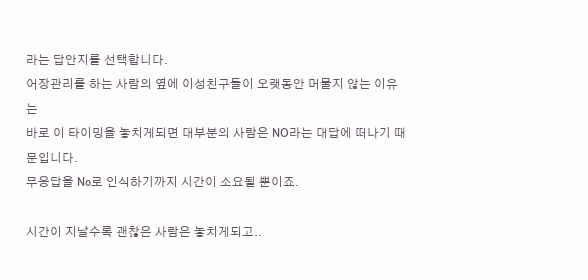라는 답안지를 선택합니다.
어장관리를 하는 사람의 옆에 이성친구들이 오랫동안 머물지 않는 이유는
바로 이 타이밍을 놓치게되면 대부분의 사람은 NO라는 대답에 떠나기 때문입니다.
무응답을 No로 인식하기까지 시간이 소요될 뿐이죠.

시간이 지날수록 괜찮은 사람은 놓치게되고..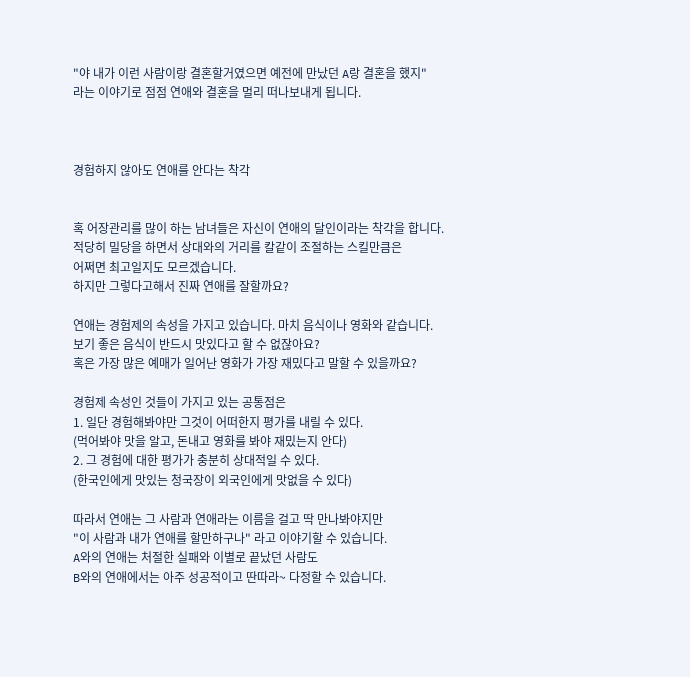"야 내가 이런 사람이랑 결혼할거였으면 예전에 만났던 A랑 결혼을 했지"
라는 이야기로 점점 연애와 결혼을 멀리 떠나보내게 됩니다.



경험하지 않아도 연애를 안다는 착각


혹 어장관리를 많이 하는 남녀들은 자신이 연애의 달인이라는 착각을 합니다.
적당히 밀당을 하면서 상대와의 거리를 칼같이 조절하는 스킬만큼은
어쩌면 최고일지도 모르겠습니다.
하지만 그렇다고해서 진짜 연애를 잘할까요?

연애는 경험제의 속성을 가지고 있습니다. 마치 음식이나 영화와 같습니다.
보기 좋은 음식이 반드시 맛있다고 할 수 없잖아요?
혹은 가장 많은 예매가 일어난 영화가 가장 재밌다고 말할 수 있을까요?

경험제 속성인 것들이 가지고 있는 공통점은
1. 일단 경험해봐야만 그것이 어떠한지 평가를 내릴 수 있다.
(먹어봐야 맛을 알고, 돈내고 영화를 봐야 재밌는지 안다)
2. 그 경험에 대한 평가가 충분히 상대적일 수 있다.
(한국인에게 맛있는 청국장이 외국인에게 맛없을 수 있다)

따라서 연애는 그 사람과 연애라는 이름을 걸고 딱 만나봐야지만
"이 사람과 내가 연애를 할만하구나" 라고 이야기할 수 있습니다.
A와의 연애는 처절한 실패와 이별로 끝났던 사람도
B와의 연애에서는 아주 성공적이고 딴따라~ 다정할 수 있습니다.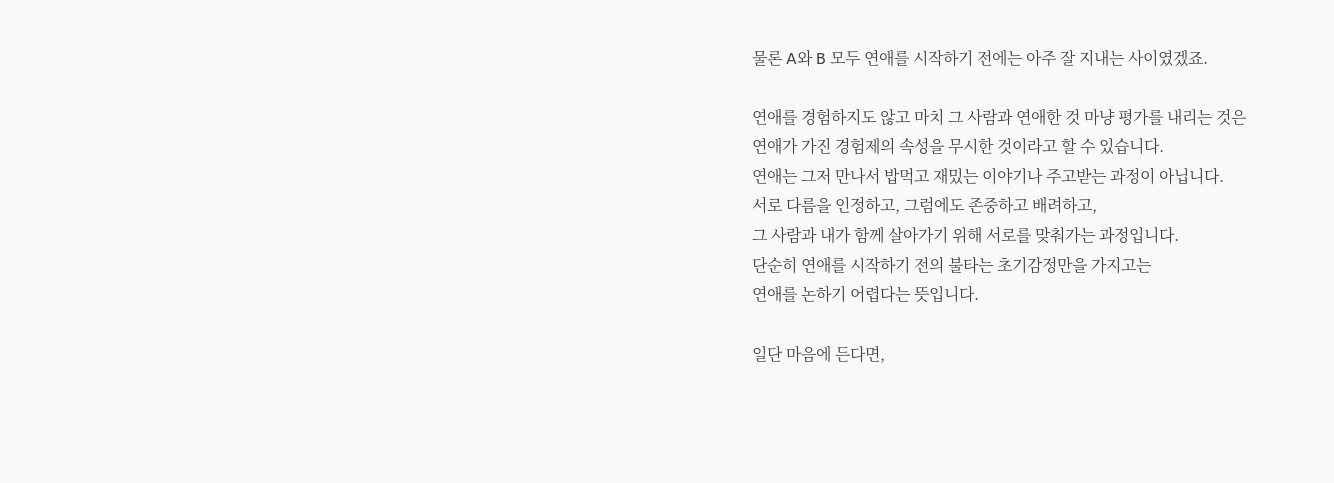물론 A와 B 모두 연애를 시작하기 전에는 아주 잘 지내는 사이였겠죠.

연애를 경험하지도 않고 마치 그 사람과 연애한 것 마냥 평가를 내리는 것은
연애가 가진 경험제의 속성을 무시한 것이라고 할 수 있습니다.
연애는 그저 만나서 밥먹고 재밌는 이야기나 주고받는 과정이 아닙니다.
서로 다름을 인정하고, 그럼에도 존중하고 배려하고,
그 사람과 내가 함께 살아가기 위해 서로를 맞춰가는 과정입니다.
단순히 연애를 시작하기 전의 불타는 초기감정만을 가지고는
연애를 논하기 어렵다는 뜻입니다.

일단 마음에 든다면,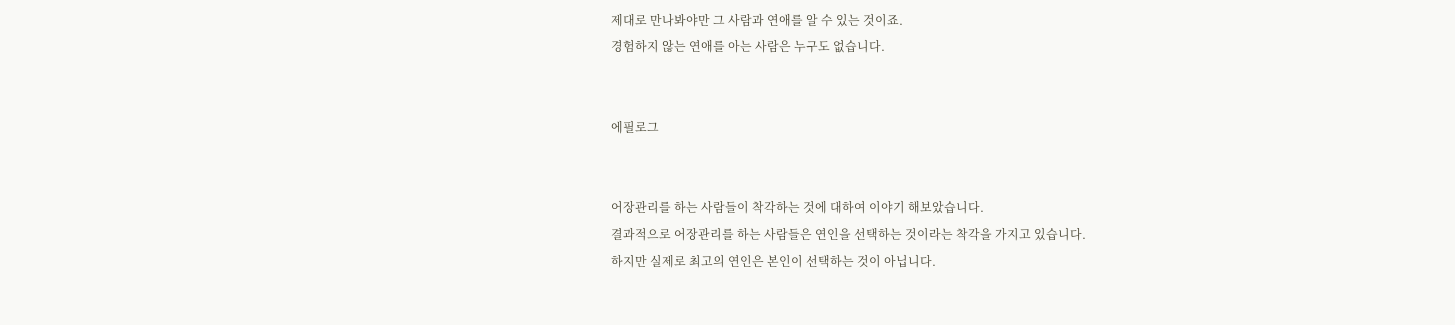제대로 만나봐야만 그 사람과 연애를 알 수 있는 것이죠.
경험하지 않는 연애를 아는 사람은 누구도 없습니다.


에필로그


어장관리를 하는 사람들이 착각하는 것에 대하여 이야기 해보았습니다.
결과적으로 어장관리를 하는 사람들은 연인을 선택하는 것이라는 착각을 가지고 있습니다.
하지만 실제로 최고의 연인은 본인이 선택하는 것이 아닙니다.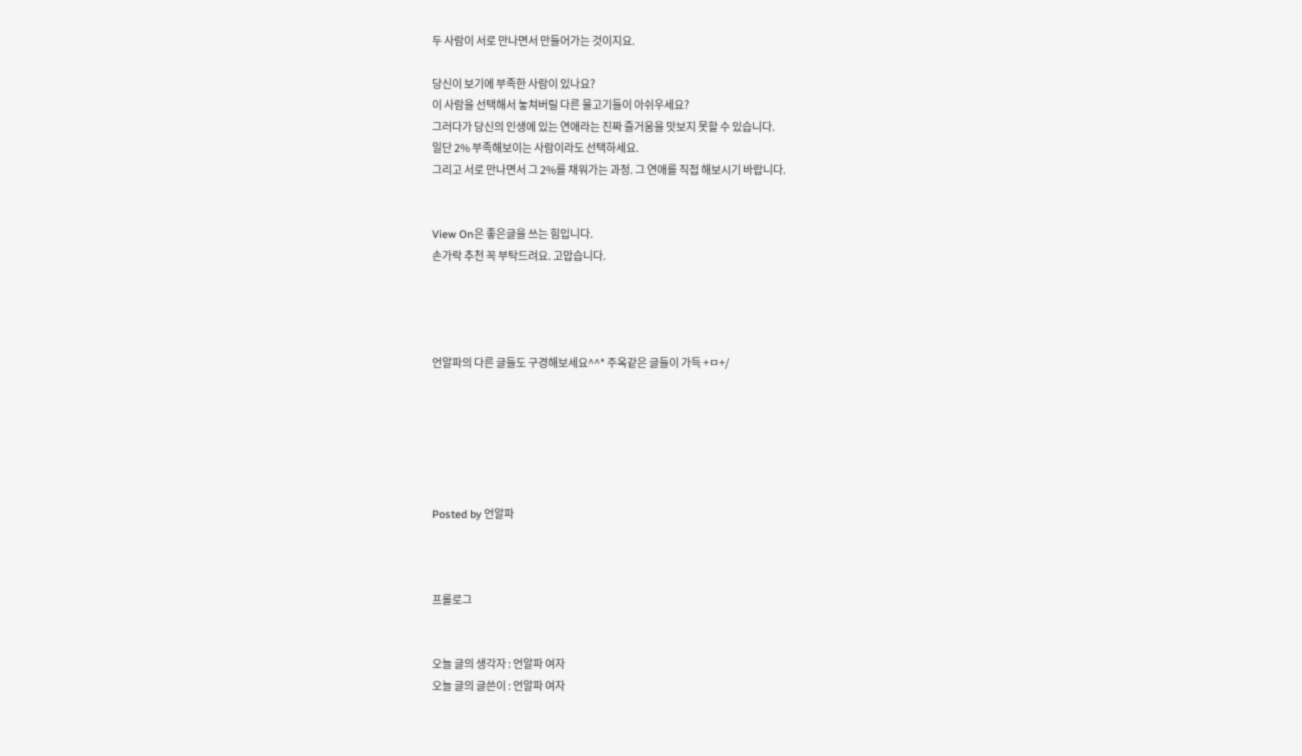두 사람이 서로 만나면서 만들어가는 것이지요.

당신이 보기에 부족한 사람이 있나요?
이 사람을 선택해서 놓쳐버릴 다른 물고기들이 아쉬우세요?
그러다가 당신의 인생에 있는 연애라는 진짜 즐거움을 맛보지 못할 수 있습니다.
일단 2% 부족해보이는 사람이라도 선택하세요.
그리고 서로 만나면서 그 2%를 채워가는 과정. 그 연애를 직접 해보시기 바랍니다.


View On은 좋은글을 쓰는 힘입니다.
손가락 추천 꼭 부탁드려요. 고맙습니다.




언알파의 다른 글들도 구경해보세요^^* 주옥같은 글들이 가득 +ㅁ+/






Posted by 언알파



프롤로그


오늘 글의 생각자 : 언알파 여자
오늘 글의 글쓴이 : 언알파 여자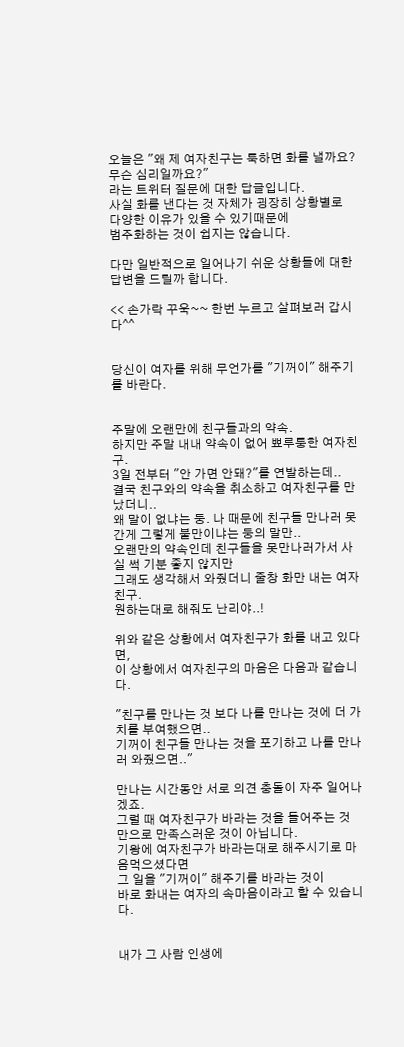오늘은 "왜 제 여자친구는 툭하면 화를 낼까요? 무슨 심리일까요?"
라는 트위터 질문에 대한 답글입니다.
사실 화를 낸다는 것 자체가 굉장히 상황별로 다양한 이유가 있을 수 있기때문에
범주화하는 것이 쉽지는 않습니다.

다만 일반적으로 일어나기 쉬운 상황들에 대한 답변을 드릴까 합니다.

<< 손가락 꾸욱~~ 한번 누르고 살펴보러 갑시다^^


당신이 여자를 위해 무언가를 "기꺼이" 해주기를 바란다.


주말에 오랜만에 친구들과의 약속.
하지만 주말 내내 약속이 없어 뾰루퉁한 여자친구.
3일 전부터 "안 가면 안돼?"를 연발하는데..
결국 친구와의 약속을 취소하고 여자친구를 만났더니..
왜 말이 없냐는 둥. 나 때문에 친구들 만나러 못간게 그렇게 불만이냐는 둥의 말만..
오랜만의 약속인데 친구들을 못만나러가서 사실 썩 기분 좋지 않지만
그래도 생각해서 와줬더니 줄창 화만 내는 여자친구.
원하는대로 해줘도 난리야..!

위와 같은 상황에서 여자친구가 화를 내고 있다면,
이 상황에서 여자친구의 마음은 다음과 같습니다.

"친구를 만나는 것 보다 나를 만나는 것에 더 가치를 부여했으면..
기꺼이 친구들 만나는 것을 포기하고 나를 만나러 와줬으면.."

만나는 시간동안 서로 의견 충돌이 자주 일어나겠죠.
그럴 때 여자친구가 바라는 것을 들어주는 것 만으로 만족스러운 것이 아닙니다.
기왕에 여자친구가 바라는대로 해주시기로 마음먹으셨다면
그 일을 "기꺼이" 해주기를 바라는 것이
바로 화내는 여자의 속마음이라고 할 수 있습니다.


내가 그 사람 인생에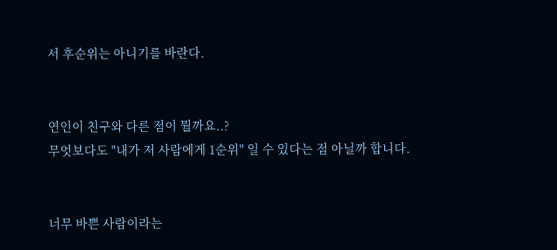서 후순위는 아니기를 바란다.


연인이 친구와 다른 점이 뭘까요..?
무엇보다도 "내가 저 사람에게 1순위" 일 수 있다는 점 아닐까 합니다.


너무 바쁜 사람이라는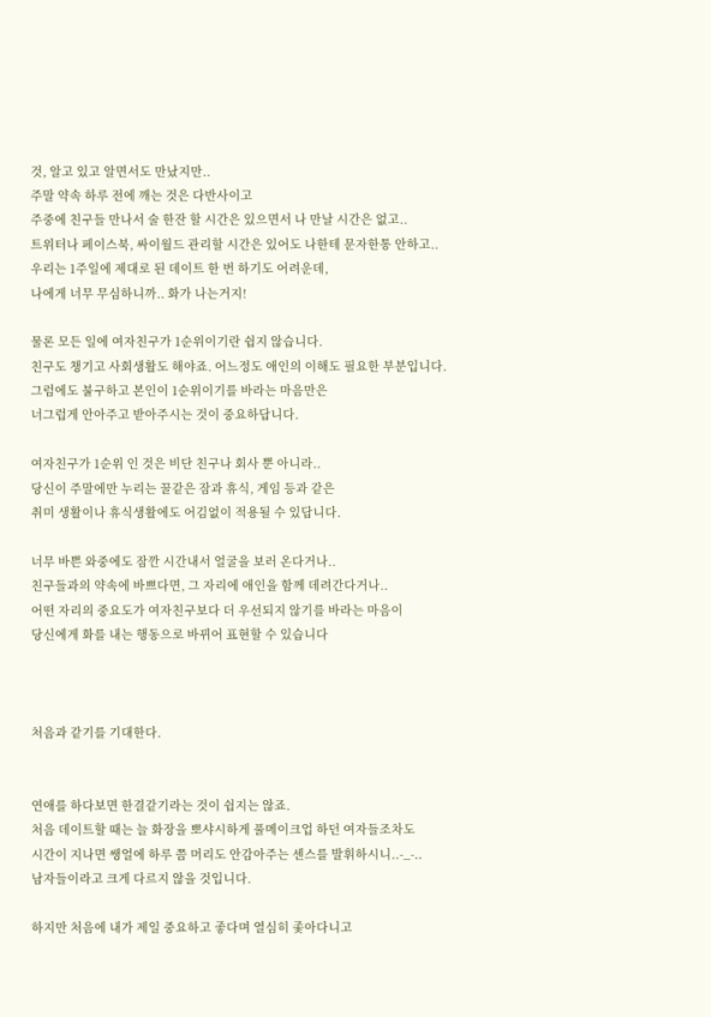것, 알고 있고 알면서도 만났지만..
주말 약속 하루 전에 깨는 것은 다반사이고
주중에 친구들 만나서 술 한잔 할 시간은 있으면서 나 만날 시간은 없고..
트위터나 페이스북, 싸이월드 관리할 시간은 있어도 나한테 문자한통 안하고..
우리는 1주일에 제대로 된 데이트 한 번 하기도 어려운데,
나에게 너무 무심하니까.. 화가 나는거지!

물론 모든 일에 여자친구가 1순위이기란 쉽지 않습니다.
친구도 챙기고 사회생활도 해야죠. 어느정도 애인의 이해도 필요한 부분입니다.
그럼에도 불구하고 본인이 1순위이기를 바라는 마음만은
너그럽게 안아주고 받아주시는 것이 중요하답니다.

여자친구가 1순위 인 것은 비단 친구나 회사 뿐 아니라..
당신이 주말에만 누리는 꿀같은 잠과 휴식, 게임 등과 같은
취미 생활이나 휴식생활에도 어김없이 적용될 수 있답니다.

너무 바쁜 와중에도 잠깐 시간내서 얼굴을 보러 온다거나..
친구들과의 약속에 바쁘다면, 그 자리에 애인을 함께 데려간다거나..
어떤 자리의 중요도가 여자친구보다 더 우선되지 않기를 바라는 마음이
당신에게 화를 내는 행동으로 바뀌어 표현할 수 있습니다



처음과 같기를 기대한다.


연애를 하다보면 한결같기라는 것이 쉽지는 않죠.
처음 데이트할 때는 늘 화장을 뽀샤시하게 풀메이크업 하던 여자들조차도
시간이 지나면 쌩얼에 하루 쯤 머리도 안감아주는 센스를 발휘하시니..-_-..
남자들이라고 크게 다르지 않을 것입니다.

하지만 처음에 내가 제일 중요하고 좋다며 열심히 좇아다니고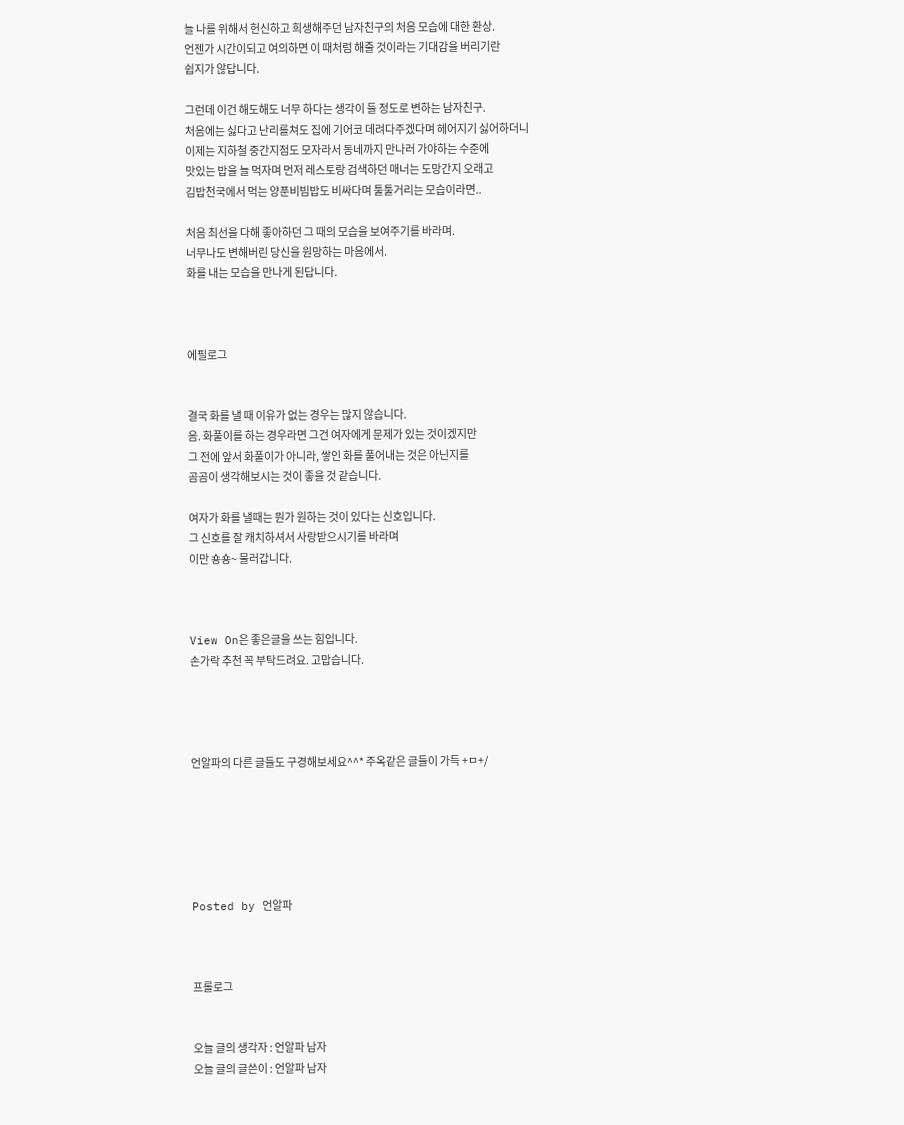늘 나를 위해서 헌신하고 희생해주던 남자친구의 처음 모습에 대한 환상.
언젠가 시간이되고 여의하면 이 때처럼 해줄 것이라는 기대감을 버리기란
쉽지가 않답니다.

그런데 이건 해도해도 너무 하다는 생각이 들 정도로 변하는 남자친구.
처음에는 싫다고 난리를쳐도 집에 기어코 데려다주겠다며 헤어지기 싫어하더니
이제는 지하철 중간지점도 모자라서 동네까지 만나러 가야하는 수준에
맛있는 밥을 늘 먹자며 먼저 레스토랑 검색하던 매너는 도망간지 오래고
김밥천국에서 먹는 양푼비빔밥도 비싸다며 툴툴거리는 모습이라면..

처음 최선을 다해 좋아하던 그 때의 모습을 보여주기를 바라며.
너무나도 변해버린 당신을 원망하는 마음에서.
화를 내는 모습을 만나게 된답니다.



에필로그


결국 화를 낼 때 이유가 없는 경우는 많지 않습니다.
음. 화풀이를 하는 경우라면 그건 여자에게 문제가 있는 것이겠지만
그 전에 앞서 화풀이가 아니라, 쌓인 화를 풀어내는 것은 아닌지를
곰곰이 생각해보시는 것이 좋을 것 같습니다.

여자가 화를 낼때는 뭔가 원하는 것이 있다는 신호입니다.
그 신호를 잘 캐치하셔서 사랑받으시기를 바라며
이만 숑숑~ 물러갑니다.



View On은 좋은글을 쓰는 힘입니다.
손가락 추천 꼭 부탁드려요. 고맙습니다.




언알파의 다른 글들도 구경해보세요^^* 주옥같은 글들이 가득 +ㅁ+/






Posted by 언알파



프롤로그


오늘 글의 생각자 : 언알파 남자
오늘 글의 글쓴이 : 언알파 남자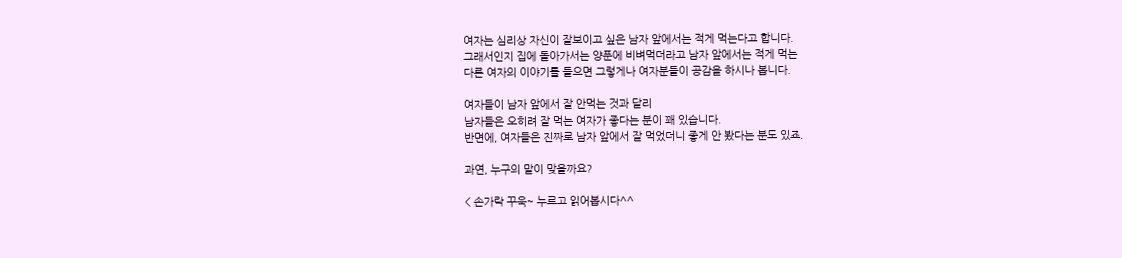여자는 심리상 자신이 잘보이고 싶은 남자 앞에서는 적게 먹는다고 합니다.
그래서인지 집에 돌아가서는 양푼에 비벼먹더라고 남자 앞에서는 적게 먹는
다른 여자의 이야기를 들으면 그렇게나 여자분들이 공감을 하시나 봅니다.

여자들이 남자 앞에서 잘 안먹는 것과 달리
남자들은 오히려 잘 먹는 여자가 좋다는 분이 꽤 있습니다.
반면에, 여자들은 진짜로 남자 앞에서 잘 먹었더니 좋게 안 봤다는 분도 있죠.

과연, 누구의 말이 맞을까요?

< 손가락 꾸욱~ 누르고 읽어봅시다^^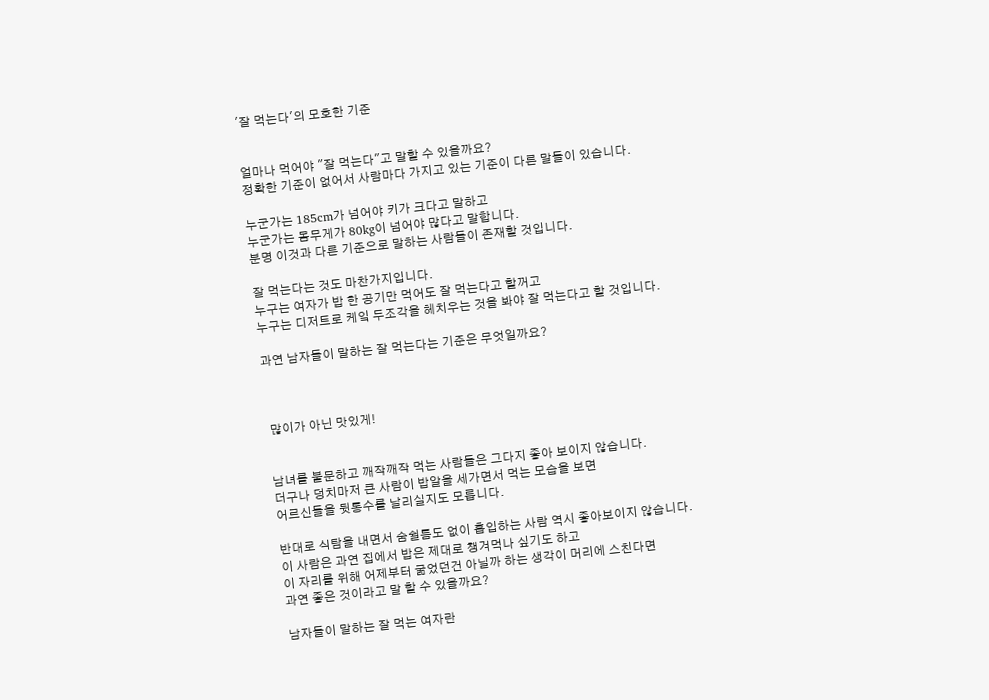'잘 먹는다'의 모호한 기준


얼마나 먹어야 "잘 먹는다"고 말할 수 있을까요?
정확한 기준이 없어서 사람마다 가지고 있는 기준이 다른 말들이 있습니다.

누군가는 185cm가 넘어야 키가 크다고 말하고
누군가는 몸무게가 80kg이 넘어야 많다고 말합니다.
분명 이것과 다른 기준으로 말하는 사람들이 존재할 것입니다.

잘 먹는다는 것도 마찬가지입니다.
누구는 여자가 밥 한 공기만 먹어도 잘 먹는다고 할꺼고
누구는 디저트로 케잌 두조각을 헤치우는 것을 봐야 잘 먹는다고 할 것입니다.

과연 남자들이 말하는 잘 먹는다는 기준은 무엇일까요?



 많이가 아닌 맛있게!


남녀를 불문하고 깨작깨작 먹는 사람들은 그다지 좋아 보이지 않습니다.
더구나 덩치마저 큰 사람이 밥알을 세가면서 먹는 모습을 보면
어르신들을 뒷통수를 날리실지도 모릅니다.

반대로 식탐을 내면서 숨쉴틈도 없이 흡입하는 사람 역시 좋아보이지 않습니다.
이 사람은 과연 집에서 밥은 제대로 챙겨먹나 싶기도 하고
이 자리를 위해 어제부터 굶었던건 아닐까 하는 생각이 머리에 스친다면
과연 좋은 것이라고 말 할 수 있을까요?

남자들이 말하는 잘 먹는 여자란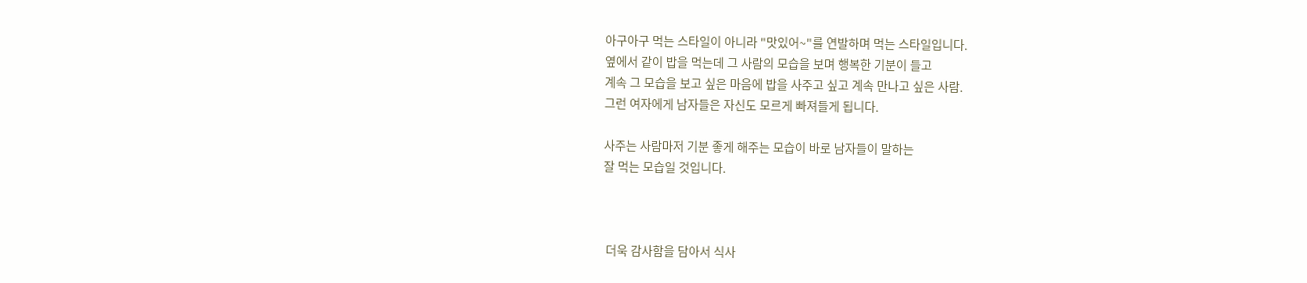아구아구 먹는 스타일이 아니라 "맛있어~"를 연발하며 먹는 스타일입니다.
옆에서 같이 밥을 먹는데 그 사람의 모습을 보며 행복한 기분이 들고
계속 그 모습을 보고 싶은 마음에 밥을 사주고 싶고 계속 만나고 싶은 사람.
그런 여자에게 남자들은 자신도 모르게 빠져들게 됩니다.

사주는 사람마저 기분 좋게 해주는 모습이 바로 남자들이 말하는
잘 먹는 모습일 것입니다.



 더욱 감사함을 담아서 식사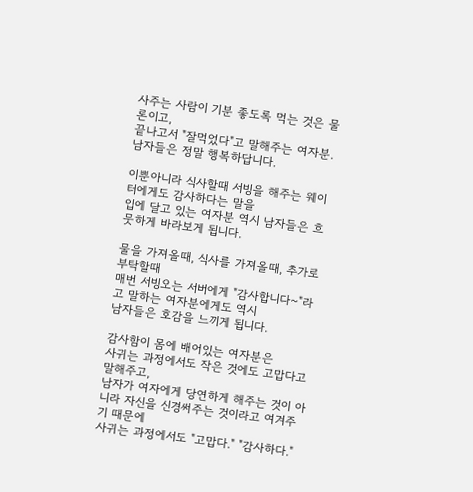사주는 사람이 기분 좋도록 먹는 것은 물론이고,
끝나고서 "잘먹었다"고 말해주는 여자분.
남자들은 정말 행복하답니다.

이뿐아니라 식사할때 서빙을 해주는 웨이터에게도 감사하다는 말을
입에 달고 있는 여자분 역시 남자들은 흐뭇하게 바라보게 됩니다.

물을 가져올때, 식사를 가져올때, 추가로 부탁할때
매번 서빙오는 서버에게 "감사합니다~"라고 말하는 여자분에게도 역시
남자들은 호감을 느끼게 됩니다.

감사함이 몸에 배어있는 여자분은
사귀는 과정에서도 작은 것에도 고맙다고 말해주고,
남자가 여자에게 당연하게 해주는 것이 아니라 자신을 신경써주는 것이라고 여겨주기 때문에
사귀는 과정에서도 "고맙다." "감사하다."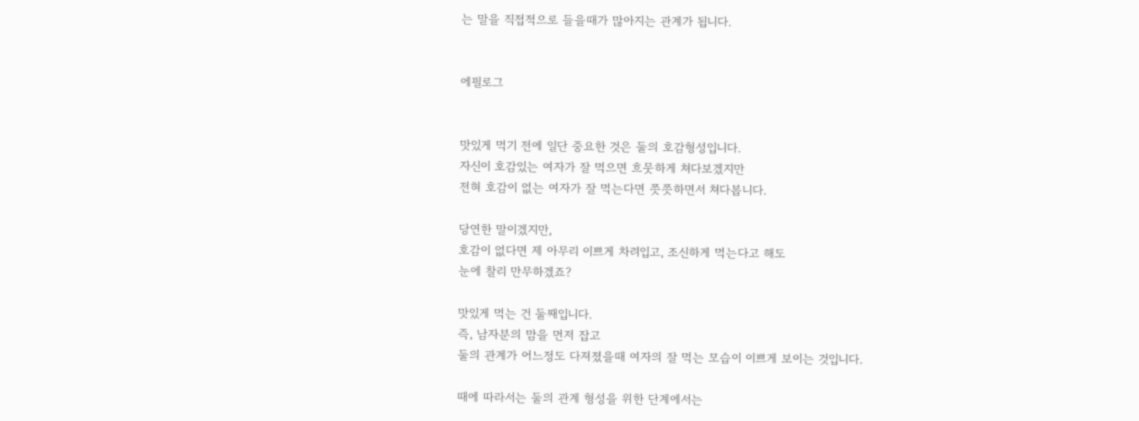는 말을 직접적으로 들을때가 많아지는 관계가 됩니다.


에필로그


맛있게 먹기 전에 일단 중요한 것은 둘의 호감형성입니다.
자신이 호감있는 여자가 잘 먹으면 흐뭇하게 쳐다보겠지만
전혀 호감이 없는 여자가 잘 먹는다면 쯧쯧하면서 쳐다봅니다.

당연한 말이겠지만,
호감이 없다면 제 아무리 이쁘게 차려입고, 조신하게 먹는다고 해도
눈에 찰리 만무하겠죠?

맛있게 먹는 건 둘째입니다.
즉, 남자분의 맘을 먼저 잡고
둘의 관계가 어느정도 다져졌을때 여자의 잘 먹는 모습이 이쁘게 보이는 것입니다.

때에 따라서는 둘의 관계 형성을 위한 단계에서는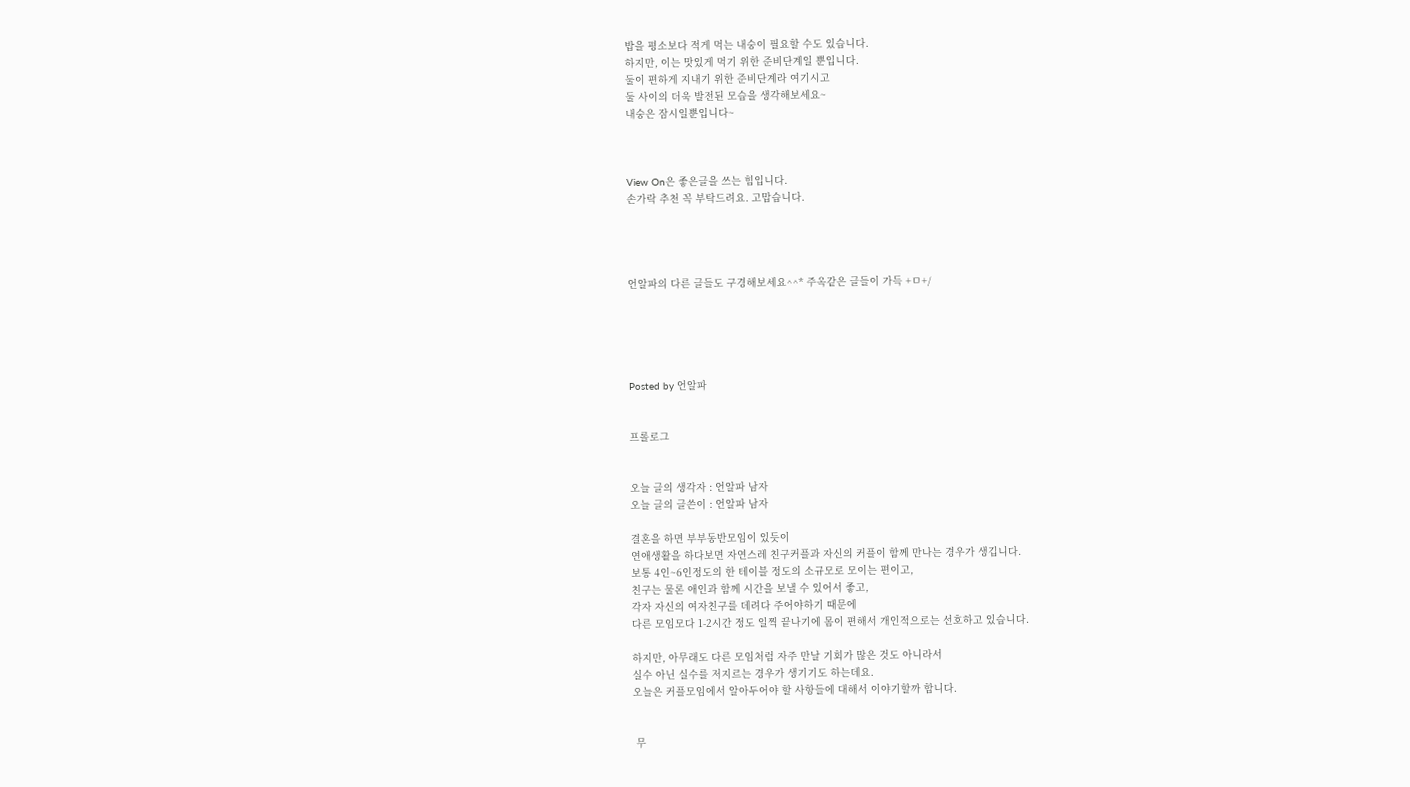밥을 평소보다 적게 먹는 내숭이 필요할 수도 있습니다.
하지만, 이는 맛있게 먹기 위한 준비단계일 뿐입니다.
둘이 편하게 지내기 위한 준비단계라 여기시고
둘 사이의 더욱 발전된 모습을 생각해보세요~
내숭은 잠시일뿐입니다~



View On은 좋은글을 쓰는 힘입니다.
손가락 추천 꼭 부탁드려요. 고맙습니다.




언알파의 다른 글들도 구경해보세요^^* 주옥같은 글들이 가득 +ㅁ+/





Posted by 언알파


프롤로그


오늘 글의 생각자 : 언알파 남자
오늘 글의 글쓴이 : 언알파 남자

결혼을 하면 부부동반모임이 있듯이
연애생활을 하다보면 자연스레 친구커플과 자신의 커플이 함께 만나는 경우가 생깁니다.
보통 4인~6인정도의 한 테이블 정도의 소규모로 모이는 편이고,
친구는 물론 애인과 함께 시간을 보낼 수 있어서 좋고,
각자 자신의 여자친구를 데려다 주어야하기 때문에
다른 모임모다 1-2시간 정도 일찍 끝나기에 몸이 편해서 개인적으로는 선호하고 있습니다.

하지만, 아무래도 다른 모임처럼 자주 만날 기회가 많은 것도 아니라서
실수 아닌 실수를 저지르는 경우가 생기기도 하는데요.
오늘은 커플모임에서 알아두어야 할 사항들에 대해서 이야기할까 합니다.


 무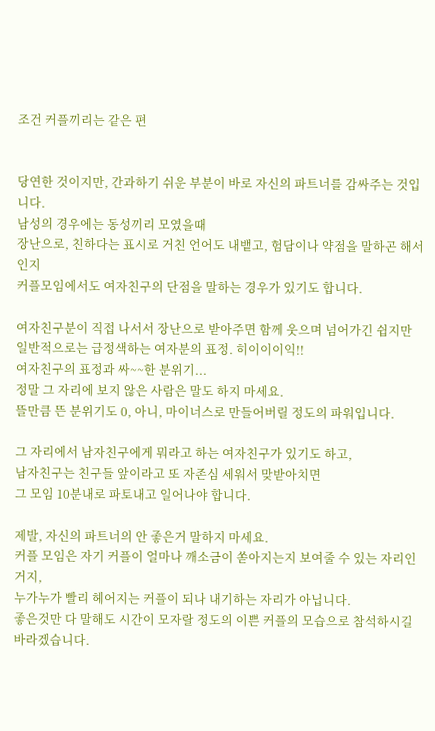조건 커플끼리는 같은 편


당연한 것이지만, 간과하기 쉬운 부분이 바로 자신의 파트너를 감싸주는 것입니다.
남성의 경우에는 동성끼리 모였을때
장난으로, 친하다는 표시로 거친 언어도 내뱉고, 험담이나 약점을 말하곤 해서인지
커플모임에서도 여자친구의 단점을 말하는 경우가 있기도 합니다.

여자친구분이 직접 나서서 장난으로 받아주면 함께 웃으며 넘어가긴 쉽지만
일반적으로는 급정색하는 여자분의 표정. 히이이이익!!
여자친구의 표정과 싸~~한 분위기...
정말 그 자리에 보지 않은 사람은 말도 하지 마세요.
뜰만큼 뜬 분위기도 0, 아니, 마이너스로 만들어버릴 정도의 파워입니다.

그 자리에서 남자친구에게 뭐라고 하는 여자친구가 있기도 하고,
남자친구는 친구들 앞이라고 또 자존심 세워서 맞받아치면
그 모임 10분내로 파토내고 일어나야 합니다.

제발, 자신의 파트너의 안 좋은거 말하지 마세요.
커플 모임은 자기 커플이 얼마나 깨소금이 쏟아지는지 보여줄 수 있는 자리인거지,
누가누가 빨리 헤어지는 커플이 되나 내기하는 자리가 아닙니다.
좋은것만 다 말해도 시간이 모자랄 정도의 이쁜 커플의 모습으로 참석하시길 바라겠습니다.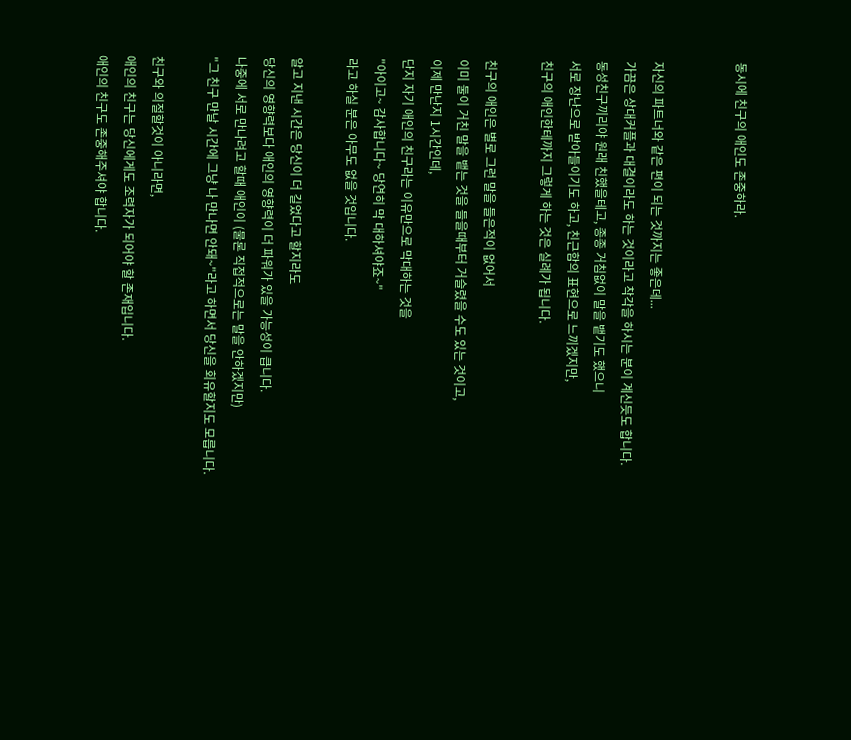동시에 친구의 애인도 존중하라.


자신의 파트너와 같은 편이 되는 것까지는 좋은데...
가끔은 상대커플과 대결이라도 하는 것이라고 착각을 하시는 분이 계신듯도 합니다.
동성친구끼리야 원래 친했을테고, 종종 거침없이 말을 뱉기도 했으니
서로 장난으로 받아들이기도 하고, 친근함의 표현으로 느끼겠지만,
친구의 애인한테까지 그렇게 하는 것은 실례가 됩니다.

친구의 애인은 별로 그런 말을 들은적이 없어서
이미 둘이 거친 말을 뱉는 것을 들을때부터 거슬렸을 수도 있는 것이고,
이제 만난지 1시간인데,
단지 자기 애인의 친구라는 이유만으로 막대하는 것을
"아이고~ 감사합니다~ 당연히 막 대하셔야죠~"
라고 하실 분은 아무도 없을 것입니다.

알고 지낸 시간은 당신이 더 길었다고 할지라도
당신의 영향력보다 애인의 영향력이 더 파워가 있을 가능성이 큽니다.
나중에 서로 만나려고 할때 애인이 (물론 직접적으로는 말을 안하겠지만)
"그 친구 만날 시간에 그냥 나 만나면 안돼~"라고 하면서 당신을 회유할지도 모릅니다.

친구와 의절할것이 아니라면,
애인의 친구는 당신에게도 조력자가 되어야 할 존재입니다.
애인의 친구도 존중해주셔야 합니다.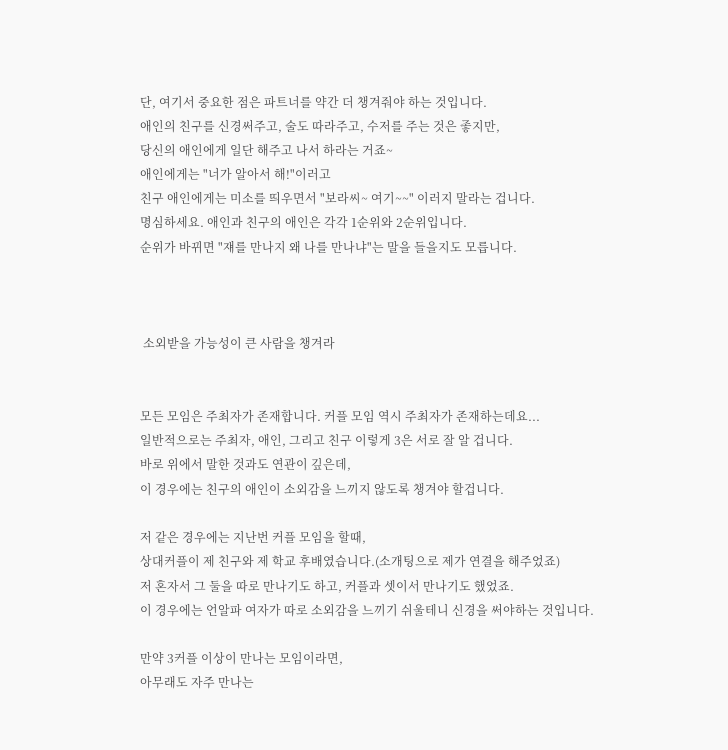단, 여기서 중요한 점은 파트너를 약간 더 챙겨줘야 하는 것입니다.
애인의 친구를 신경써주고, 술도 따라주고, 수저를 주는 것은 좋지만,
당신의 애인에게 일단 해주고 나서 하라는 거죠~
애인에게는 "너가 알아서 해!"이러고
친구 애인에게는 미소를 띄우면서 "보라씨~ 여기~~" 이러지 말라는 겁니다.
명심하세요. 애인과 친구의 애인은 각각 1순위와 2순위입니다.
순위가 바뀌면 "쟤를 만나지 왜 나를 만나냐"는 말을 들을지도 모릅니다.



 소외받을 가능성이 큰 사람을 챙겨라


모든 모임은 주최자가 존재합니다. 커플 모임 역시 주최자가 존재하는데요...
일반적으로는 주최자, 애인, 그리고 친구 이렇게 3은 서로 잘 알 겁니다.
바로 위에서 말한 것과도 연관이 깊은데,
이 경우에는 친구의 애인이 소외감을 느끼지 않도록 챙겨야 할겁니다.

저 같은 경우에는 지난번 커플 모임을 할때,
상대커플이 제 친구와 제 학교 후배였습니다.(소개팅으로 제가 연결을 해주었죠)
저 혼자서 그 둘을 따로 만나기도 하고, 커플과 셋이서 만나기도 했었죠.
이 경우에는 언알파 여자가 따로 소외감을 느끼기 쉬울테니 신경을 써야하는 것입니다.

만약 3커플 이상이 만나는 모임이라면,
아무래도 자주 만나는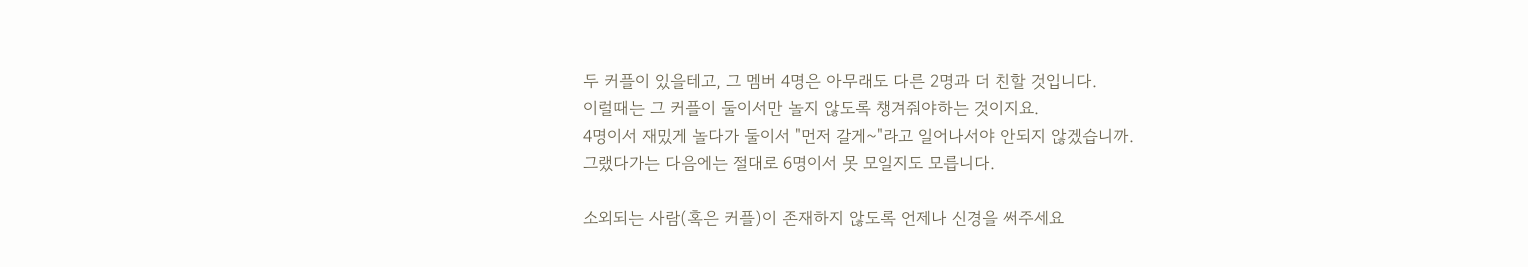두 커플이 있을테고, 그 멤버 4명은 아무래도 다른 2명과 더 친할 것입니다.
이럴때는 그 커플이 둘이서만 놀지 않도록 챙겨줘야하는 것이지요.
4명이서 재밌게 놀다가 둘이서 "먼저 갈게~"라고 일어나서야 안되지 않겠습니까.
그랬다가는 다음에는 절대로 6명이서 못 모일지도 모릅니다.

소외되는 사람(혹은 커플)이 존재하지 않도록 언제나 신경을 써주세요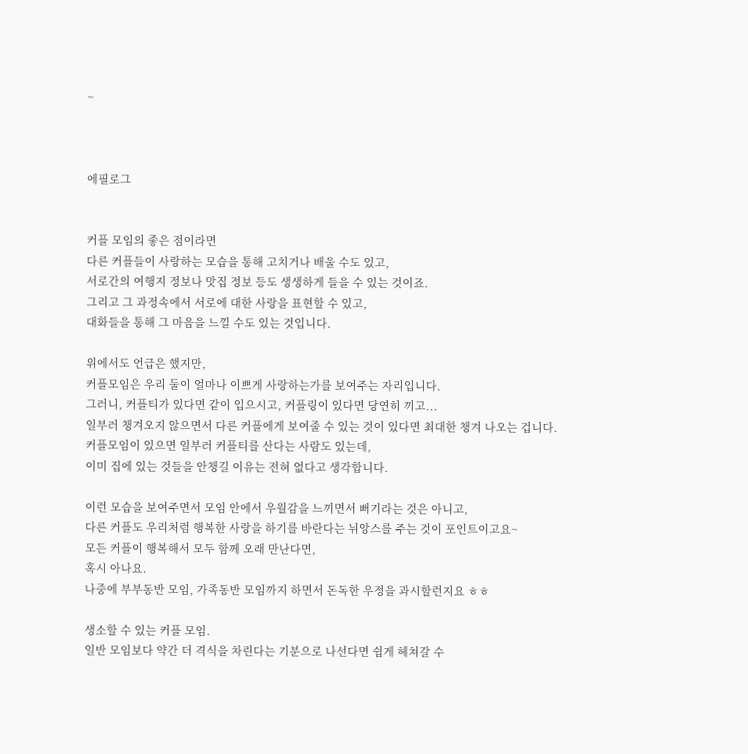~



에필로그


커플 모임의 좋은 점이라면
다른 커플들이 사랑하는 모습을 통해 고치거나 배울 수도 있고,
서로간의 여행지 정보나 맛집 정보 등도 생생하게 들을 수 있는 것이죠.
그리고 그 과정속에서 서로에 대한 사랑을 표현할 수 있고,
대화들을 통해 그 마음을 느낄 수도 있는 것입니다.

위에서도 언급은 했지만,
커플모임은 우리 둘이 얼마나 이쁘게 사랑하는가를 보여주는 자리입니다.
그러니, 커플티가 있다면 같이 입으시고, 커플링이 있다면 당연히 끼고...
일부러 챙겨오지 않으면서 다른 커플에게 보여줄 수 있는 것이 있다면 최대한 챙겨 나오는 겁니다.
커플모임이 있으면 일부러 커플티를 산다는 사람도 있는데,
이미 집에 있는 것들을 안챙길 이유는 전혀 없다고 생각합니다.

이런 모습을 보여주면서 모임 안에서 우월감을 느끼면서 뻐기라는 것은 아니고,
다른 커플도 우리처럼 행복한 사랑을 하기를 바란다는 뉘앙스를 주는 것이 포인트이고요~
모든 커플이 행복해서 모두 함께 오래 만난다면,
혹시 아나요.
나중에 부부동반 모임, 가족동반 모임까지 하면서 돈독한 우정을 과시할런지요 ㅎㅎ

생소할 수 있는 커플 모임.
일반 모임보다 약간 더 격식을 차린다는 기분으로 나선다면 쉽게 헤쳐갈 수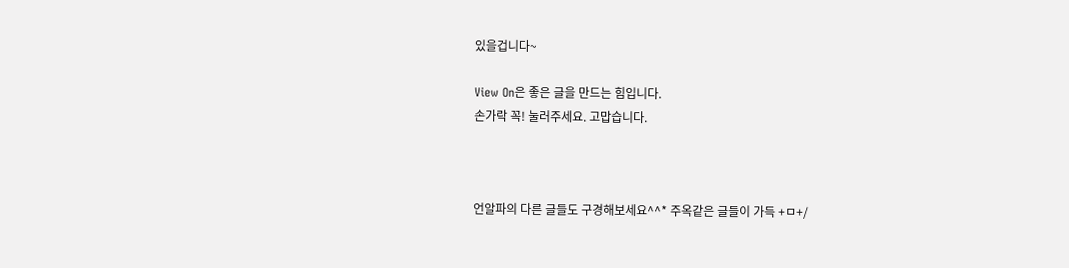있을겁니다~

View On은 좋은 글을 만드는 힘입니다.
손가락 꼭! 눌러주세요. 고맙습니다.



언알파의 다른 글들도 구경해보세요^^* 주옥같은 글들이 가득 +ㅁ+/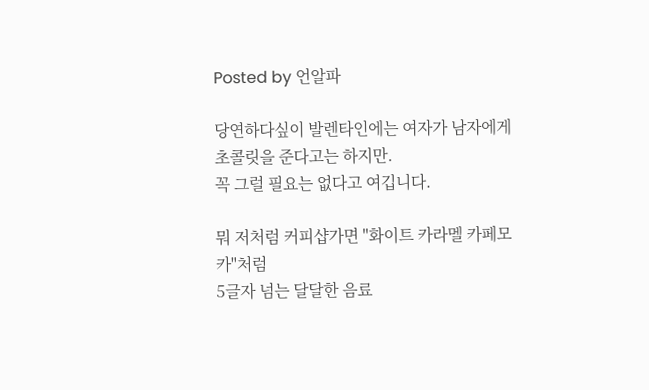Posted by 언알파

당연하다싶이 발렌타인에는 여자가 남자에게 초콜릿을 준다고는 하지만.
꼭 그럴 필요는 없다고 여깁니다.

뭐 저처럼 커피샵가면 "화이트 카라멜 카페모카"처럼
5글자 넘는 달달한 음료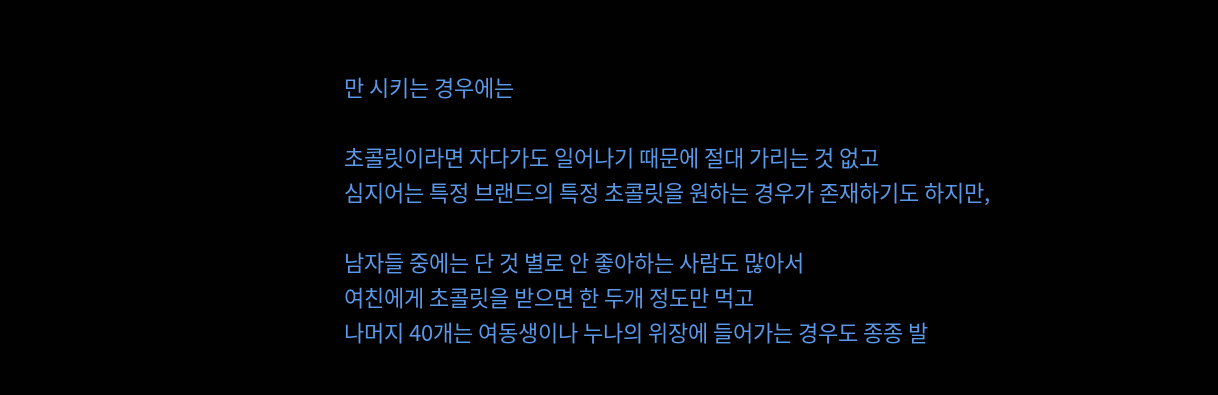만 시키는 경우에는

초콜릿이라면 자다가도 일어나기 때문에 절대 가리는 것 없고
심지어는 특정 브랜드의 특정 초콜릿을 원하는 경우가 존재하기도 하지만,

남자들 중에는 단 것 별로 안 좋아하는 사람도 많아서
여친에게 초콜릿을 받으면 한 두개 정도만 먹고
나머지 40개는 여동생이나 누나의 위장에 들어가는 경우도 종종 발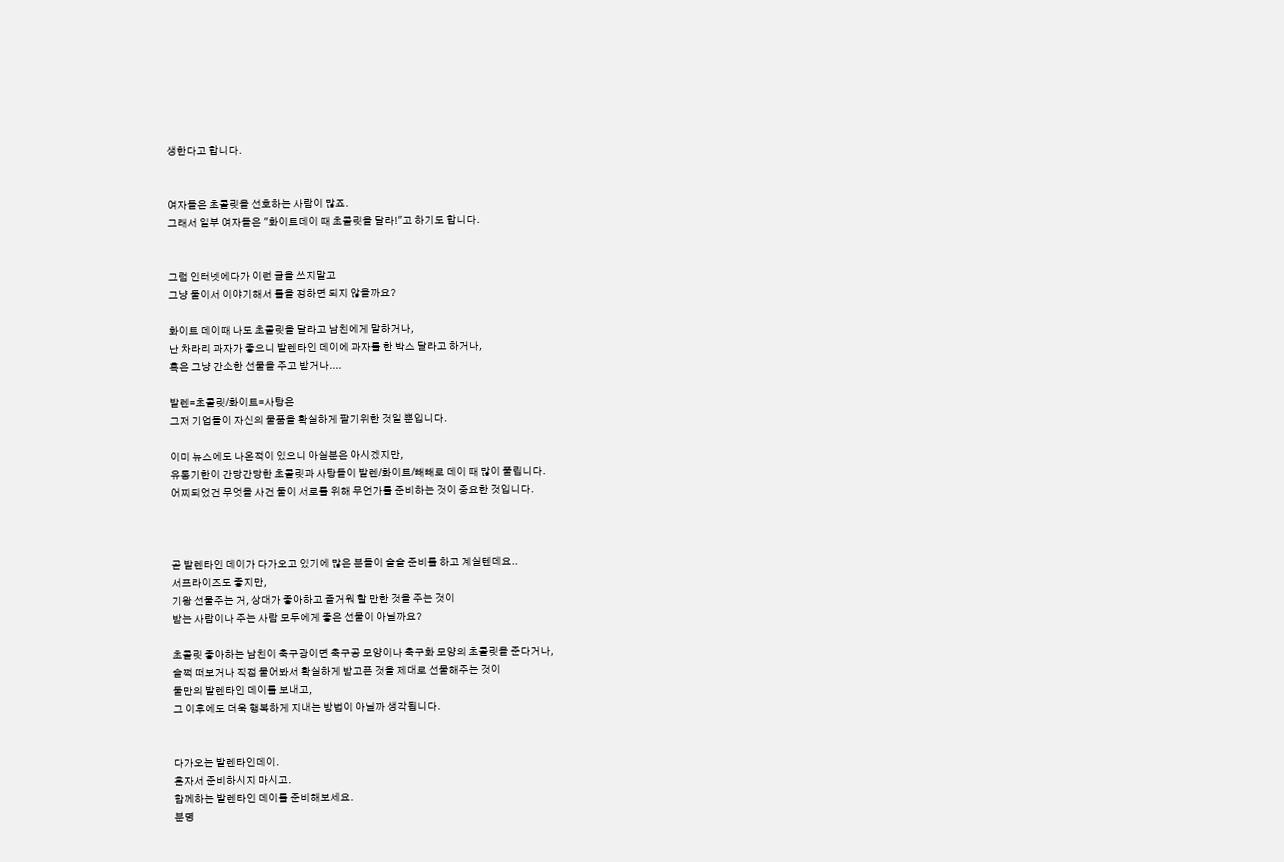생한다고 합니다.


여자들은 초콜릿을 선호하는 사람이 많죠.
그래서 일부 여자들은 "화이트데이 때 초콜릿을 달라!"고 하기도 합니다.


그럼 인터넷에다가 이런 글을 쓰지말고
그냥 둘이서 이야기해서 룰을 정하면 되지 않을까요?

화이트 데이때 나도 초콜릿을 달라고 남친에게 말하거나,
난 차라리 과자가 좋으니 발렌타인 데이에 과자를 한 박스 달라고 하거나,
혹은 그냥 간소한 선물을 주고 받거나....

발렌=초콜릿/화이트=사탕은
그저 기업들이 자신의 물품을 확실하게 팔기위한 것일 뿐입니다.

이미 뉴스에도 나온적이 있으니 아실분은 아시겠지만,
유통기한이 간당간당한 초콜릿과 사탕들이 발렌/화이트/빼빼로 데이 때 많이 풀립니다.
어찌되었건 무엇을 사건 둘이 서로를 위해 무언가를 준비하는 것이 중요한 것입니다.



곧 발렌타인 데이가 다가오고 있기에 많은 분들이 슬슬 준비를 하고 계실텐데요..
서프라이즈도 좋지만,
기왕 선물주는 거, 상대가 좋아하고 즐거워 할 만한 것을 주는 것이
받는 사람이나 주는 사람 모두에게 좋은 선물이 아닐까요?

초콜릿 좋아하는 남친이 축구광이면 축구공 모양이나 축구화 모양의 초콜릿을 준다거나,
슬쩍 떠보거나 직접 물어봐서 확실하게 받고픈 것을 제대로 선물해주는 것이
둘만의 발렌타인 데이를 보내고,
그 이후에도 더욱 행복하게 지내는 방법이 아닐까 생각됩니다.


다가오는 발렌타인데이.
혼자서 준비하시지 마시고.
함께하는 발렌타인 데이를 준비해보세요.
분명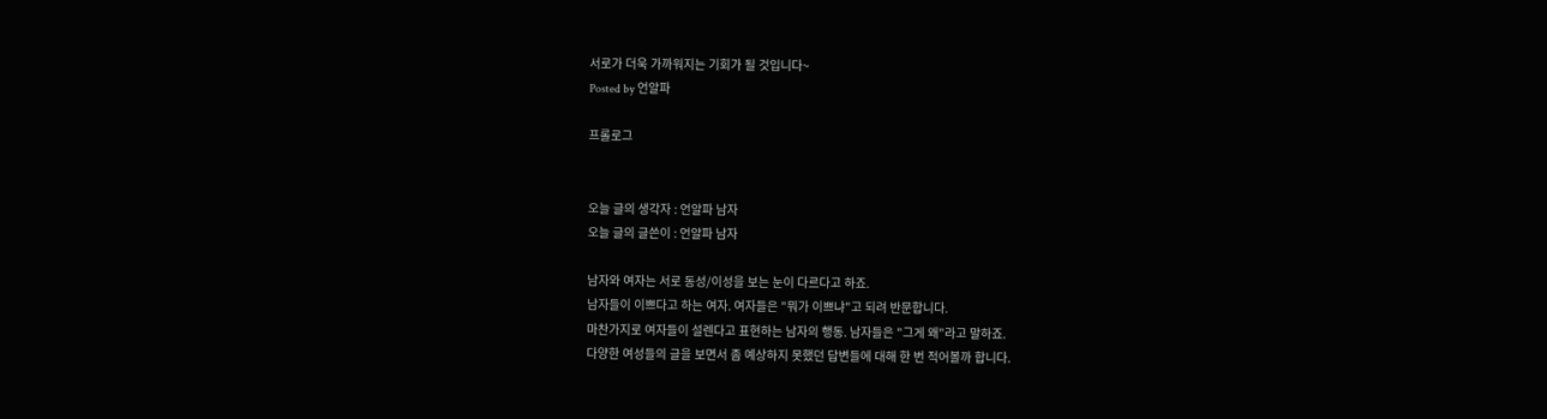서로가 더욱 가까워지는 기회가 될 것입니다~
Posted by 언알파

프롤로그


오늘 글의 생각자 : 언알파 남자
오늘 글의 글쓴이 : 언알파 남자

남자와 여자는 서로 동성/이성을 보는 눈이 다르다고 하죠.
남자들이 이쁘다고 하는 여자. 여자들은 "뭐가 이쁘냐"고 되려 반문합니다.
마찬가지로 여자들이 설렌다고 표현하는 남자의 행동. 남자들은 "그게 왜"라고 말하죠.
다양한 여성들의 글을 보면서 좀 예상하지 못했던 답변들에 대해 한 번 적어볼까 합니다.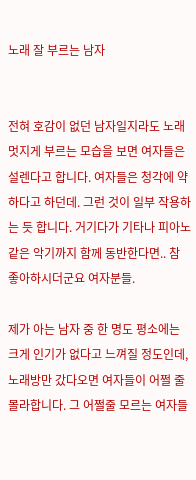노래 잘 부르는 남자


전혀 호감이 없던 남자일지라도 노래 멋지게 부르는 모습을 보면 여자들은 설렌다고 합니다. 여자들은 청각에 약하다고 하던데. 그런 것이 일부 작용하는 듯 합니다. 거기다가 기타나 피아노 같은 악기까지 함께 동반한다면.. 참 좋아하시더군요 여자분들.

제가 아는 남자 중 한 명도 평소에는 크게 인기가 없다고 느껴질 정도인데, 노래방만 갔다오면 여자들이 어쩔 줄 몰라합니다. 그 어쩔줄 모르는 여자들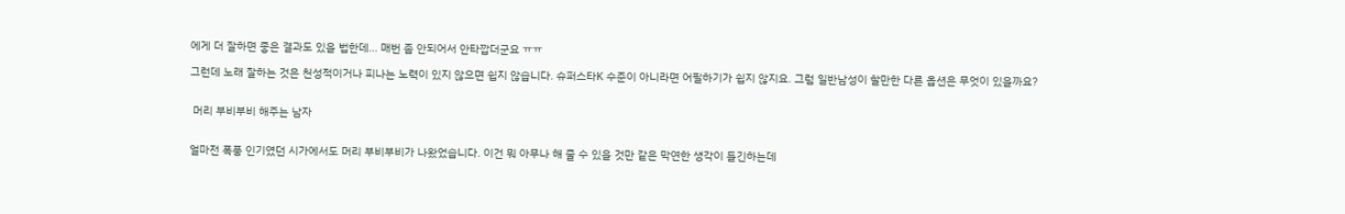에게 더 잘하면 좋은 결과도 있을 법한데... 매번 좀 안되어서 안타깝더군요 ㅠㅠ

그런데 노래 잘하는 것은 천성적이거나 피나는 노력이 있지 않으면 쉽지 않습니다. 슈퍼스타K 수준이 아니라면 어필하기가 쉽지 않지요. 그럼 일반남성이 할만한 다른 옵션은 무엇이 있을까요?


 머리 부비부비 해주는 남자


얼마전 폭풍 인기였던 시가에서도 머리 부비부비가 나왔었습니다. 이건 뭐 아무나 해 줄 수 있을 것만 같은 막연한 생각이 들긴하는데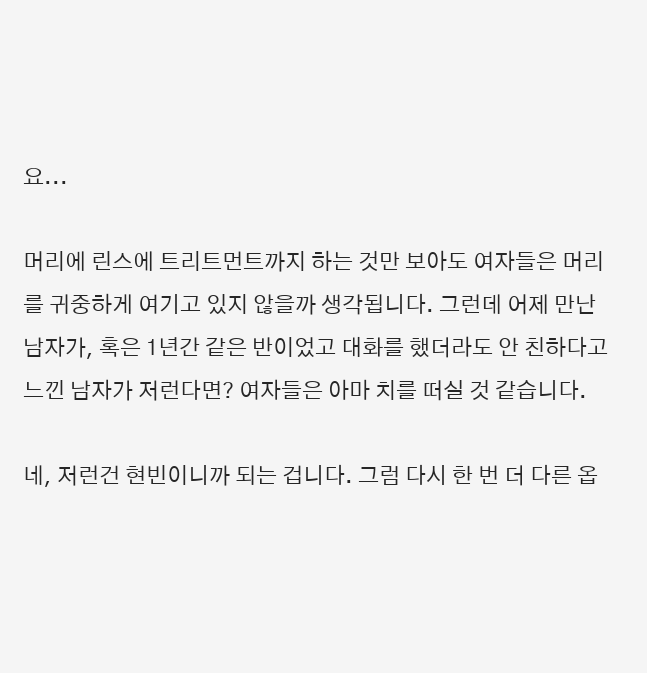요...

머리에 린스에 트리트먼트까지 하는 것만 보아도 여자들은 머리를 귀중하게 여기고 있지 않을까 생각됩니다. 그런데 어제 만난 남자가, 혹은 1년간 같은 반이었고 대화를 했더라도 안 친하다고 느낀 남자가 저런다면? 여자들은 아마 치를 떠실 것 같습니다.

네, 저런건 현빈이니까 되는 겁니다. 그럼 다시 한 번 더 다른 옵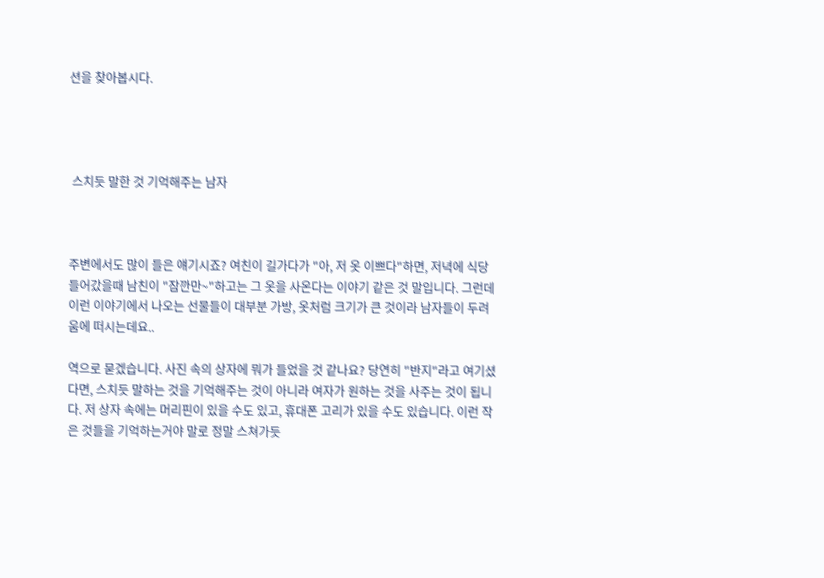션을 찾아봅시다.




 스치듯 말한 것 기억해주는 남자



주변에서도 많이 들은 얘기시죠? 여친이 길가다가 "아, 저 옷 이쁘다"하면, 저녁에 식당 들어갔을때 남친이 "잠깐만~"하고는 그 옷을 사온다는 이야기 같은 것 말입니다. 그런데 이런 이야기에서 나오는 선물들이 대부분 가방, 옷처럼 크기가 큰 것이라 남자들이 두려움에 떠시는데요..

역으로 묻겠습니다. 사진 속의 상자에 뭐가 들었을 것 같나요? 당연히 "반지"라고 여기셨다면, 스치듯 말하는 것을 기억해주는 것이 아니라 여자가 원하는 것을 사주는 것이 됩니다. 저 상자 속에는 머리핀이 있을 수도 있고, 휴대폰 고리가 있을 수도 있습니다. 이런 작은 것들을 기억하는거야 말로 정말 스쳐가듯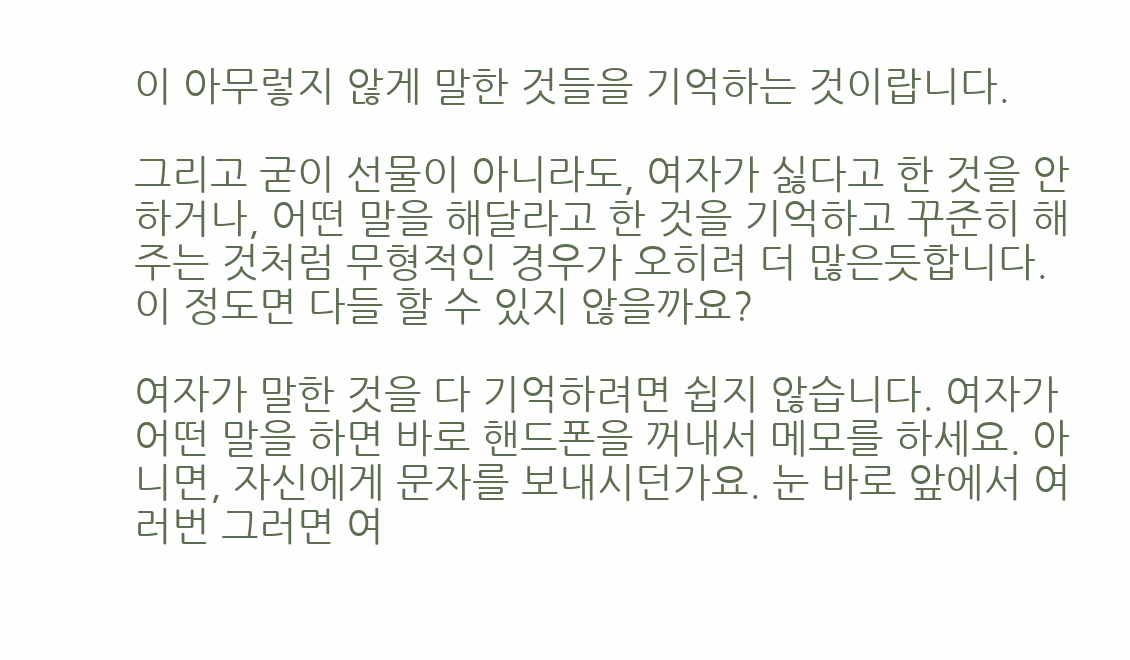이 아무렇지 않게 말한 것들을 기억하는 것이랍니다.

그리고 굳이 선물이 아니라도, 여자가 싫다고 한 것을 안하거나, 어떤 말을 해달라고 한 것을 기억하고 꾸준히 해주는 것처럼 무형적인 경우가 오히려 더 많은듯합니다. 이 정도면 다들 할 수 있지 않을까요?

여자가 말한 것을 다 기억하려면 쉽지 않습니다. 여자가 어떤 말을 하면 바로 핸드폰을 꺼내서 메모를 하세요. 아니면, 자신에게 문자를 보내시던가요. 눈 바로 앞에서 여러번 그러면 여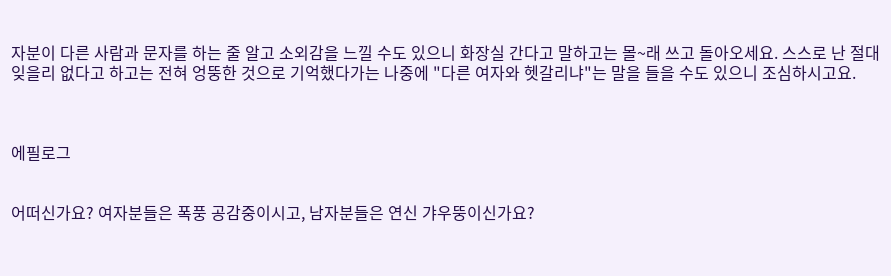자분이 다른 사람과 문자를 하는 줄 알고 소외감을 느낄 수도 있으니 화장실 간다고 말하고는 몰~래 쓰고 돌아오세요. 스스로 난 절대 잊을리 없다고 하고는 전혀 엉뚱한 것으로 기억했다가는 나중에 "다른 여자와 헷갈리냐"는 말을 들을 수도 있으니 조심하시고요.



에필로그


어떠신가요? 여자분들은 폭풍 공감중이시고, 남자분들은 연신 갸우뚱이신가요?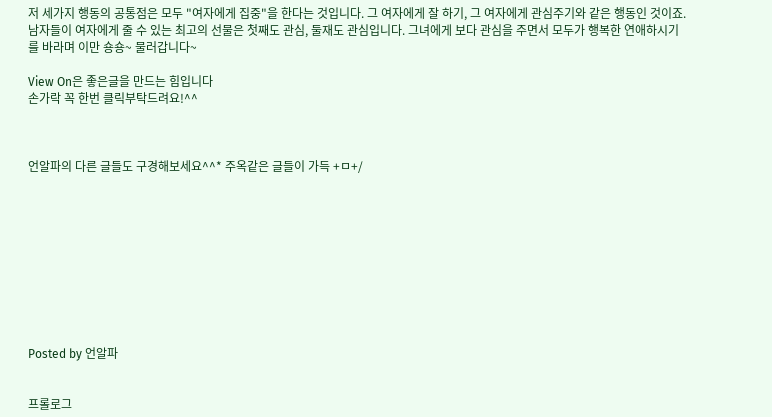저 세가지 행동의 공통점은 모두 "여자에게 집중"을 한다는 것입니다. 그 여자에게 잘 하기, 그 여자에게 관심주기와 같은 행동인 것이죠. 남자들이 여자에게 줄 수 있는 최고의 선물은 첫째도 관심, 둘재도 관심입니다. 그녀에게 보다 관심을 주면서 모두가 행복한 연애하시기를 바라며 이만 숑숑~ 물러갑니다~

View On은 좋은글을 만드는 힘입니다
손가락 꼭 한번 클릭부탁드려요!^^



언알파의 다른 글들도 구경해보세요^^* 주옥같은 글들이 가득 +ㅁ+/










Posted by 언알파


프롤로그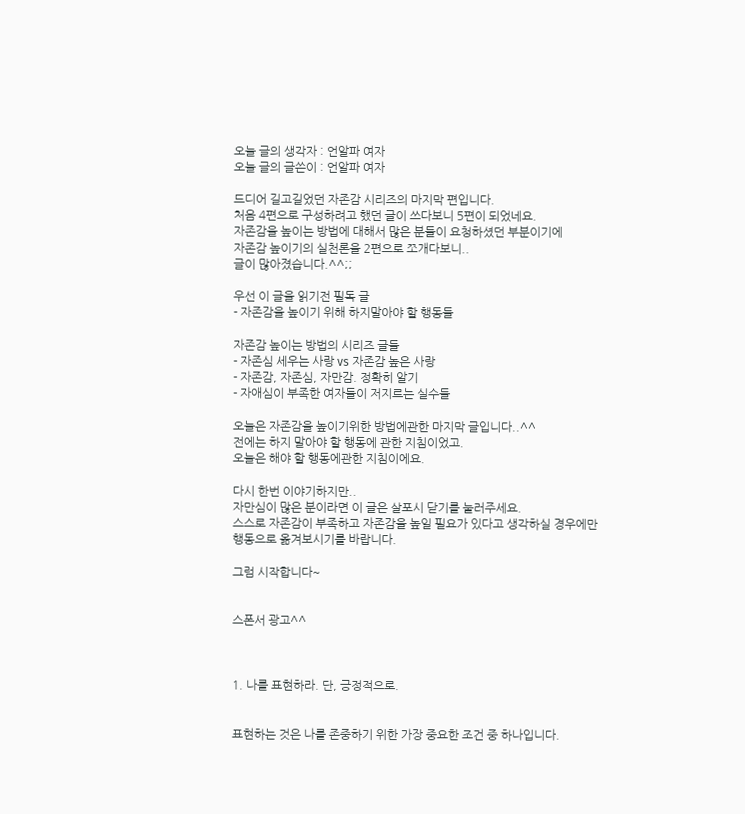오늘 글의 생각자 : 언알파 여자
오늘 글의 글쓴이 : 언알파 여자

드디어 길고길었던 자존감 시리즈의 마지막 편입니다.
처음 4편으로 구성하려고 했던 글이 쓰다보니 5편이 되었네요.
자존감을 높이는 방법에 대해서 많은 분들이 요청하셨던 부분이기에
자존감 높이기의 실천론을 2편으로 쪼개다보니..
글이 많아졌습니다.^^;;

우선 이 글을 읽기전 필독 글
- 자존감을 높이기 위해 하지말아야 할 행동들

자존감 높이는 방법의 시리즈 글들
- 자존심 세우는 사랑 vs 자존감 높은 사랑
- 자존감, 자존심, 자만감. 정확히 알기
- 자애심이 부족한 여자들이 저지르는 실수들

오늘은 자존감을 높이기위한 방법에관한 마지막 글입니다..^^
전에는 하지 말아야 할 행동에 관한 지침이었고.
오늘은 해야 할 행동에관한 지침이에요.

다시 한번 이야기하지만..
자만심이 많은 분이라면 이 글은 살포시 닫기를 눌러주세요.
스스로 자존감이 부족하고 자존감을 높일 필요가 있다고 생각하실 경우에만
행동으로 옮겨보시기를 바랍니다.

그럼 시작합니다~


스폰서 광고^^



1. 나를 표현하라. 단, 긍정적으로.


표현하는 것은 나를 존중하기 위한 가장 중요한 조건 중 하나입니다.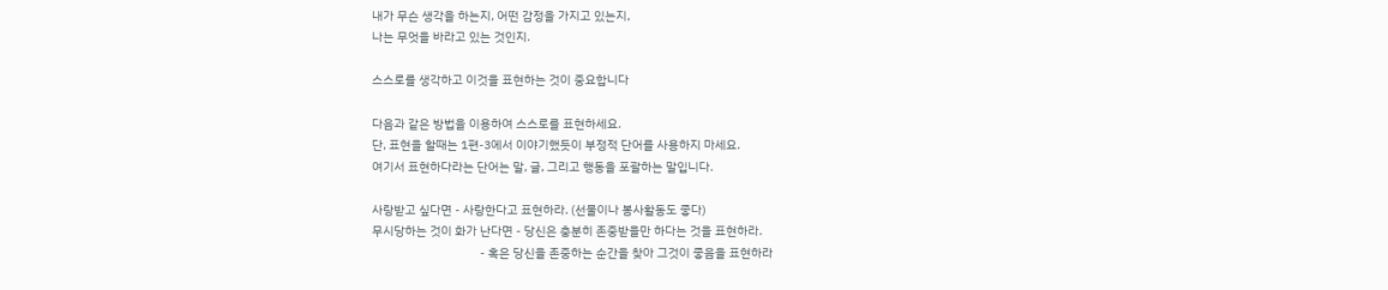내가 무슨 생각을 하는지, 어떤 감정을 가지고 있는지,
나는 무엇을 바라고 있는 것인지.

스스로를 생각하고 이것을 표현하는 것이 중요합니다

다음과 같은 방법을 이용하여 스스로를 표현하세요.
단, 표현을 할때는 1편-3에서 이야기했듯이 부정적 단어를 사용하지 마세요.
여기서 표현하다라는 단어는 말, 글, 그리고 행동을 포괄하는 말입니다.

사랑받고 싶다면 - 사랑한다고 표현하라. (선물이나 봉사활동도 좋다)
무시당하는 것이 화가 난다면 - 당신은 충분히 존중받을만 하다는 것을 표현하라.
                                    - 혹은 당신을 존중하는 순간을 찾아 그것이 좋음을 표현하라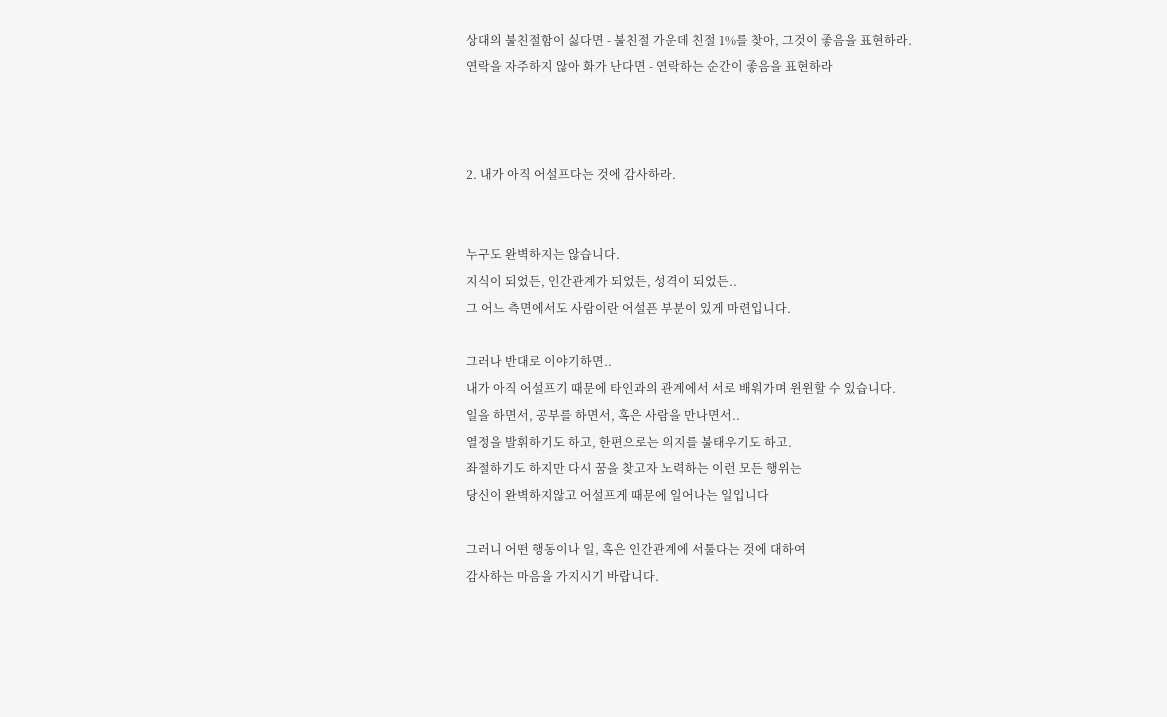상대의 불친절함이 싫다면 - 불친절 가운데 친절 1%를 찾아, 그것이 좋음을 표현하라.
연락을 자주하지 않아 화가 난다면 - 연락하는 순간이 좋음을 표현하라



2. 내가 아직 어설프다는 것에 감사하라.


누구도 완벽하지는 않습니다.
지식이 되었든, 인간관계가 되었든, 성격이 되었든..
그 어느 측면에서도 사람이란 어설픈 부분이 있게 마련입니다.

그러나 반대로 이야기하면..
내가 아직 어설프기 때문에 타인과의 관계에서 서로 배워가며 윈윈할 수 있습니다.
일을 하면서, 공부를 하면서, 혹은 사람을 만나면서..
열정을 발휘하기도 하고, 한편으로는 의지를 불태우기도 하고.
좌절하기도 하지만 다시 꿈을 찾고자 노력하는 이런 모든 행위는
당신이 완벽하지않고 어설프게 때문에 일어나는 일입니다

그러니 어떤 행동이나 일, 혹은 인간관계에 서툴다는 것에 대하여
감사하는 마음을 가지시기 바랍니다.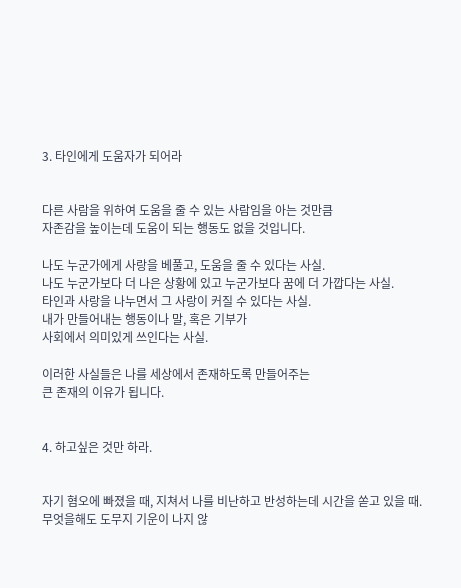3. 타인에게 도움자가 되어라


다른 사람을 위하여 도움을 줄 수 있는 사람임을 아는 것만큼
자존감을 높이는데 도움이 되는 행동도 없을 것입니다.

나도 누군가에게 사랑을 베풀고, 도움을 줄 수 있다는 사실.
나도 누군가보다 더 나은 상황에 있고 누군가보다 꿈에 더 가깝다는 사실.
타인과 사랑을 나누면서 그 사랑이 커질 수 있다는 사실.
내가 만들어내는 행동이나 말, 혹은 기부가
사회에서 의미있게 쓰인다는 사실.

이러한 사실들은 나를 세상에서 존재하도록 만들어주는
큰 존재의 이유가 됩니다.


4. 하고싶은 것만 하라.


자기 혐오에 빠졌을 때, 지쳐서 나를 비난하고 반성하는데 시간을 쏟고 있을 때.
무엇을해도 도무지 기운이 나지 않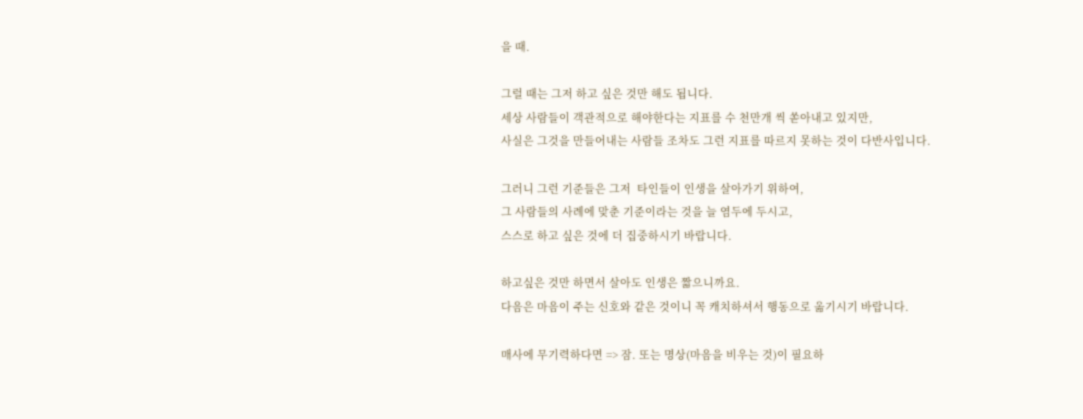을 때.

그럴 때는 그저 하고 싶은 것만 해도 됩니다.
세상 사람들이 객관적으로 해야한다는 지표를 수 천만개 씩 쏟아내고 있지만,
사실은 그것을 만들어내는 사람들 조차도 그런 지표를 따르지 못하는 것이 다반사입니다.

그러니 그런 기준들은 그저  타인들이 인생을 살아가기 위하여,
그 사람들의 사례에 맞춘 기준이라는 것을 늘 염두에 두시고,
스스로 하고 싶은 것에 더 집중하시기 바랍니다.

하고싶은 것만 하면서 살아도 인생은 짧으니까요.
다음은 마음이 주는 신호와 같은 것이니 꼭 캐치하셔서 행동으로 옮기시기 바랍니다.

매사에 무기력하다면 => 잠. 또는 명상(마음을 비우는 것)이 필요하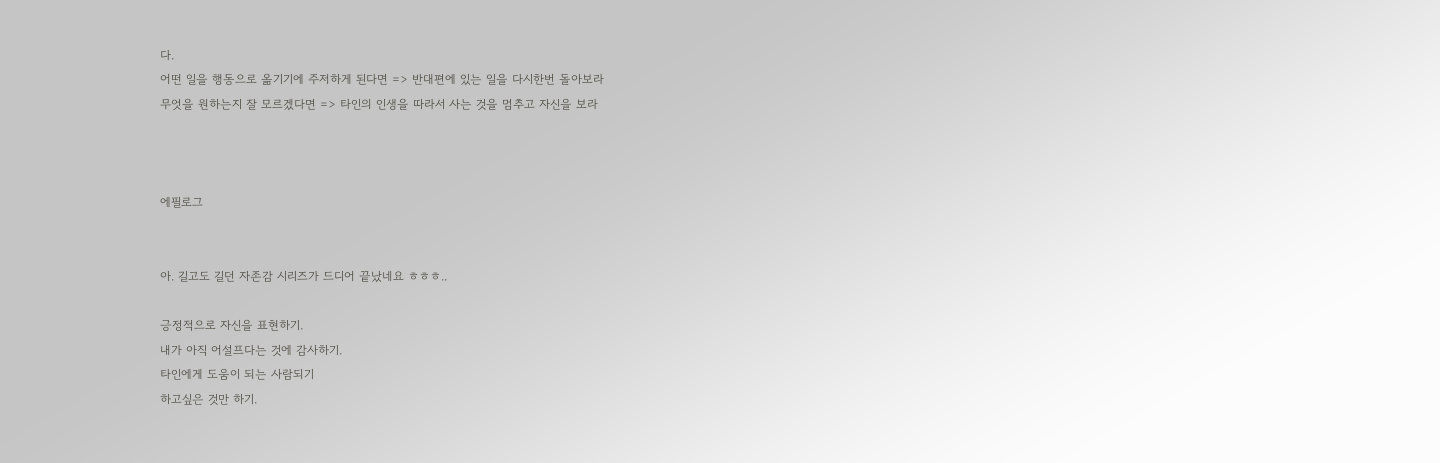다.
어떤 일을 행동으로 옮기기에 주저하게 된다면 => 반대편에 있는 일을 다시한번 돌아보라
무엇을 원하는지 잘 모르겠다면 => 타인의 인생을 따라서 사는 것을 멈추고 자신을 보라



에필로그


아. 길고도 길던 자존감 시리즈가 드디어 끝났네요 ㅎㅎㅎ..

긍정적으로 자신을 표현하기.
내가 아직 어설프다는 것에 감사하기.
타인에게 도움이 되는 사람되기
하고싶은 것만 하기.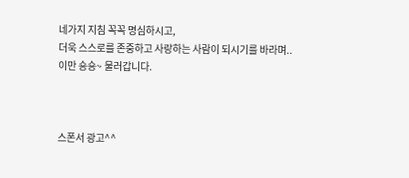네가지 지침 꼭꼭 명심하시고,
더욱 스스로를 존중하고 사랑하는 사람이 되시기를 바라며..
이만 숑숑~ 물러갑니다.



스폰서 광고^^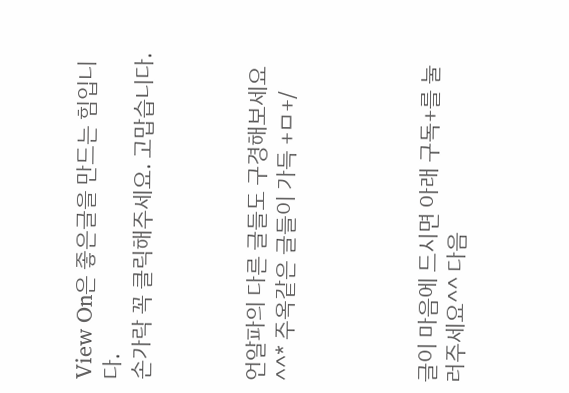View On은 좋은글을 만드는 힘입니다.
손가락 꼭 클릭해주세요. 고맙습니다.



언알파의 다른 글들도 구경해보세요^^* 주옥같은 글들이 가득 +ㅁ+/




글이 마음에 드시면 아래 구독+를 눌러주세요^^ 다음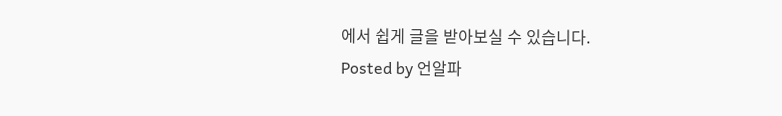에서 쉽게 글을 받아보실 수 있습니다.
Posted by 언알파